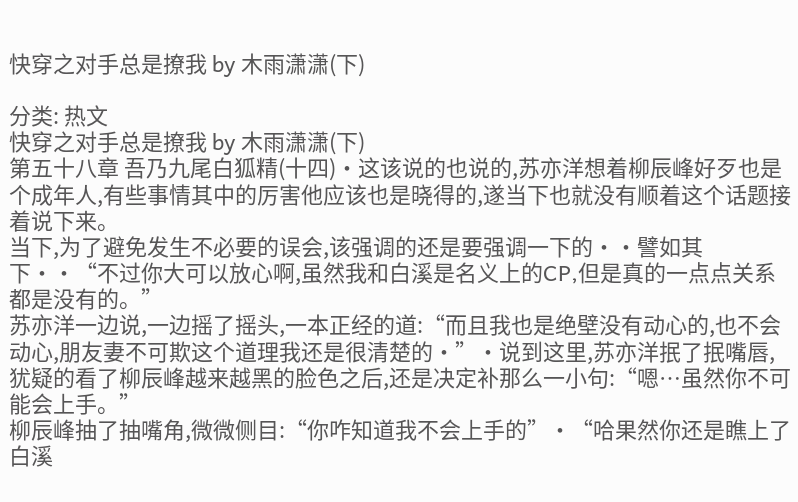快穿之对手总是撩我 by 木雨潇潇(下)

分类: 热文
快穿之对手总是撩我 by 木雨潇潇(下)
第五十八章 吾乃九尾白狐精(十四)·这该说的也说的,苏亦洋想着柳辰峰好歹也是个成年人,有些事情其中的厉害他应该也是晓得的,遂当下也就没有顺着这个话题接着说下来。
当下,为了避免发生不必要的误会,该强调的还是要强调一下的··譬如其下··“不过你大可以放心啊,虽然我和白溪是名义上的CP,但是真的一点点关系都是没有的。”
苏亦洋一边说,一边摇了摇头,一本正经的道:“而且我也是绝壁没有动心的,也不会动心,朋友妻不可欺这个道理我还是很清楚的·”·说到这里,苏亦洋抿了抿嘴唇,犹疑的看了柳辰峰越来越黑的脸色之后,还是决定补那么一小句:“嗯…虽然你不可能会上手。”
柳辰峰抽了抽嘴角,微微侧目:“你咋知道我不会上手的”·“哈果然你还是瞧上了白溪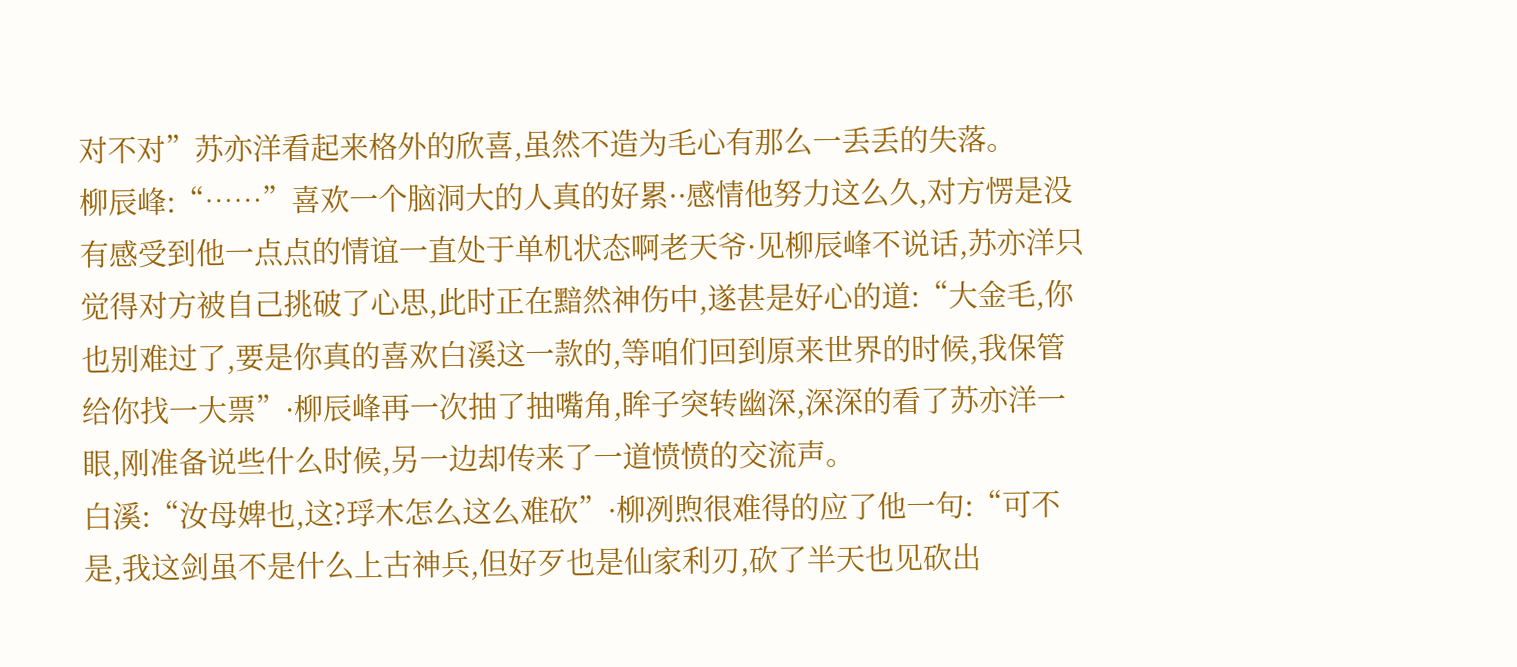对不对”苏亦洋看起来格外的欣喜,虽然不造为毛心有那么一丢丢的失落。
柳辰峰:“……”喜欢一个脑洞大的人真的好累··感情他努力这么久,对方愣是没有感受到他一点点的情谊一直处于单机状态啊老天爷·见柳辰峰不说话,苏亦洋只觉得对方被自己挑破了心思,此时正在黯然神伤中,遂甚是好心的道:“大金毛,你也别难过了,要是你真的喜欢白溪这一款的,等咱们回到原来世界的时候,我保管给你找一大票”·柳辰峰再一次抽了抽嘴角,眸子突转幽深,深深的看了苏亦洋一眼,刚准备说些什么时候,另一边却传来了一道愤愤的交流声。
白溪:“汝母婢也,这?琈木怎么这么难砍”·柳冽煦很难得的应了他一句:“可不是,我这剑虽不是什么上古神兵,但好歹也是仙家利刃,砍了半天也见砍出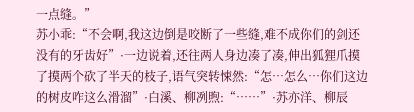一点缝。”
苏小乖:“不会啊,我这边倒是咬断了一些缝,难不成你们的剑还没有的牙齿好”·一边说着,还往两人身边凑了凑,伸出狐狸爪摸了摸两个砍了半天的枝子,语气突转悚然:“怎…怎么…你们这边的树皮咋这么滑溜”·白溪、柳冽煦:“……”·苏亦洋、柳辰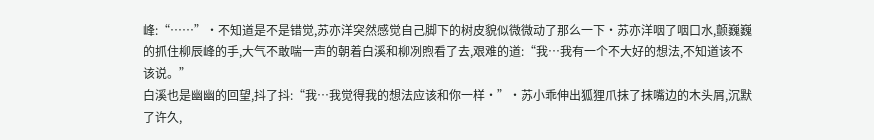峰:“……”·不知道是不是错觉,苏亦洋突然感觉自己脚下的树皮貌似微微动了那么一下·苏亦洋咽了咽口水,颤巍巍的抓住柳辰峰的手,大气不敢喘一声的朝着白溪和柳冽煦看了去,艰难的道:“我…我有一个不大好的想法,不知道该不该说。”
白溪也是幽幽的回望,抖了抖:“我…我觉得我的想法应该和你一样·”·苏小乖伸出狐狸爪抹了抹嘴边的木头屑,沉默了许久,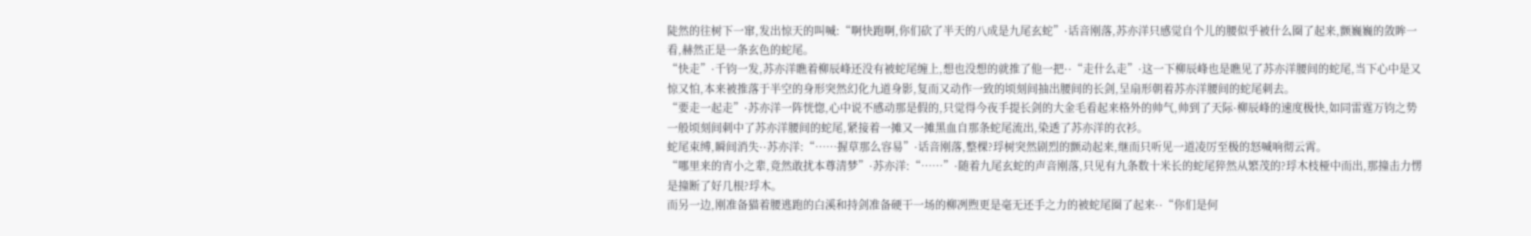陡然的往树下一窜,发出惊天的叫喊:“啊快跑啊,你们砍了半天的八成是九尾玄蛇”·话音刚落,苏亦洋只感觉自个儿的腰似乎被什么圈了起来,颤巍巍的敛眸一看,赫然正是一条玄色的蛇尾。
“快走”·千钧一发,苏亦洋瞧着柳辰峰还没有被蛇尾缠上,想也没想的就推了他一把··“走什么走”·这一下柳辰峰也是瞧见了苏亦洋腰间的蛇尾,当下心中是又惊又怕,本来被推落于半空的身形突然幻化九道身影,复而又动作一致的顷刻间抽出腰间的长剑,呈扇形朝着苏亦洋腰间的蛇尾刺去。
“要走一起走”·苏亦洋一阵恍惚,心中说不感动那是假的,只觉得今夜手提长剑的大金毛看起来格外的帅气,帅到了天际·柳辰峰的速度极快,如同雷霆万钧之势一般顷刻间刺中了苏亦洋腰间的蛇尾,紧接着一摊又一摊黑血自那条蛇尾流出,染透了苏亦洋的衣衫。
蛇尾束缚,瞬间消失··苏亦洋:“……握草那么容易”·话音刚落,整棵?琈树突然剧烈的颤动起来,继而只听见一道凌厉至极的怒喊响彻云霄。
“哪里来的宵小之辈,竟然敢扰本尊清梦”·苏亦洋:“……”·随着九尾玄蛇的声音刚落,只见有九条数十米长的蛇尾猝然从繁茂的?琈木枝桠中而出,那撞击力愣是撞断了好几根?琈木。
而另一边,刚准备猫着腰逃跑的白溪和持剑准备硬干一场的柳冽煦更是毫无还手之力的被蛇尾圈了起来··“你们是何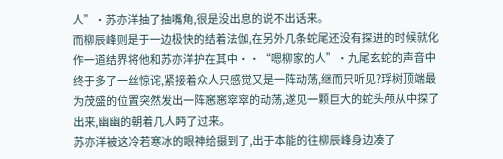人”·苏亦洋抽了抽嘴角,很是没出息的说不出话来。
而柳辰峰则是于一边极快的结着法伽,在另外几条蛇尾还没有探进的时候就化作一道结界将他和苏亦洋护在其中··“嗯柳家的人”·九尾玄蛇的声音中终于多了一丝惊诧,紧接着众人只感觉又是一阵动荡,继而只听见?琈树顶端最为茂盛的位置突然发出一阵窸窸窣窣的动荡,遂见一颗巨大的蛇头颅从中探了出来,幽幽的朝着几人眄了过来。
苏亦洋被这冷若寒冰的眼神给摄到了,出于本能的往柳辰峰身边凑了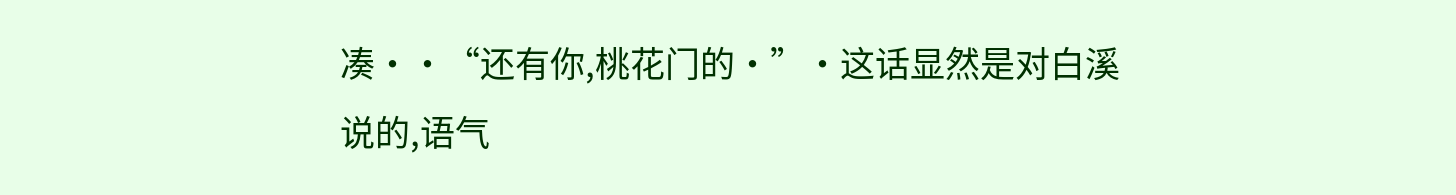凑··“还有你,桃花门的·”·这话显然是对白溪说的,语气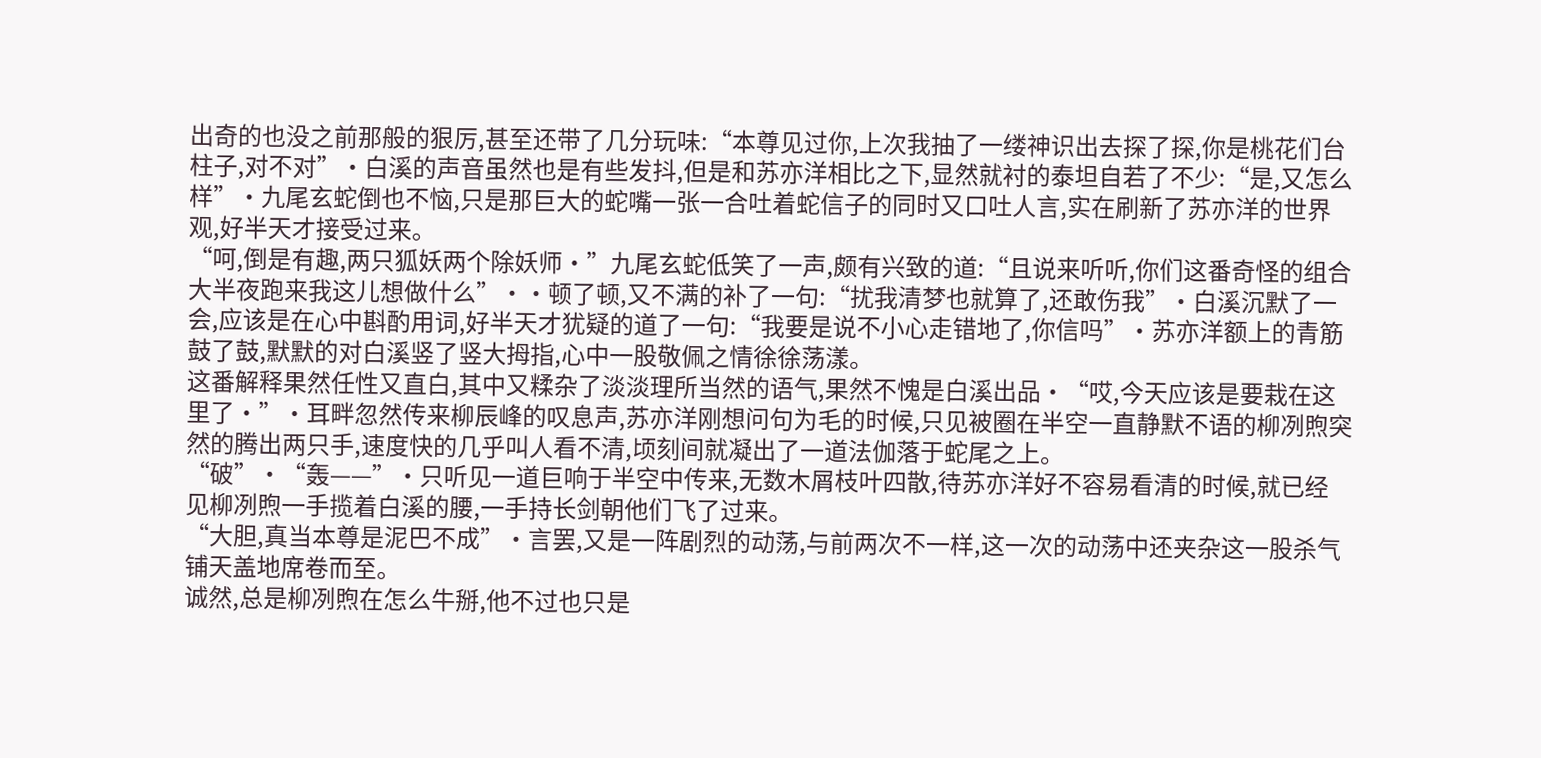出奇的也没之前那般的狠厉,甚至还带了几分玩味:“本尊见过你,上次我抽了一缕神识出去探了探,你是桃花们台柱子,对不对”·白溪的声音虽然也是有些发抖,但是和苏亦洋相比之下,显然就衬的泰坦自若了不少:“是,又怎么样”·九尾玄蛇倒也不恼,只是那巨大的蛇嘴一张一合吐着蛇信子的同时又口吐人言,实在刷新了苏亦洋的世界观,好半天才接受过来。
“呵,倒是有趣,两只狐妖两个除妖师·”九尾玄蛇低笑了一声,颇有兴致的道:“且说来听听,你们这番奇怪的组合大半夜跑来我这儿想做什么”··顿了顿,又不满的补了一句:“扰我清梦也就算了,还敢伤我”·白溪沉默了一会,应该是在心中斟酌用词,好半天才犹疑的道了一句:“我要是说不小心走错地了,你信吗”·苏亦洋额上的青筋鼓了鼓,默默的对白溪竖了竖大拇指,心中一股敬佩之情徐徐荡漾。
这番解释果然任性又直白,其中又糅杂了淡淡理所当然的语气,果然不愧是白溪出品·“哎,今天应该是要栽在这里了·”·耳畔忽然传来柳辰峰的叹息声,苏亦洋刚想问句为毛的时候,只见被圈在半空一直静默不语的柳冽煦突然的腾出两只手,速度快的几乎叫人看不清,顷刻间就凝出了一道法伽落于蛇尾之上。
“破”·“轰——”·只听见一道巨响于半空中传来,无数木屑枝叶四散,待苏亦洋好不容易看清的时候,就已经见柳冽煦一手揽着白溪的腰,一手持长剑朝他们飞了过来。
“大胆,真当本尊是泥巴不成”·言罢,又是一阵剧烈的动荡,与前两次不一样,这一次的动荡中还夹杂这一股杀气铺天盖地席卷而至。
诚然,总是柳冽煦在怎么牛掰,他不过也只是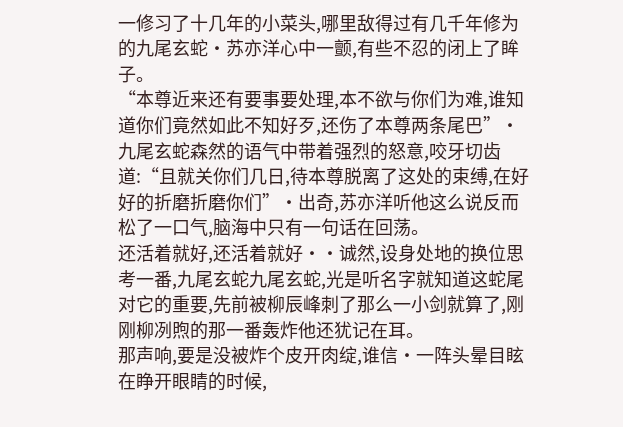一修习了十几年的小菜头,哪里敌得过有几千年修为的九尾玄蛇·苏亦洋心中一颤,有些不忍的闭上了眸子。
“本尊近来还有要事要处理,本不欲与你们为难,谁知道你们竟然如此不知好歹,还伤了本尊两条尾巴”·九尾玄蛇森然的语气中带着强烈的怒意,咬牙切齿道:“且就关你们几日,待本尊脱离了这处的束缚,在好好的折磨折磨你们”·出奇,苏亦洋听他这么说反而松了一口气,脑海中只有一句话在回荡。
还活着就好,还活着就好··诚然,设身处地的换位思考一番,九尾玄蛇九尾玄蛇,光是听名字就知道这蛇尾对它的重要,先前被柳辰峰刺了那么一小剑就算了,刚刚柳冽煦的那一番轰炸他还犹记在耳。
那声响,要是没被炸个皮开肉绽,谁信·一阵头晕目眩在睁开眼睛的时候,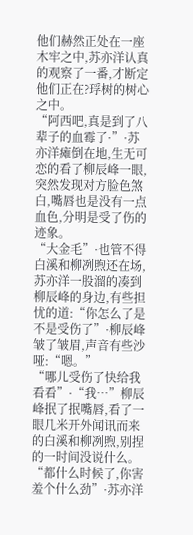他们赫然正处在一座木牢之中,苏亦洋认真的观察了一番,才断定他们正在?琈树的树心之中。
“阿西吧,真是到了八辈子的血霉了·”·苏亦洋瘫倒在地,生无可恋的看了柳辰峰一眼,突然发现对方脸色煞白,嘴唇也是没有一点血色,分明是受了伤的迹象。
“大金毛”·也管不得白溪和柳冽煦还在场,苏亦洋一股溜的凑到柳辰峰的身边,有些担忧的道:“你怎么了是不是受伤了”·柳辰峰皱了皱眉,声音有些沙哑:“嗯。”
“哪儿受伤了快给我看看”·“我…”柳辰峰抿了抿嘴唇,看了一眼几米开外闻讯而来的白溪和柳冽煦,别捏的一时间没说什么。
“都什么时候了,你害羞个什么劲”·苏亦洋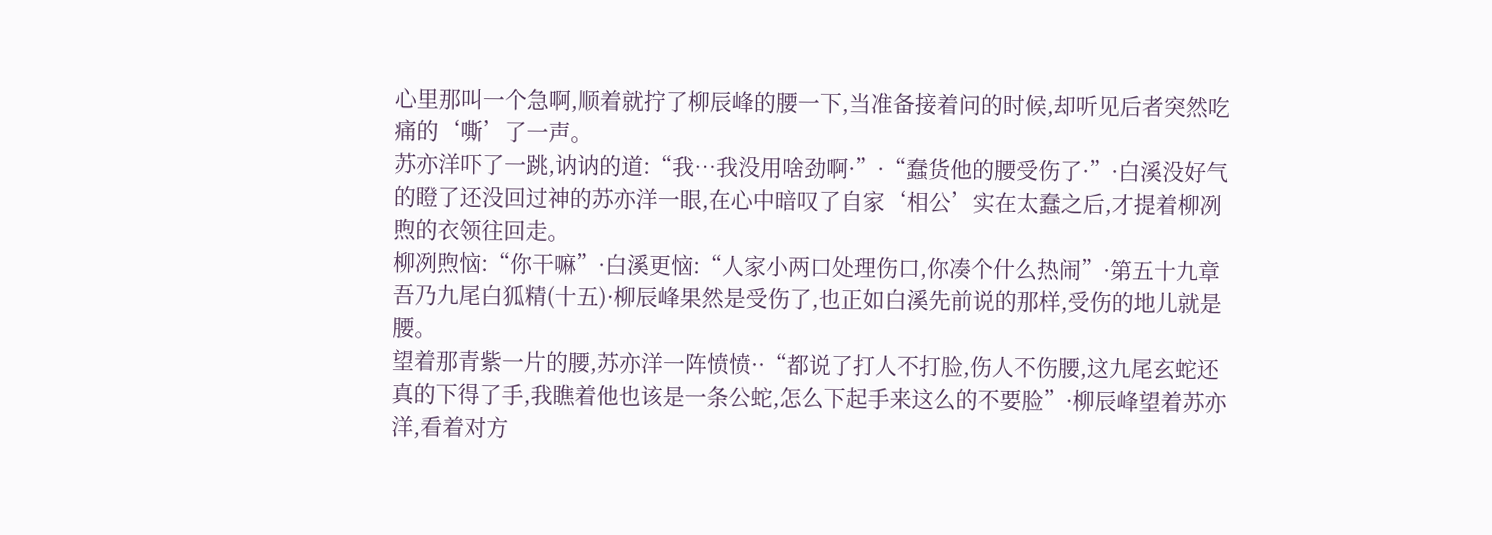心里那叫一个急啊,顺着就拧了柳辰峰的腰一下,当准备接着问的时候,却听见后者突然吃痛的‘嘶’了一声。
苏亦洋吓了一跳,讷讷的道:“我…我没用啥劲啊·”·“蠢货他的腰受伤了·”·白溪没好气的瞪了还没回过神的苏亦洋一眼,在心中暗叹了自家‘相公’实在太蠢之后,才提着柳冽煦的衣领往回走。
柳冽煦恼:“你干嘛”·白溪更恼:“人家小两口处理伤口,你凑个什么热闹”·第五十九章 吾乃九尾白狐精(十五)·柳辰峰果然是受伤了,也正如白溪先前说的那样,受伤的地儿就是腰。
望着那青紫一片的腰,苏亦洋一阵愤愤··“都说了打人不打脸,伤人不伤腰,这九尾玄蛇还真的下得了手,我瞧着他也该是一条公蛇,怎么下起手来这么的不要脸”·柳辰峰望着苏亦洋,看着对方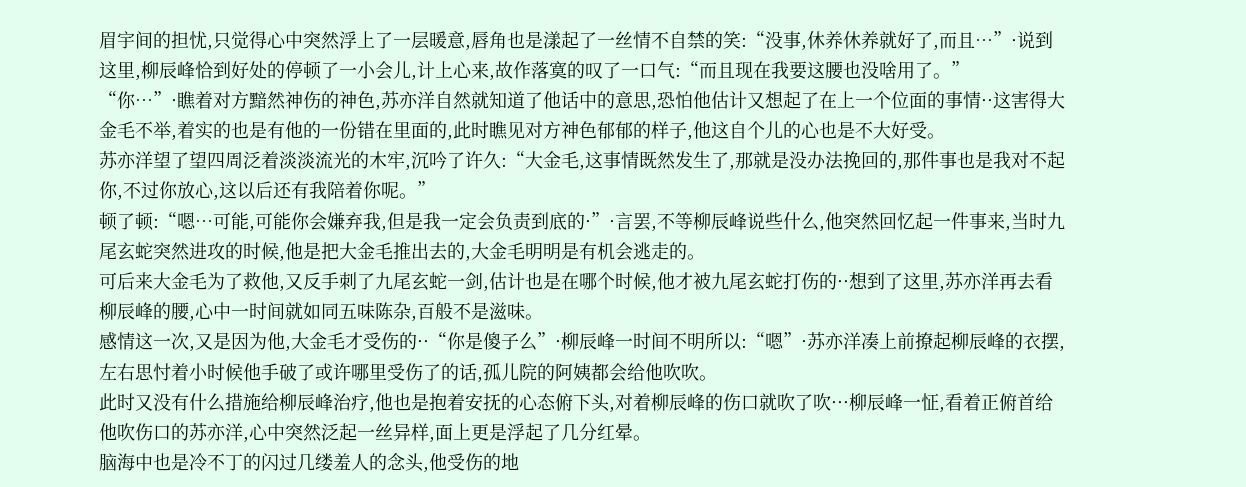眉宇间的担忧,只觉得心中突然浮上了一层暖意,唇角也是漾起了一丝情不自禁的笑:“没事,休养休养就好了,而且…”·说到这里,柳辰峰恰到好处的停顿了一小会儿,计上心来,故作落寞的叹了一口气:“而且现在我要这腰也没啥用了。”
“你…”·瞧着对方黯然神伤的神色,苏亦洋自然就知道了他话中的意思,恐怕他估计又想起了在上一个位面的事情··这害得大金毛不举,着实的也是有他的一份错在里面的,此时瞧见对方神色郁郁的样子,他这自个儿的心也是不大好受。
苏亦洋望了望四周泛着淡淡流光的木牢,沉吟了许久:“大金毛,这事情既然发生了,那就是没办法挽回的,那件事也是我对不起你,不过你放心,这以后还有我陪着你呢。”
顿了顿:“嗯…可能,可能你会嫌弃我,但是我一定会负责到底的·”·言罢,不等柳辰峰说些什么,他突然回忆起一件事来,当时九尾玄蛇突然进攻的时候,他是把大金毛推出去的,大金毛明明是有机会逃走的。
可后来大金毛为了救他,又反手刺了九尾玄蛇一剑,估计也是在哪个时候,他才被九尾玄蛇打伤的··想到了这里,苏亦洋再去看柳辰峰的腰,心中一时间就如同五味陈杂,百般不是滋味。
感情这一次,又是因为他,大金毛才受伤的··“你是傻子么”·柳辰峰一时间不明所以:“嗯”·苏亦洋凑上前撩起柳辰峰的衣摆,左右思忖着小时候他手破了或许哪里受伤了的话,孤儿院的阿姨都会给他吹吹。
此时又没有什么措施给柳辰峰治疗,他也是抱着安抚的心态俯下头,对着柳辰峰的伤口就吹了吹···柳辰峰一怔,看着正俯首给他吹伤口的苏亦洋,心中突然泛起一丝异样,面上更是浮起了几分红晕。
脑海中也是冷不丁的闪过几缕羞人的念头,他受伤的地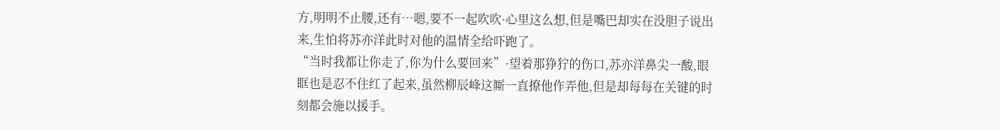方,明明不止腰,还有…嗯,要不一起吹吹·心里这么想,但是嘴巴却实在没胆子说出来,生怕将苏亦洋此时对他的温情全给吓跑了。
“当时我都让你走了,你为什么要回来”·望着那狰狞的伤口,苏亦洋鼻尖一酸,眼眶也是忍不住红了起来,虽然柳辰峰这厮一直撩他作弄他,但是却每每在关键的时刻都会施以援手。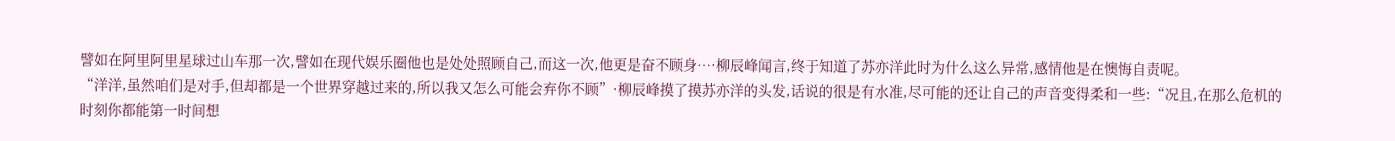譬如在阿里阿里星球过山车那一次,譬如在现代娱乐圈他也是处处照顾自己,而这一次,他更是奋不顾身…·柳辰峰闻言,终于知道了苏亦洋此时为什么这么异常,感情他是在懊悔自责呢。
“洋洋,虽然咱们是对手,但却都是一个世界穿越过来的,所以我又怎么可能会弃你不顾”·柳辰峰摸了摸苏亦洋的头发,话说的很是有水准,尽可能的还让自己的声音变得柔和一些:“况且,在那么危机的时刻你都能第一时间想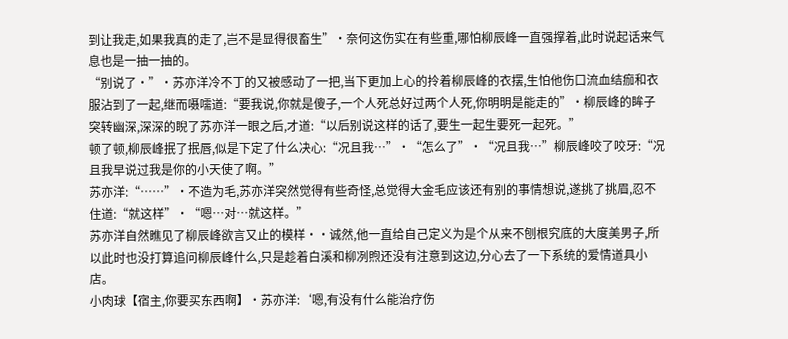到让我走,如果我真的走了,岂不是显得很畜生”·奈何这伤实在有些重,哪怕柳辰峰一直强撑着,此时说起话来气息也是一抽一抽的。
“别说了·”·苏亦洋冷不丁的又被感动了一把,当下更加上心的拎着柳辰峰的衣摆,生怕他伤口流血结痂和衣服沾到了一起,继而嗫嚅道:“要我说,你就是傻子,一个人死总好过两个人死,你明明是能走的”·柳辰峰的眸子突转幽深,深深的睨了苏亦洋一眼之后,才道:“以后别说这样的话了,要生一起生要死一起死。”
顿了顿,柳辰峰抿了抿唇,似是下定了什么决心:“况且我…”·“怎么了”·“况且我…”柳辰峰咬了咬牙:“况且我早说过我是你的小天使了啊。”
苏亦洋:“……”·不造为毛,苏亦洋突然觉得有些奇怪,总觉得大金毛应该还有别的事情想说,遂挑了挑眉,忍不住道:“就这样”·“嗯…对…就这样。”
苏亦洋自然瞧见了柳辰峰欲言又止的模样··诚然,他一直给自己定义为是个从来不刨根究底的大度美男子,所以此时也没打算追问柳辰峰什么,只是趁着白溪和柳冽煦还没有注意到这边,分心去了一下系统的爱情道具小店。
小肉球【宿主,你要买东西啊】·苏亦洋:‘嗯,有没有什么能治疗伤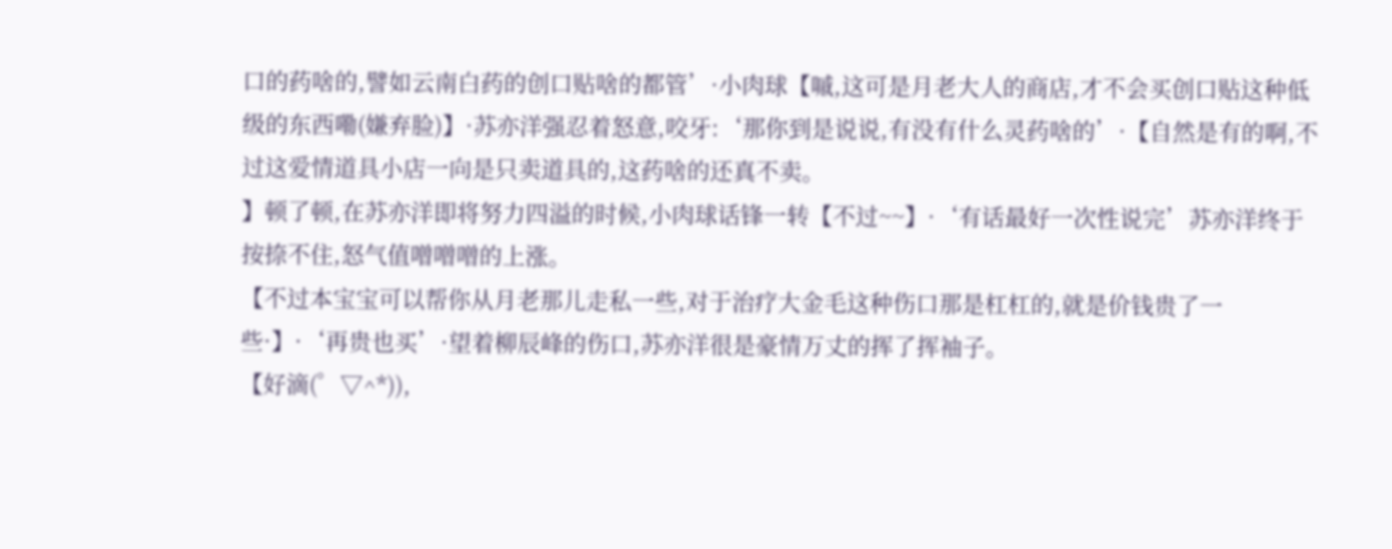口的药啥的,譬如云南白药的创口贴啥的都管’·小肉球【嘁,这可是月老大人的商店,才不会买创口贴这种低级的东西嘞(嫌弃脸)】·苏亦洋强忍着怒意,咬牙:‘那你到是说说,有没有什么灵药啥的’·【自然是有的啊,不过这爱情道具小店一向是只卖道具的,这药啥的还真不卖。
】顿了顿,在苏亦洋即将努力四溢的时候,小肉球话锋一转【不过~~】·‘有话最好一次性说完’苏亦洋终于按捺不住,怒气值噌噌噌的上涨。
【不过本宝宝可以帮你从月老那儿走私一些,对于治疗大金毛这种伤口那是杠杠的,就是价钱贵了一些·】·‘再贵也买’·望着柳辰峰的伤口,苏亦洋很是豪情万丈的挥了挥袖子。
【好滴(゜▽^*)),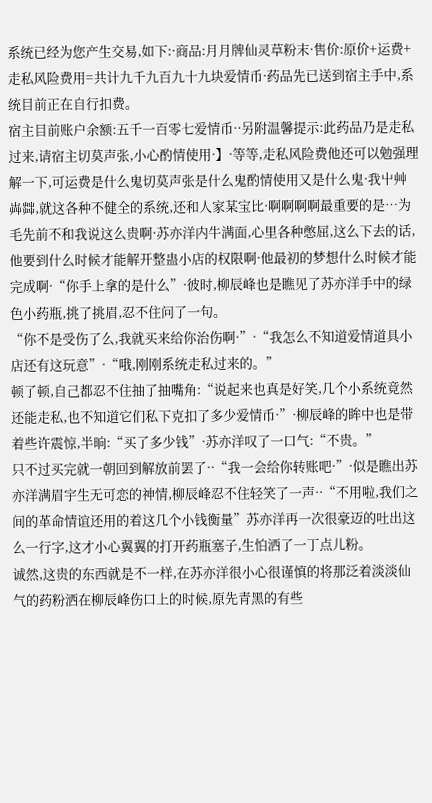系统已经为您产生交易,如下:·商品:月月牌仙灵草粉末·售价:原价+运费+走私风险费用=共计九千九百九十九块爱情币·药品先已送到宿主手中,系统目前正在自行扣费。
宿主目前账户余额:五千一百零七爱情币··另附温馨提示:此药品乃是走私过来,请宿主切莫声张,小心酌情使用·】·等等,走私风险费他还可以勉强理解一下,可运费是什么鬼切莫声张是什么鬼酌情使用又是什么鬼·我屮艸芔茻,就这各种不健全的系统,还和人家某宝比·啊啊啊啊最重要的是…为毛先前不和我说这么贵啊·苏亦洋内牛满面,心里各种憋屈,这么下去的话,他要到什么时候才能解开整蛊小店的权限啊·他最初的梦想什么时候才能完成啊·“你手上拿的是什么”·彼时,柳辰峰也是瞧见了苏亦洋手中的绿色小药瓶,挑了挑眉,忍不住问了一句。
“你不是受伤了么,我就买来给你治伤啊·”·“我怎么不知道爱情道具小店还有这玩意”·“哦,刚刚系统走私过来的。”
顿了顿,自己都忍不住抽了抽嘴角:“说起来也真是好笑,几个小系统竟然还能走私,也不知道它们私下克扣了多少爱情币·”·柳辰峰的眸中也是带着些许震惊,半晌:“买了多少钱”·苏亦洋叹了一口气:“不贵。”
只不过买完就一朝回到解放前罢了··“我一会给你转账吧·”·似是瞧出苏亦洋满眉宇生无可恋的神情,柳辰峰忍不住轻笑了一声··“不用啦,我们之间的革命情谊还用的着这几个小钱衡量”苏亦洋再一次很豪迈的吐出这么一行字,这才小心翼翼的打开药瓶塞子,生怕洒了一丁点儿粉。
诚然,这贵的东西就是不一样,在苏亦洋很小心很谨慎的将那泛着淡淡仙气的药粉洒在柳辰峰伤口上的时候,原先青黑的有些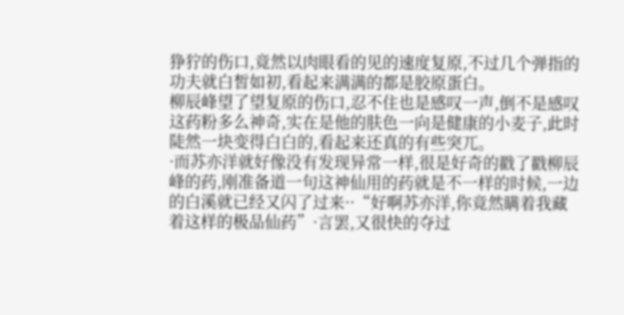狰狞的伤口,竟然以肉眼看的见的速度复原,不过几个弹指的功夫就白皙如初,看起来满满的都是胶原蛋白。
柳辰峰望了望复原的伤口,忍不住也是感叹一声,倒不是感叹这药粉多么神奇,实在是他的肤色一向是健康的小麦子,此时陡然一块变得白白的,看起来还真的有些突兀。
·而苏亦洋就好像没有发现异常一样,很是好奇的戳了戳柳辰峰的药,刚准备道一句这神仙用的药就是不一样的时候,一边的白溪就已经又闪了过来··“好啊苏亦洋,你竟然瞒着我藏着这样的极品仙药”·言罢,又很快的夺过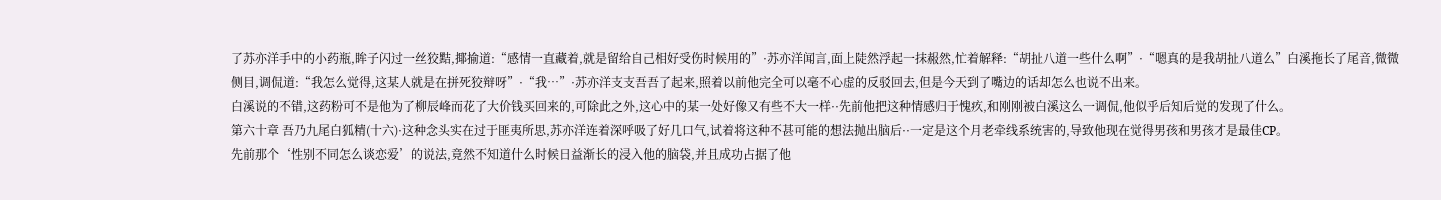了苏亦洋手中的小药瓶,眸子闪过一丝狡黠,揶揄道:“感情一直藏着,就是留给自己相好受伤时候用的”·苏亦洋闻言,面上陡然浮起一抹赧然,忙着解释:“胡扯八道一些什么啊”·“嗯真的是我胡扯八道么”白溪拖长了尾音,微微侧目,调侃道:“我怎么觉得,这某人就是在拼死狡辩呀”·“我…”·苏亦洋支支吾吾了起来,照着以前他完全可以毫不心虚的反驳回去,但是今天到了嘴边的话却怎么也说不出来。
白溪说的不错,这药粉可不是他为了柳辰峰而花了大价钱买回来的,可除此之外,这心中的某一处好像又有些不大一样··先前他把这种情感归于愧疚,和刚刚被白溪这么一调侃,他似乎后知后觉的发现了什么。
第六十章 吾乃九尾白狐精(十六)·这种念头实在过于匪夷所思,苏亦洋连着深呼吸了好几口气,试着将这种不甚可能的想法抛出脑后··一定是这个月老牵线系统害的,导致他现在觉得男孩和男孩才是最佳CP。
先前那个‘性别不同怎么谈恋爱’的说法,竟然不知道什么时候日益渐长的浸入他的脑袋,并且成功占据了他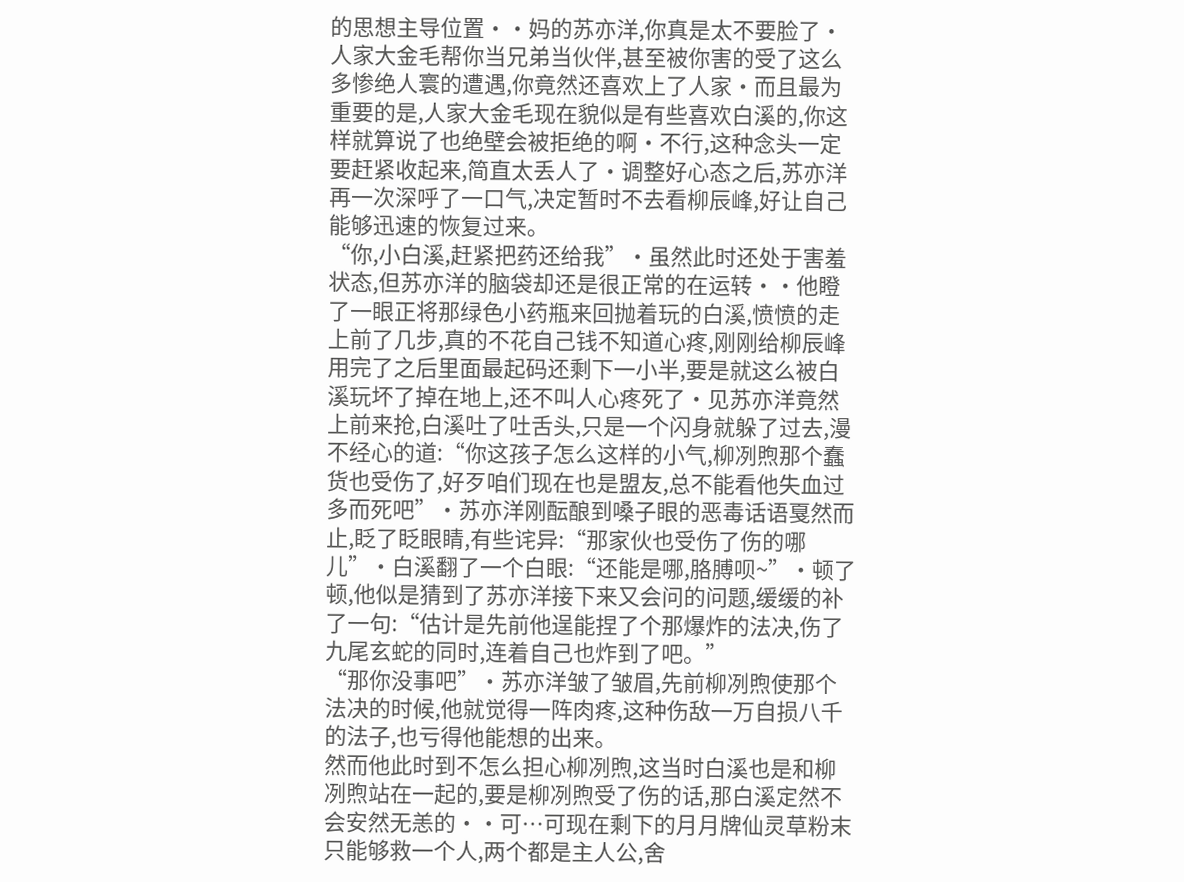的思想主导位置··妈的苏亦洋,你真是太不要脸了·人家大金毛帮你当兄弟当伙伴,甚至被你害的受了这么多惨绝人寰的遭遇,你竟然还喜欢上了人家·而且最为重要的是,人家大金毛现在貌似是有些喜欢白溪的,你这样就算说了也绝壁会被拒绝的啊·不行,这种念头一定要赶紧收起来,简直太丢人了·调整好心态之后,苏亦洋再一次深呼了一口气,决定暂时不去看柳辰峰,好让自己能够迅速的恢复过来。
“你,小白溪,赶紧把药还给我”·虽然此时还处于害羞状态,但苏亦洋的脑袋却还是很正常的在运转··他瞪了一眼正将那绿色小药瓶来回抛着玩的白溪,愤愤的走上前了几步,真的不花自己钱不知道心疼,刚刚给柳辰峰用完了之后里面最起码还剩下一小半,要是就这么被白溪玩坏了掉在地上,还不叫人心疼死了·见苏亦洋竟然上前来抢,白溪吐了吐舌头,只是一个闪身就躲了过去,漫不经心的道:“你这孩子怎么这样的小气,柳冽煦那个蠢货也受伤了,好歹咱们现在也是盟友,总不能看他失血过多而死吧”·苏亦洋刚酝酿到嗓子眼的恶毒话语戛然而止,眨了眨眼睛,有些诧异:“那家伙也受伤了伤的哪儿”·白溪翻了一个白眼:“还能是哪,胳膊呗~”·顿了顿,他似是猜到了苏亦洋接下来又会问的问题,缓缓的补了一句:“估计是先前他逞能捏了个那爆炸的法决,伤了九尾玄蛇的同时,连着自己也炸到了吧。”
“那你没事吧”·苏亦洋皱了皱眉,先前柳冽煦使那个法决的时候,他就觉得一阵肉疼,这种伤敌一万自损八千的法子,也亏得他能想的出来。
然而他此时到不怎么担心柳冽煦,这当时白溪也是和柳冽煦站在一起的,要是柳冽煦受了伤的话,那白溪定然不会安然无恙的··可…可现在剩下的月月牌仙灵草粉末只能够救一个人,两个都是主人公,舍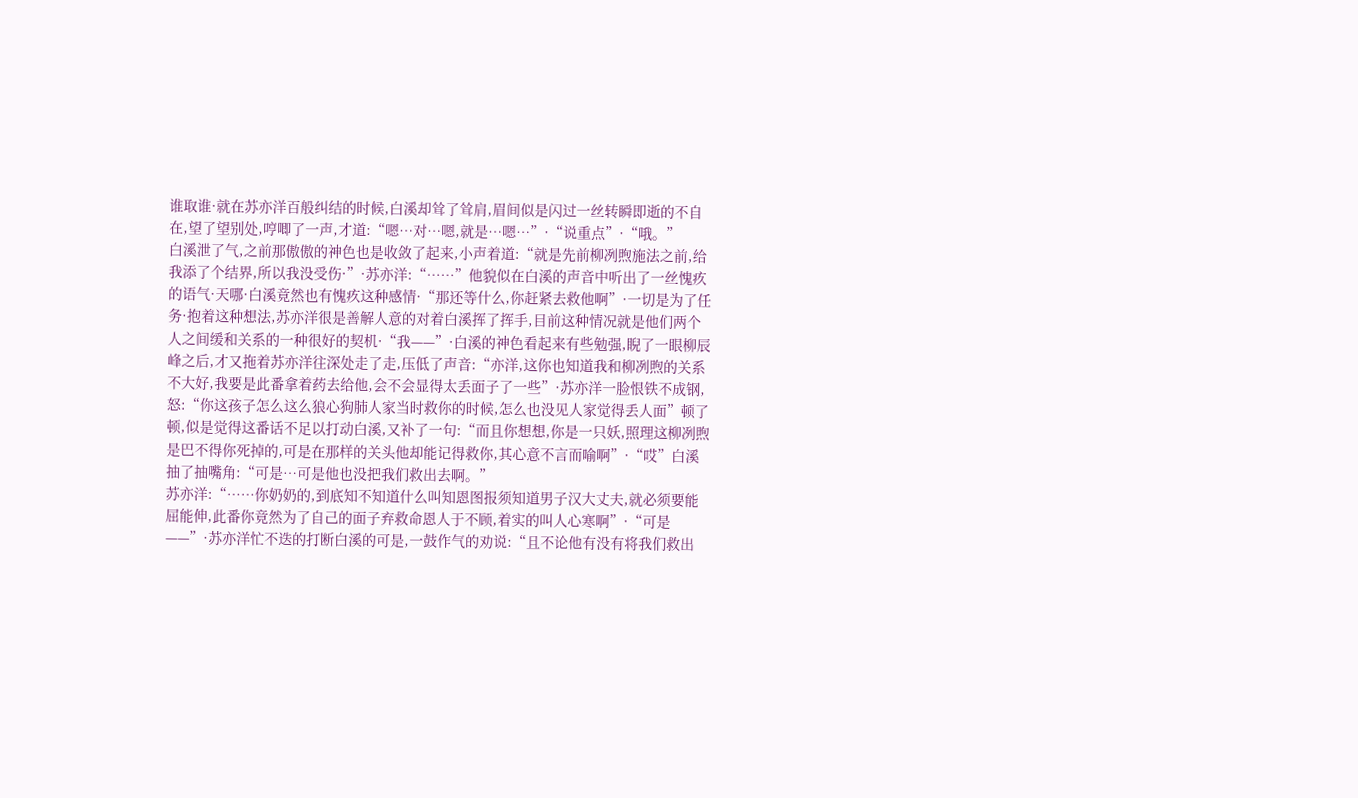谁取谁·就在苏亦洋百般纠结的时候,白溪却耸了耸肩,眉间似是闪过一丝转瞬即逝的不自在,望了望别处,哼唧了一声,才道:“嗯…对…嗯,就是…嗯…”·“说重点”·“哦。”
白溪泄了气,之前那傲傲的神色也是收敛了起来,小声着道:“就是先前柳冽煦施法之前,给我添了个结界,所以我没受伤·”·苏亦洋:“……”他貌似在白溪的声音中听出了一丝愧疚的语气·天哪·白溪竟然也有愧疚这种感情·“那还等什么,你赶紧去救他啊”·一切是为了任务·抱着这种想法,苏亦洋很是善解人意的对着白溪挥了挥手,目前这种情况就是他们两个人之间缓和关系的一种很好的契机·“我——”·白溪的神色看起来有些勉强,睨了一眼柳辰峰之后,才又拖着苏亦洋往深处走了走,压低了声音:“亦洋,这你也知道我和柳冽煦的关系不大好,我要是此番拿着药去给他,会不会显得太丢面子了一些”·苏亦洋一脸恨铁不成钢,怒:“你这孩子怎么这么狼心狗肺人家当时救你的时候,怎么也没见人家觉得丢人面”顿了顿,似是觉得这番话不足以打动白溪,又补了一句:“而且你想想,你是一只妖,照理这柳冽煦是巴不得你死掉的,可是在那样的关头他却能记得救你,其心意不言而喻啊”·“哎”白溪抽了抽嘴角:“可是…可是他也没把我们救出去啊。”
苏亦洋:“……你奶奶的,到底知不知道什么叫知恩图报须知道男子汉大丈夫,就必须要能屈能伸,此番你竟然为了自己的面子弃救命恩人于不顾,着实的叫人心寒啊”·“可是——”·苏亦洋忙不迭的打断白溪的可是,一鼓作气的劝说:“且不论他有没有将我们救出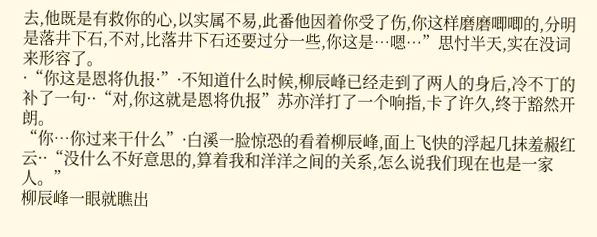去,他既是有救你的心,以实属不易,此番他因着你受了伤,你这样磨磨唧唧的,分明是落井下石,不对,比落井下石还要过分一些,你这是…嗯…”思忖半天,实在没词来形容了。
·“你这是恩将仇报·”·不知道什么时候,柳辰峰已经走到了两人的身后,冷不丁的补了一句··“对,你这就是恩将仇报”苏亦洋打了一个响指,卡了许久,终于豁然开朗。
“你…你过来干什么”·白溪一脸惊恐的看着柳辰峰,面上飞快的浮起几抹羞赧红云··“没什么不好意思的,算着我和洋洋之间的关系,怎么说我们现在也是一家人。”
柳辰峰一眼就瞧出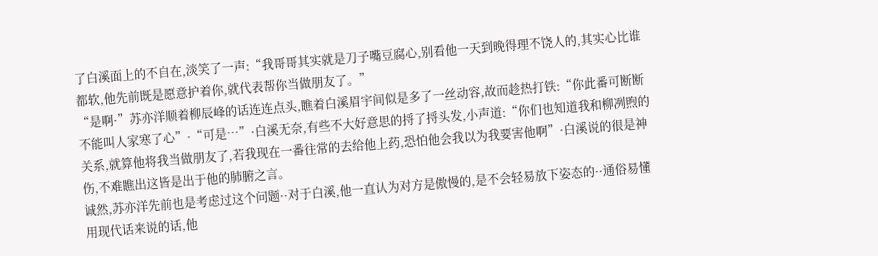了白溪面上的不自在,淡笑了一声:“我哥哥其实就是刀子嘴豆腐心,别看他一天到晚得理不饶人的,其实心比谁都软,他先前既是愿意护着你,就代表帮你当做朋友了。”
“是啊·”苏亦洋顺着柳辰峰的话连连点头,瞧着白溪眉宇间似是多了一丝动容,故而趁热打铁:“你此番可断断不能叫人家寒了心”·“可是…”·白溪无奈,有些不大好意思的捋了捋头发,小声道:“你们也知道我和柳冽煦的关系,就算他将我当做朋友了,若我现在一番往常的去给他上药,恐怕他会我以为我要害他啊”·白溪说的很是神伤,不难瞧出这皆是出于他的肺腑之言。
诚然,苏亦洋先前也是考虑过这个问题··对于白溪,他一直认为对方是傲慢的,是不会轻易放下姿态的··通俗易懂用现代话来说的话,他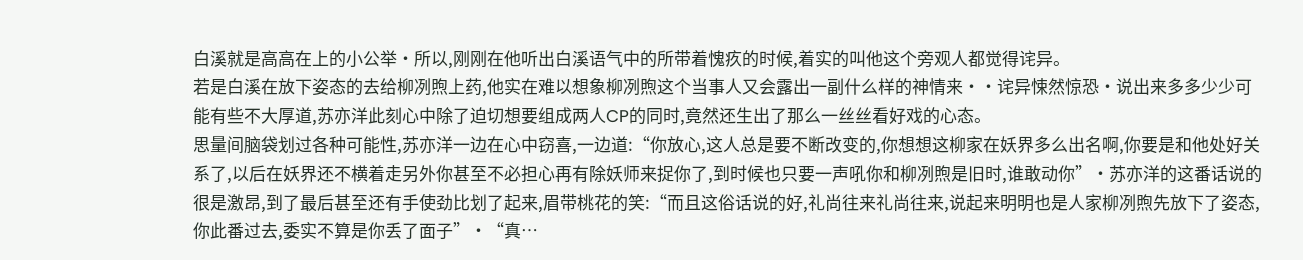白溪就是高高在上的小公举·所以,刚刚在他听出白溪语气中的所带着愧疚的时候,着实的叫他这个旁观人都觉得诧异。
若是白溪在放下姿态的去给柳冽煦上药,他实在难以想象柳冽煦这个当事人又会露出一副什么样的神情来··诧异悚然惊恐·说出来多多少少可能有些不大厚道,苏亦洋此刻心中除了迫切想要组成两人CP的同时,竟然还生出了那么一丝丝看好戏的心态。
思量间脑袋划过各种可能性,苏亦洋一边在心中窃喜,一边道:“你放心,这人总是要不断改变的,你想想这柳家在妖界多么出名啊,你要是和他处好关系了,以后在妖界还不横着走另外你甚至不必担心再有除妖师来捉你了,到时候也只要一声吼你和柳冽煦是旧时,谁敢动你”·苏亦洋的这番话说的很是激昂,到了最后甚至还有手使劲比划了起来,眉带桃花的笑:“而且这俗话说的好,礼尚往来礼尚往来,说起来明明也是人家柳冽煦先放下了姿态,你此番过去,委实不算是你丢了面子”·“真…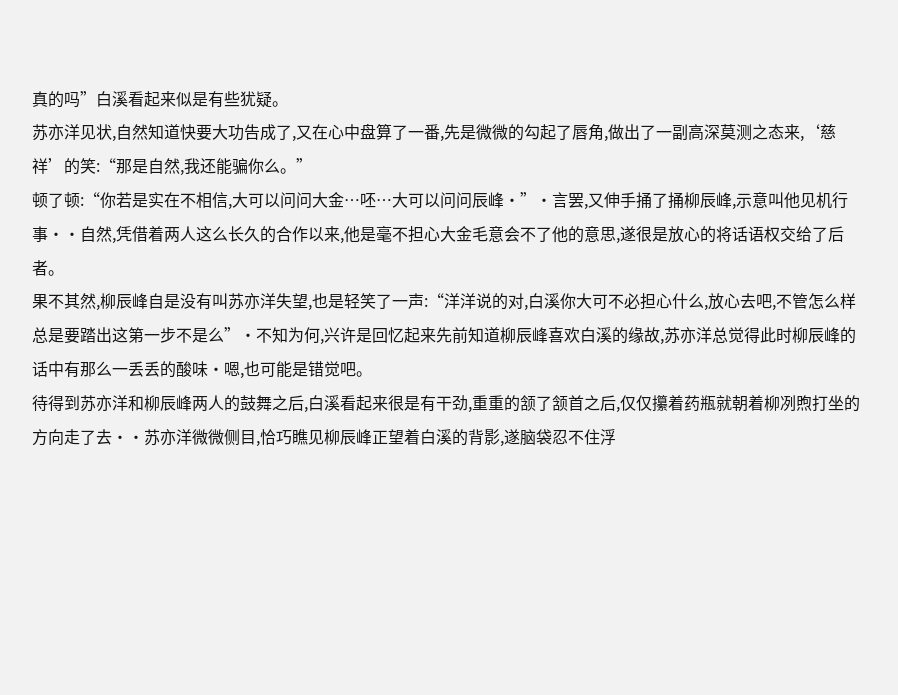真的吗”白溪看起来似是有些犹疑。
苏亦洋见状,自然知道快要大功告成了,又在心中盘算了一番,先是微微的勾起了唇角,做出了一副高深莫测之态来,‘慈祥’的笑:“那是自然,我还能骗你么。”
顿了顿:“你若是实在不相信,大可以问问大金…呸…大可以问问辰峰·”·言罢,又伸手捅了捅柳辰峰,示意叫他见机行事··自然,凭借着两人这么长久的合作以来,他是毫不担心大金毛意会不了他的意思,遂很是放心的将话语权交给了后者。
果不其然,柳辰峰自是没有叫苏亦洋失望,也是轻笑了一声:“洋洋说的对,白溪你大可不必担心什么,放心去吧,不管怎么样总是要踏出这第一步不是么”·不知为何,兴许是回忆起来先前知道柳辰峰喜欢白溪的缘故,苏亦洋总觉得此时柳辰峰的话中有那么一丢丢的酸味·嗯,也可能是错觉吧。
待得到苏亦洋和柳辰峰两人的鼓舞之后,白溪看起来很是有干劲,重重的颔了颔首之后,仅仅攥着药瓶就朝着柳冽煦打坐的方向走了去··苏亦洋微微侧目,恰巧瞧见柳辰峰正望着白溪的背影,遂脑袋忍不住浮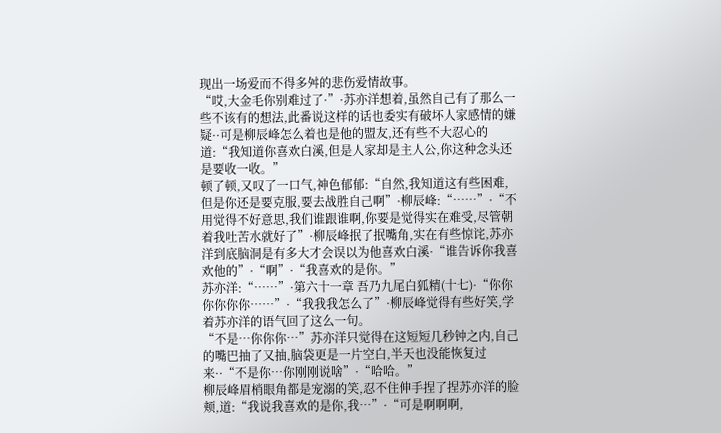现出一场爱而不得多舛的悲伤爱情故事。
“哎,大金毛你别难过了·”·苏亦洋想着,虽然自己有了那么一些不该有的想法,此番说这样的话也委实有破坏人家感情的嫌疑··可是柳辰峰怎么着也是他的盟友,还有些不大忍心的道:“我知道你喜欢白溪,但是人家却是主人公,你这种念头还是要收一收。”
顿了顿,又叹了一口气,神色郁郁:“自然,我知道这有些困难,但是你还是要克服,要去战胜自己啊”·柳辰峰:“……”·“不用觉得不好意思,我们谁跟谁啊,你要是觉得实在难受,尽管朝着我吐苦水就好了”·柳辰峰抿了抿嘴角,实在有些惊诧,苏亦洋到底脑洞是有多大才会误以为他喜欢白溪·“谁告诉你我喜欢他的”·“啊”·“我喜欢的是你。”
苏亦洋:“……”·第六十一章 吾乃九尾白狐精(十七)·“你你你你你你……”·“我我我怎么了”·柳辰峰觉得有些好笑,学着苏亦洋的语气回了这么一句。
“不是…你你你…”苏亦洋只觉得在这短短几秒钟之内,自己的嘴巴抽了又抽,脑袋更是一片空白,半天也没能恢复过来··“不是你…你刚刚说啥”·“哈哈。”
柳辰峰眉梢眼角都是宠溺的笑,忍不住伸手捏了捏苏亦洋的脸颊,道:“我说我喜欢的是你,我…”·“可是啊啊啊,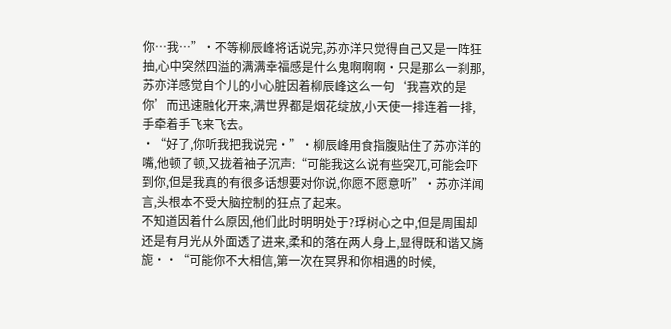你…我…”·不等柳辰峰将话说完,苏亦洋只觉得自己又是一阵狂抽,心中突然四溢的满满幸福感是什么鬼啊啊啊·只是那么一刹那,苏亦洋感觉自个儿的小心脏因着柳辰峰这么一句‘我喜欢的是你’而迅速融化开来,满世界都是烟花绽放,小天使一排连着一排,手牵着手飞来飞去。
·“好了,你听我把我说完·”·柳辰峰用食指腹贴住了苏亦洋的嘴,他顿了顿,又拢着袖子沉声:“可能我这么说有些突兀,可能会吓到你,但是我真的有很多话想要对你说,你愿不愿意听”·苏亦洋闻言,头根本不受大脑控制的狂点了起来。
不知道因着什么原因,他们此时明明处于?琈树心之中,但是周围却还是有月光从外面透了进来,柔和的落在两人身上,显得既和谐又旖旎··“可能你不大相信,第一次在冥界和你相遇的时候,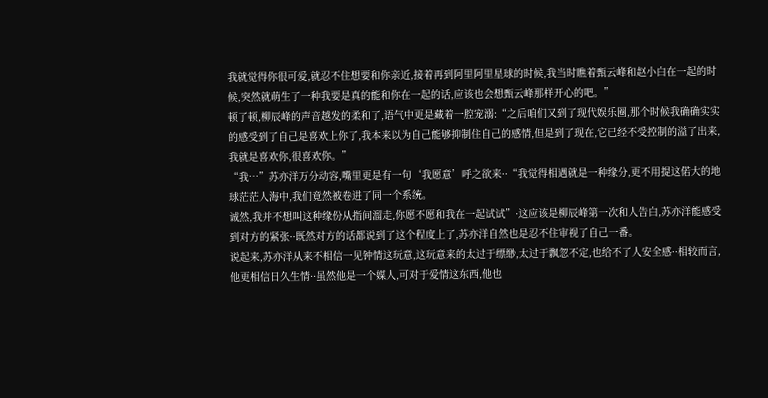我就觉得你很可爱,就忍不住想要和你亲近,接着再到阿里阿里星球的时候,我当时瞧着甄云峰和赵小白在一起的时候,突然就萌生了一种我要是真的能和你在一起的话,应该也会想甄云峰那样开心的吧。”
顿了顿,柳辰峰的声音越发的柔和了,语气中更是藏着一腔宠溺:“之后咱们又到了现代娱乐圈,那个时候我确确实实的感受到了自己是喜欢上你了,我本来以为自己能够抑制住自己的感情,但是到了现在,它已经不受控制的溢了出来,我就是喜欢你,很喜欢你。”
“我…”苏亦洋万分动容,嘴里更是有一句‘我愿意’呼之欲来··“我觉得相遇就是一种缘分,更不用提这偌大的地球茫茫人海中,我们竟然被卷进了同一个系统。
诚然,我并不想叫这种缘份从指间溜走,你愿不愿和我在一起试试”·这应该是柳辰峰第一次和人告白,苏亦洋能感受到对方的紧张··既然对方的话都说到了这个程度上了,苏亦洋自然也是忍不住审视了自己一番。
说起来,苏亦洋从来不相信一见钟情这玩意,这玩意来的太过于缥缈,太过于飘忽不定,也给不了人安全感··相较而言,他更相信日久生情··虽然他是一个媒人,可对于爱情这东西,他也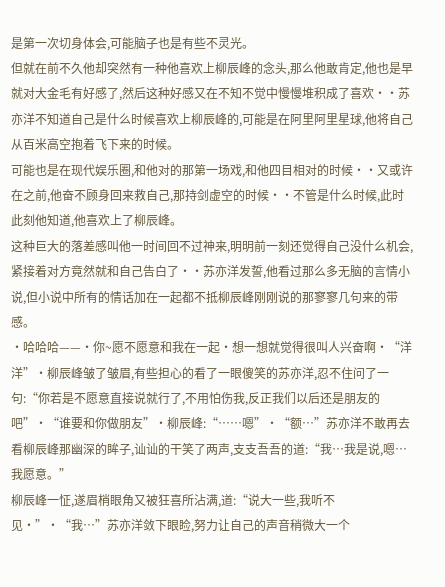是第一次切身体会,可能脑子也是有些不灵光。
但就在前不久他却突然有一种他喜欢上柳辰峰的念头,那么他敢肯定,他也是早就对大金毛有好感了,然后这种好感又在不知不觉中慢慢堆积成了喜欢··苏亦洋不知道自己是什么时候喜欢上柳辰峰的,可能是在阿里阿里星球,他将自己从百米高空抱着飞下来的时候。
可能也是在现代娱乐圈,和他对的那第一场戏,和他四目相对的时候··又或许在之前,他奋不顾身回来救自己,那持剑虚空的时候··不管是什么时候,此时此刻他知道,他喜欢上了柳辰峰。
这种巨大的落差感叫他一时间回不过神来,明明前一刻还觉得自己没什么机会,紧接着对方竟然就和自己告白了··苏亦洋发誓,他看过那么多无脑的言情小说,但小说中所有的情话加在一起都不抵柳辰峰刚刚说的那寥寥几句来的带感。
·哈哈哈——·你~愿不愿意和我在一起·想一想就觉得很叫人兴奋啊·“洋洋”·柳辰峰皱了皱眉,有些担心的看了一眼傻笑的苏亦洋,忍不住问了一句:“你若是不愿意直接说就行了,不用怕伤我,反正我们以后还是朋友的吧”·“谁要和你做朋友”·柳辰峰:“……嗯”·“额…”苏亦洋不敢再去看柳辰峰那幽深的眸子,讪讪的干笑了两声,支支吾吾的道:“我…我是说,嗯…我愿意。”
柳辰峰一怔,遂眉梢眼角又被狂喜所沾满,道:“说大一些,我听不见·”·“我…”苏亦洋敛下眼睑,努力让自己的声音稍微大一个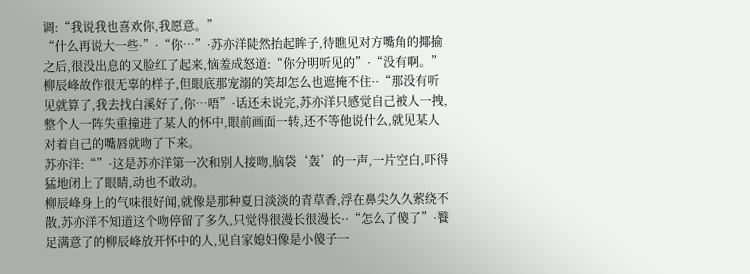调:“我说我也喜欢你,我愿意。”
“什么再说大一些·”·“你…”·苏亦洋陡然抬起眸子,待瞧见对方嘴角的揶揄之后,很没出息的又脸红了起来,恼羞成怒道:“你分明听见的”·“没有啊。”
柳辰峰故作很无辜的样子,但眼底那宠溺的笑却怎么也遮掩不住··“那没有听见就算了,我去找白溪好了,你…唔”·话还未说完,苏亦洋只感觉自己被人一拽,整个人一阵失重撞进了某人的怀中,眼前画面一转,还不等他说什么,就见某人对着自己的嘴唇就吻了下来。
苏亦洋:“”·这是苏亦洋第一次和别人接吻,脑袋‘轰’的一声,一片空白,吓得猛地闭上了眼睛,动也不敢动。
柳辰峰身上的气味很好闻,就像是那种夏日淡淡的青草香,浮在鼻尖久久萦绕不散,苏亦洋不知道这个吻停留了多久,只觉得很漫长很漫长··“怎么了傻了”·餮足满意了的柳辰峰放开怀中的人,见自家媳妇像是小傻子一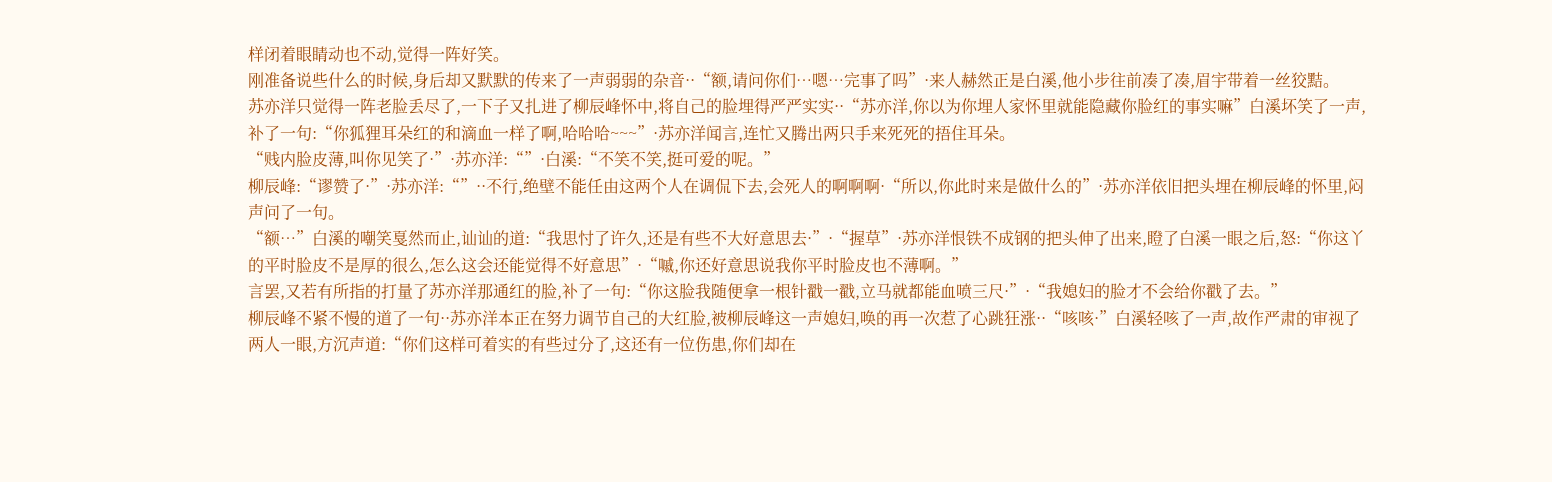样闭着眼睛动也不动,觉得一阵好笑。
刚准备说些什么的时候,身后却又默默的传来了一声弱弱的杂音··“额,请问你们…嗯…完事了吗”·来人赫然正是白溪,他小步往前凑了凑,眉宇带着一丝狡黠。
苏亦洋只觉得一阵老脸丢尽了,一下子又扎进了柳辰峰怀中,将自己的脸埋得严严实实··“苏亦洋,你以为你埋人家怀里就能隐藏你脸红的事实嘛”白溪坏笑了一声,补了一句:“你狐狸耳朵红的和滴血一样了啊,哈哈哈~~~”·苏亦洋闻言,连忙又腾出两只手来死死的捂住耳朵。
“贱内脸皮薄,叫你见笑了·”·苏亦洋:“”·白溪:“不笑不笑,挺可爱的呢。”
柳辰峰:“谬赞了·”·苏亦洋:“”··不行,绝壁不能任由这两个人在调侃下去,会死人的啊啊啊·“所以,你此时来是做什么的”·苏亦洋依旧把头埋在柳辰峰的怀里,闷声问了一句。
“额…”白溪的嘲笑戛然而止,讪讪的道:“我思忖了许久,还是有些不大好意思去·”·“握草”·苏亦洋恨铁不成钢的把头伸了出来,瞪了白溪一眼之后,怒:“你这丫的平时脸皮不是厚的很么,怎么这会还能觉得不好意思”·“嘁,你还好意思说我你平时脸皮也不薄啊。”
言罢,又若有所指的打量了苏亦洋那通红的脸,补了一句:“你这脸我随便拿一根针戳一戳,立马就都能血喷三尺·”·“我媳妇的脸才不会给你戳了去。”
柳辰峰不紧不慢的道了一句··苏亦洋本正在努力调节自己的大红脸,被柳辰峰这一声媳妇,唤的再一次惹了心跳狂涨··“咳咳·”白溪轻咳了一声,故作严肃的审视了两人一眼,方沉声道:“你们这样可着实的有些过分了,这还有一位伤患,你们却在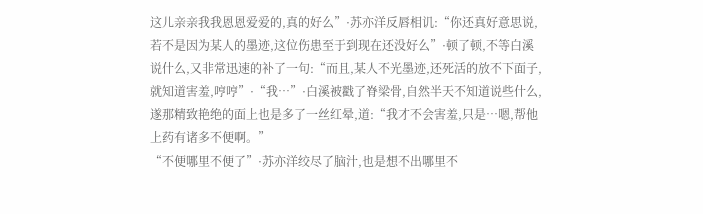这儿亲亲我我恩恩爱爱的,真的好么”·苏亦洋反唇相讥:“你还真好意思说,若不是因为某人的墨迹,这位伤患至于到现在还没好么”·顿了顿,不等白溪说什么,又非常迅速的补了一句:“而且,某人不光墨迹,还死活的放不下面子,就知道害羞,哼哼”·“我…”·白溪被戳了脊梁骨,自然半天不知道说些什么,遂那精致艳绝的面上也是多了一丝红晕,道:“我才不会害羞,只是…嗯,帮他上药有诸多不便啊。”
“不便哪里不便了”·苏亦洋绞尽了脑汁,也是想不出哪里不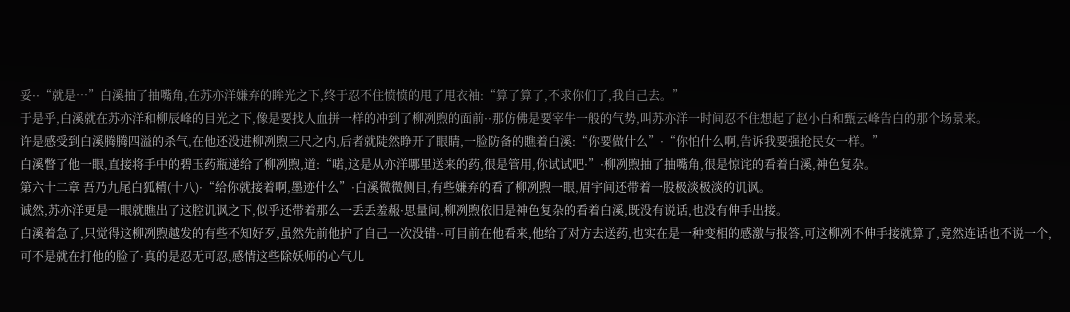妥··“就是…”白溪抽了抽嘴角,在苏亦洋嫌弃的眸光之下,终于忍不住愤愤的甩了甩衣袖:“算了算了,不求你们了,我自己去。”
于是乎,白溪就在苏亦洋和柳辰峰的目光之下,像是要找人血拼一样的冲到了柳冽煦的面前··那仿佛是要宰牛一般的气势,叫苏亦洋一时间忍不住想起了赵小白和甄云峰告白的那个场景来。
许是感受到白溪腾腾四溢的杀气,在他还没进柳冽煦三尺之内,后者就陡然睁开了眼睛,一脸防备的瞧着白溪:“你要做什么”·“你怕什么啊,告诉我要强抢民女一样。”
白溪瞥了他一眼,直接将手中的碧玉药瓶递给了柳冽煦,道:“喏,这是从亦洋哪里送来的药,很是管用,你试试吧·”·柳冽煦抽了抽嘴角,很是惊诧的看着白溪,神色复杂。
第六十二章 吾乃九尾白狐精(十八)·“给你就接着啊,墨迹什么”·白溪微微侧目,有些嫌弃的看了柳冽煦一眼,眉宇间还带着一股极淡极淡的讥讽。
诚然,苏亦洋更是一眼就瞧出了这腔讥讽之下,似乎还带着那么一丢丢羞赧·思量间,柳冽煦依旧是神色复杂的看着白溪,既没有说话,也没有伸手出接。
白溪着急了,只觉得这柳冽煦越发的有些不知好歹,虽然先前他护了自己一次没错··可目前在他看来,他给了对方去送药,也实在是一种变相的感激与报答,可这柳冽不伸手接就算了,竟然连话也不说一个,可不是就在打他的脸了·真的是忍无可忍,感情这些除妖师的心气儿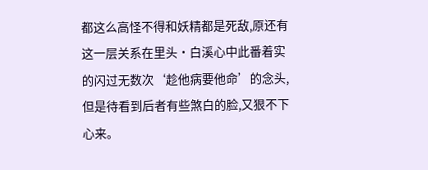都这么高怪不得和妖精都是死敌,原还有这一层关系在里头·白溪心中此番着实的闪过无数次‘趁他病要他命’的念头,但是待看到后者有些煞白的脸,又狠不下心来。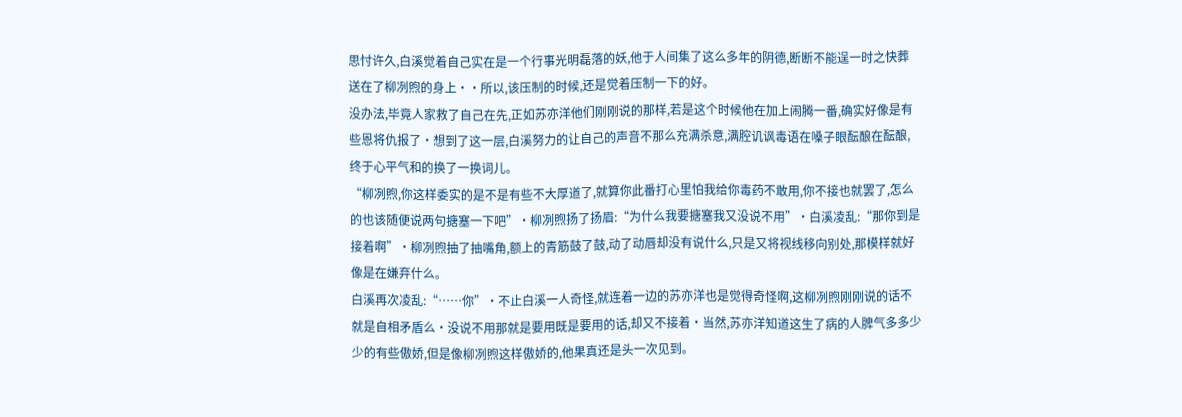思忖许久,白溪觉着自己实在是一个行事光明磊落的妖,他于人间集了这么多年的阴德,断断不能逞一时之快葬送在了柳冽煦的身上··所以,该压制的时候,还是觉着压制一下的好。
没办法,毕竟人家救了自己在先,正如苏亦洋他们刚刚说的那样,若是这个时候他在加上闹腾一番,确实好像是有些恩将仇报了·想到了这一层,白溪努力的让自己的声音不那么充满杀意,满腔讥讽毒语在嗓子眼酝酿在酝酿,终于心平气和的换了一换词儿。
“柳冽煦,你这样委实的是不是有些不大厚道了,就算你此番打心里怕我给你毒药不敢用,你不接也就罢了,怎么的也该随便说两句搪塞一下吧”·柳冽煦扬了扬眉:“为什么我要搪塞我又没说不用”·白溪凌乱:“那你到是接着啊”·柳冽煦抽了抽嘴角,额上的青筋鼓了鼓,动了动唇却没有说什么,只是又将视线移向别处,那模样就好像是在嫌弃什么。
白溪再次凌乱:“……你”·不止白溪一人奇怪,就连着一边的苏亦洋也是觉得奇怪啊,这柳冽煦刚刚说的话不就是自相矛盾么·没说不用那就是要用既是要用的话,却又不接着·当然,苏亦洋知道这生了病的人脾气多多少少的有些傲娇,但是像柳冽煦这样傲娇的,他果真还是头一次见到。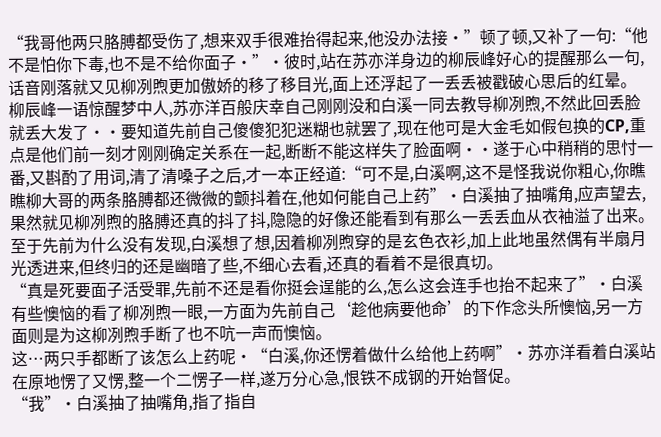“我哥他两只胳膊都受伤了,想来双手很难抬得起来,他没办法接·”顿了顿,又补了一句:“他不是怕你下毒,也不是不给你面子·”·彼时,站在苏亦洋身边的柳辰峰好心的提醒那么一句,话音刚落就又见柳冽煦更加傲娇的移了移目光,面上还浮起了一丢丢被戳破心思后的红晕。
柳辰峰一语惊醒梦中人,苏亦洋百般庆幸自己刚刚没和白溪一同去教导柳冽煦,不然此回丢脸就丢大发了··要知道先前自己傻傻犯犯迷糊也就罢了,现在他可是大金毛如假包换的CP,重点是他们前一刻才刚刚确定关系在一起,断断不能这样失了脸面啊··遂于心中稍稍的思忖一番,又斟酌了用词,清了清嗓子之后,才一本正经道:“可不是,白溪啊,这不是怪我说你粗心,你瞧瞧柳大哥的两条胳膊都还微微的颤抖着在,他如何能自己上药”·白溪抽了抽嘴角,应声望去,果然就见柳冽煦的胳膊还真的抖了抖,隐隐的好像还能看到有那么一丢丢血从衣袖溢了出来。
至于先前为什么没有发现,白溪想了想,因着柳冽煦穿的是玄色衣衫,加上此地虽然偶有半扇月光透进来,但终归的还是幽暗了些,不细心去看,还真的看着不是很真切。
“真是死要面子活受罪,先前不还是看你挺会逞能的么,怎么这会连手也抬不起来了”·白溪有些懊恼的看了柳冽煦一眼,一方面为先前自己‘趁他病要他命’的下作念头所懊恼,另一方面则是为这柳冽煦手断了也不吭一声而懊恼。
这…两只手都断了该怎么上药呢·“白溪,你还愣着做什么给他上药啊”·苏亦洋看着白溪站在原地愣了又愣,整一个二愣子一样,遂万分心急,恨铁不成钢的开始督促。
“我”·白溪抽了抽嘴角,指了指自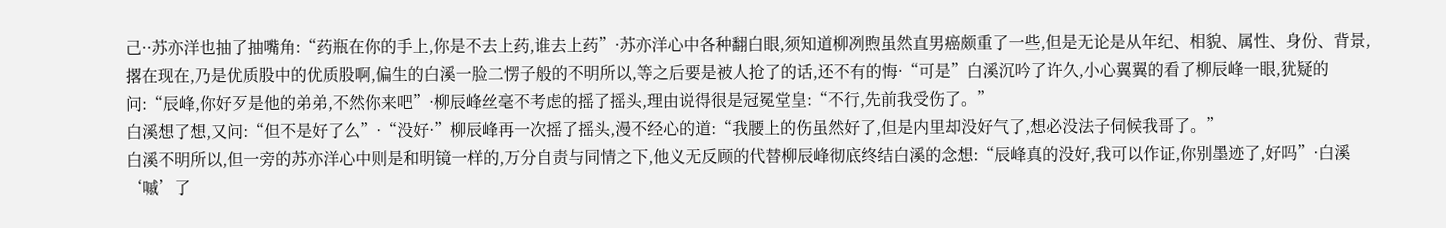己··苏亦洋也抽了抽嘴角:“药瓶在你的手上,你是不去上药,谁去上药”·苏亦洋心中各种翻白眼,须知道柳冽煦虽然直男癌颇重了一些,但是无论是从年纪、相貌、属性、身份、背景,撂在现在,乃是优质股中的优质股啊,偏生的白溪一脸二愣子般的不明所以,等之后要是被人抢了的话,还不有的悔·“可是”白溪沉吟了许久,小心翼翼的看了柳辰峰一眼,犹疑的问:“辰峰,你好歹是他的弟弟,不然你来吧”·柳辰峰丝毫不考虑的摇了摇头,理由说得很是冠冕堂皇:“不行,先前我受伤了。”
白溪想了想,又问:“但不是好了么”·“没好·”柳辰峰再一次摇了摇头,漫不经心的道:“我腰上的伤虽然好了,但是内里却没好气了,想必没法子伺候我哥了。”
白溪不明所以,但一旁的苏亦洋心中则是和明镜一样的,万分自责与同情之下,他义无反顾的代替柳辰峰彻底终结白溪的念想:“辰峰真的没好,我可以作证,你别墨迹了,好吗”·白溪‘嘁’了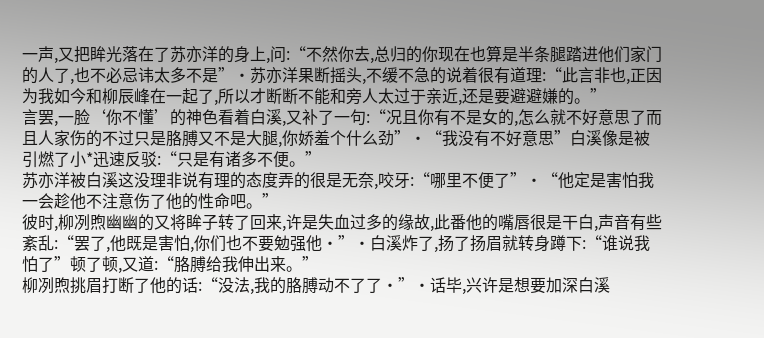一声,又把眸光落在了苏亦洋的身上,问:“不然你去,总归的你现在也算是半条腿踏进他们家门的人了,也不必忌讳太多不是”·苏亦洋果断摇头,不缓不急的说着很有道理:“此言非也,正因为我如今和柳辰峰在一起了,所以才断断不能和旁人太过于亲近,还是要避避嫌的。”
言罢,一脸‘你不懂’的神色看着白溪,又补了一句:“况且你有不是女的,怎么就不好意思了而且人家伤的不过只是胳膊又不是大腿,你娇羞个什么劲”·“我没有不好意思”白溪像是被引燃了小*迅速反驳:“只是有诸多不便。”
苏亦洋被白溪这没理非说有理的态度弄的很是无奈,咬牙:“哪里不便了”·“他定是害怕我一会趁他不注意伤了他的性命吧。”
彼时,柳冽煦幽幽的又将眸子转了回来,许是失血过多的缘故,此番他的嘴唇很是干白,声音有些紊乱:“罢了,他既是害怕,你们也不要勉强他·”·白溪炸了,扬了扬眉就转身蹲下:“谁说我怕了”顿了顿,又道:“胳膊给我伸出来。”
柳冽煦挑眉打断了他的话:“没法,我的胳膊动不了了·”·话毕,兴许是想要加深白溪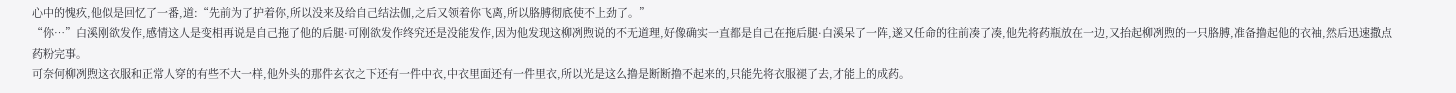心中的愧疚,他似是回忆了一番,道:“先前为了护着你,所以没来及给自己结法伽,之后又领着你飞离,所以胳膊彻底使不上劲了。”
“你…”白溪刚欲发作,感情这人是变相再说是自己拖了他的后腿·可刚欲发作终究还是没能发作,因为他发现这柳冽煦说的不无道理,好像确实一直都是自己在拖后腿·白溪呆了一阵,遂又任命的往前凑了凑,他先将药瓶放在一边,又抬起柳冽煦的一只胳膊,准备撸起他的衣袖,然后迅速撒点药粉完事。
可奈何柳冽煦这衣服和正常人穿的有些不大一样,他外头的那件玄衣之下还有一件中衣,中衣里面还有一件里衣,所以光是这么撸是断断撸不起来的,只能先将衣服褪了去,才能上的成药。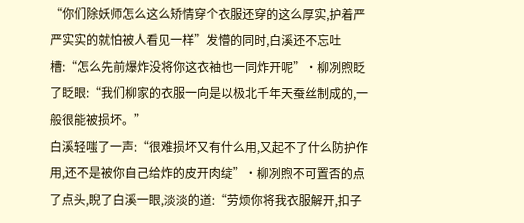“你们除妖师怎么这么矫情穿个衣服还穿的这么厚实,护着严严实实的就怕被人看见一样”发懵的同时,白溪还不忘吐槽:“怎么先前爆炸没将你这衣袖也一同炸开呢”·柳冽煦眨了眨眼:“我们柳家的衣服一向是以极北千年天蚕丝制成的,一般很能被损坏。”
白溪轻嗤了一声:“很难损坏又有什么用,又起不了什么防护作用,还不是被你自己给炸的皮开肉绽”·柳冽煦不可置否的点了点头,睨了白溪一眼,淡淡的道:“劳烦你将我衣服解开,扣子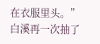在衣服里头。”
白溪再一次抽了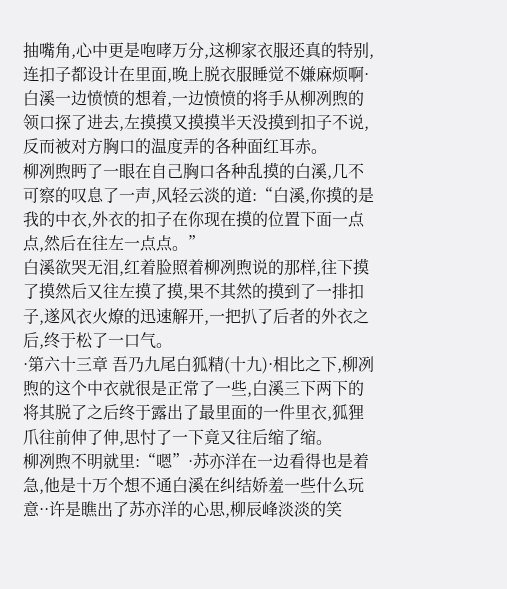抽嘴角,心中更是咆哮万分,这柳家衣服还真的特别,连扣子都设计在里面,晚上脱衣服睡觉不嫌麻烦啊·白溪一边愤愤的想着,一边愤愤的将手从柳冽煦的领口探了进去,左摸摸又摸摸半天没摸到扣子不说,反而被对方胸口的温度弄的各种面红耳赤。
柳冽煦眄了一眼在自己胸口各种乱摸的白溪,几不可察的叹息了一声,风轻云淡的道:“白溪,你摸的是我的中衣,外衣的扣子在你现在摸的位置下面一点点,然后在往左一点点。”
白溪欲哭无泪,红着脸照着柳冽煦说的那样,往下摸了摸然后又往左摸了摸,果不其然的摸到了一排扣子,遂风衣火燎的迅速解开,一把扒了后者的外衣之后,终于松了一口气。
·第六十三章 吾乃九尾白狐精(十九)·相比之下,柳冽煦的这个中衣就很是正常了一些,白溪三下两下的将其脱了之后终于露出了最里面的一件里衣,狐狸爪往前伸了伸,思忖了一下竟又往后缩了缩。
柳冽煦不明就里:“嗯”·苏亦洋在一边看得也是着急,他是十万个想不通白溪在纠结娇羞一些什么玩意··许是瞧出了苏亦洋的心思,柳辰峰淡淡的笑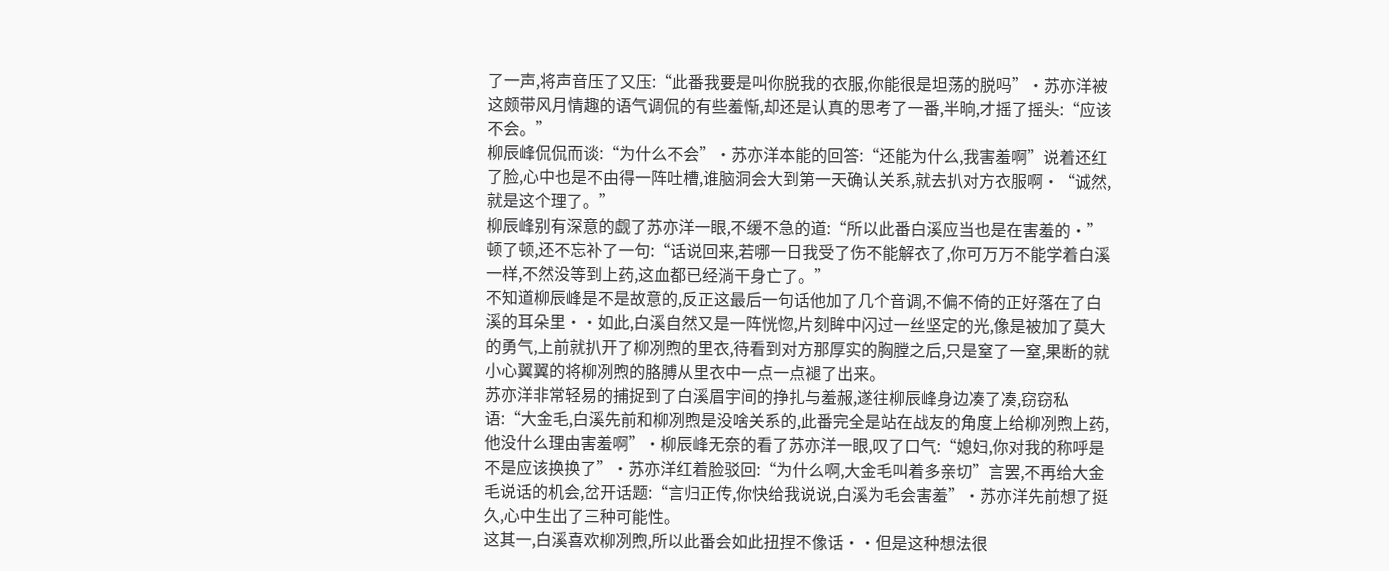了一声,将声音压了又压:“此番我要是叫你脱我的衣服,你能很是坦荡的脱吗”·苏亦洋被这颇带风月情趣的语气调侃的有些羞惭,却还是认真的思考了一番,半晌,才摇了摇头:“应该不会。”
柳辰峰侃侃而谈:“为什么不会”·苏亦洋本能的回答:“还能为什么,我害羞啊”说着还红了脸,心中也是不由得一阵吐槽,谁脑洞会大到第一天确认关系,就去扒对方衣服啊·“诚然,就是这个理了。”
柳辰峰别有深意的觑了苏亦洋一眼,不缓不急的道:“所以此番白溪应当也是在害羞的·”顿了顿,还不忘补了一句:“话说回来,若哪一日我受了伤不能解衣了,你可万万不能学着白溪一样,不然没等到上药,这血都已经淌干身亡了。”
不知道柳辰峰是不是故意的,反正这最后一句话他加了几个音调,不偏不倚的正好落在了白溪的耳朵里··如此,白溪自然又是一阵恍惚,片刻眸中闪过一丝坚定的光,像是被加了莫大的勇气,上前就扒开了柳冽煦的里衣,待看到对方那厚实的胸膛之后,只是窒了一窒,果断的就小心翼翼的将柳冽煦的胳膊从里衣中一点一点褪了出来。
苏亦洋非常轻易的捕捉到了白溪眉宇间的挣扎与羞赧,遂往柳辰峰身边凑了凑,窃窃私语:“大金毛,白溪先前和柳冽煦是没啥关系的,此番完全是站在战友的角度上给柳冽煦上药,他没什么理由害羞啊”·柳辰峰无奈的看了苏亦洋一眼,叹了口气:“媳妇,你对我的称呼是不是应该换换了”·苏亦洋红着脸驳回:“为什么啊,大金毛叫着多亲切”言罢,不再给大金毛说话的机会,岔开话题:“言归正传,你快给我说说,白溪为毛会害羞”·苏亦洋先前想了挺久,心中生出了三种可能性。
这其一,白溪喜欢柳冽煦,所以此番会如此扭捏不像话··但是这种想法很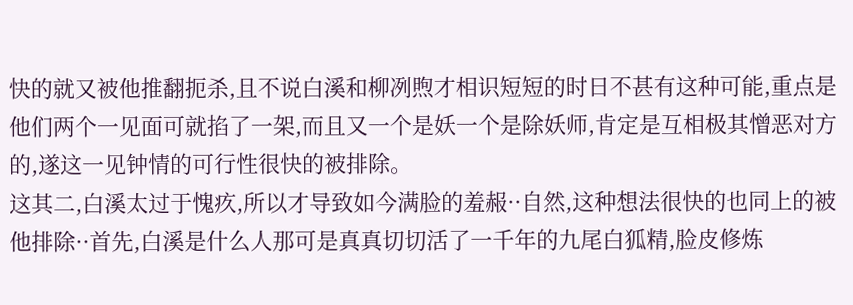快的就又被他推翻扼杀,且不说白溪和柳冽煦才相识短短的时日不甚有这种可能,重点是他们两个一见面可就掐了一架,而且又一个是妖一个是除妖师,肯定是互相极其憎恶对方的,遂这一见钟情的可行性很快的被排除。
这其二,白溪太过于愧疚,所以才导致如今满脸的羞赧··自然,这种想法很快的也同上的被他排除··首先,白溪是什么人那可是真真切切活了一千年的九尾白狐精,脸皮修炼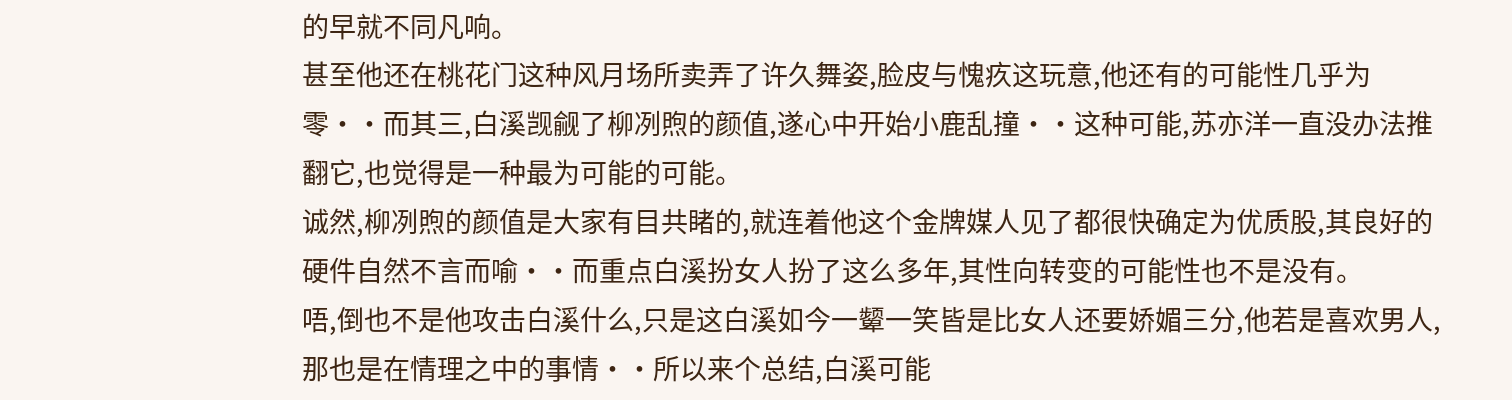的早就不同凡响。
甚至他还在桃花门这种风月场所卖弄了许久舞姿,脸皮与愧疚这玩意,他还有的可能性几乎为零··而其三,白溪觊觎了柳冽煦的颜值,遂心中开始小鹿乱撞··这种可能,苏亦洋一直没办法推翻它,也觉得是一种最为可能的可能。
诚然,柳冽煦的颜值是大家有目共睹的,就连着他这个金牌媒人见了都很快确定为优质股,其良好的硬件自然不言而喻··而重点白溪扮女人扮了这么多年,其性向转变的可能性也不是没有。
唔,倒也不是他攻击白溪什么,只是这白溪如今一颦一笑皆是比女人还要娇媚三分,他若是喜欢男人,那也是在情理之中的事情··所以来个总结,白溪可能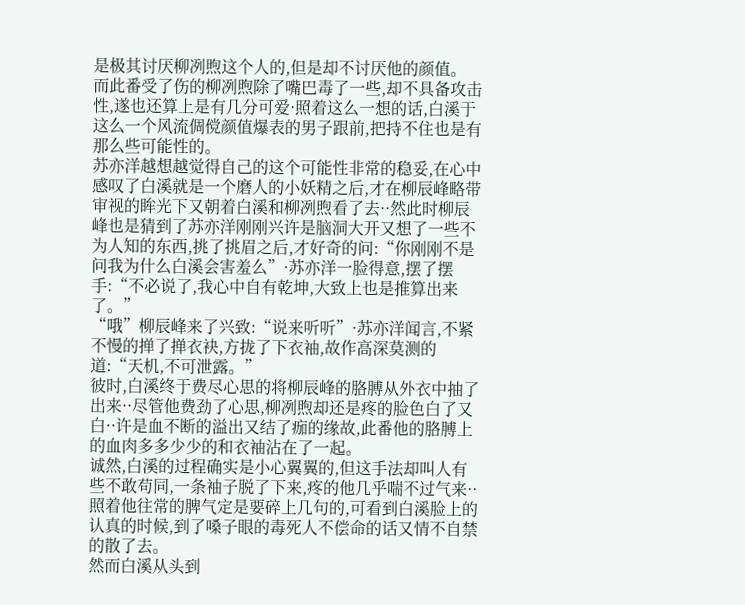是极其讨厌柳冽煦这个人的,但是却不讨厌他的颜值。
而此番受了伤的柳冽煦除了嘴巴毒了一些,却不具备攻击性,遂也还算上是有几分可爱·照着这么一想的话,白溪于这么一个风流倜傥颜值爆表的男子跟前,把持不住也是有那么些可能性的。
苏亦洋越想越觉得自己的这个可能性非常的稳妥,在心中感叹了白溪就是一个磨人的小妖精之后,才在柳辰峰略带审视的眸光下又朝着白溪和柳冽煦看了去··然此时柳辰峰也是猜到了苏亦洋刚刚兴许是脑洞大开又想了一些不为人知的东西,挑了挑眉之后,才好奇的问:“你刚刚不是问我为什么白溪会害羞么”·苏亦洋一脸得意,摆了摆手:“不必说了,我心中自有乾坤,大致上也是推算出来了。”
“哦”柳辰峰来了兴致:“说来听听”·苏亦洋闻言,不紧不慢的掸了掸衣袂,方拢了下衣袖,故作高深莫测的道:“天机,不可泄露。”
彼时,白溪终于费尽心思的将柳辰峰的胳膊从外衣中抽了出来··尽管他费劲了心思,柳冽煦却还是疼的脸色白了又白··许是血不断的溢出又结了痂的缘故,此番他的胳膊上的血肉多多少少的和衣袖沾在了一起。
诚然,白溪的过程确实是小心翼翼的,但这手法却叫人有些不敢苟同,一条袖子脱了下来,疼的他几乎喘不过气来··照着他往常的脾气定是要碎上几句的,可看到白溪脸上的认真的时候,到了嗓子眼的毒死人不偿命的话又情不自禁的散了去。
然而白溪从头到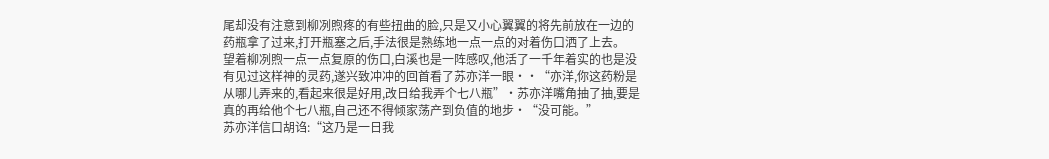尾却没有注意到柳冽煦疼的有些扭曲的脸,只是又小心翼翼的将先前放在一边的药瓶拿了过来,打开瓶塞之后,手法很是熟练地一点一点的对着伤口洒了上去。
望着柳冽煦一点一点复原的伤口,白溪也是一阵感叹,他活了一千年着实的也是没有见过这样神的灵药,遂兴致冲冲的回首看了苏亦洋一眼··“亦洋,你这药粉是从哪儿弄来的,看起来很是好用,改日给我弄个七八瓶”·苏亦洋嘴角抽了抽,要是真的再给他个七八瓶,自己还不得倾家荡产到负值的地步·“没可能。”
苏亦洋信口胡诌:“这乃是一日我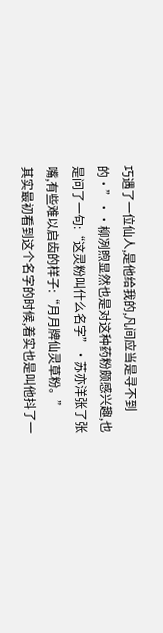巧遇了一位仙人,是他给我的,凡间应当是寻不到的·”··柳冽煦显然也是对这种药粉颇感兴趣,也是问了一句:“这灵粉叫什么名字”·苏亦洋张了张嘴,有些难以启齿的样子:“月月牌仙灵草粉。”
其实最初看到这个名字的时候,着实也是叫他抖了一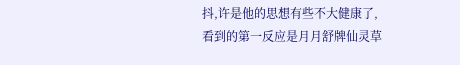抖,许是他的思想有些不大健康了,看到的第一反应是月月舒牌仙灵草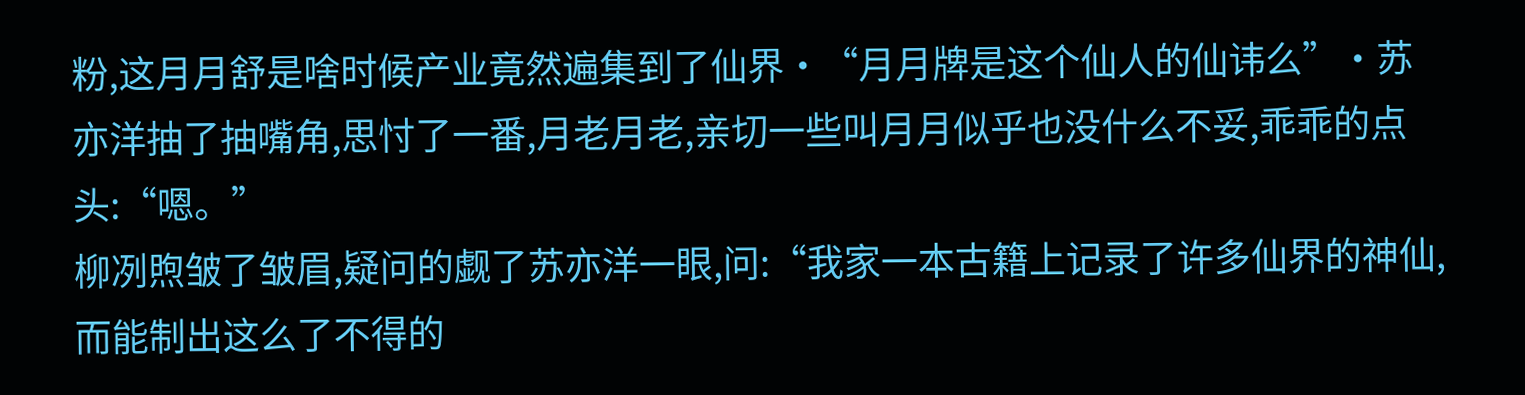粉,这月月舒是啥时候产业竟然遍集到了仙界·“月月牌是这个仙人的仙讳么”·苏亦洋抽了抽嘴角,思忖了一番,月老月老,亲切一些叫月月似乎也没什么不妥,乖乖的点头:“嗯。”
柳冽煦皱了皱眉,疑问的觑了苏亦洋一眼,问:“我家一本古籍上记录了许多仙界的神仙,而能制出这么了不得的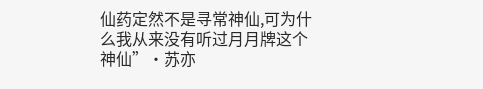仙药定然不是寻常神仙,可为什么我从来没有听过月月牌这个神仙”·苏亦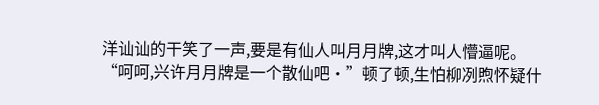洋讪讪的干笑了一声,要是有仙人叫月月牌,这才叫人懵逼呢。
“呵呵,兴许月月牌是一个散仙吧·”顿了顿,生怕柳冽煦怀疑什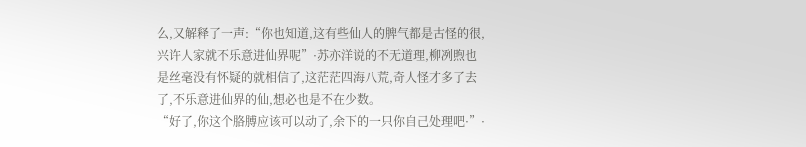么,又解释了一声:“你也知道,这有些仙人的脾气都是古怪的很,兴许人家就不乐意进仙界呢”·苏亦洋说的不无道理,柳冽煦也是丝毫没有怀疑的就相信了,这茫茫四海八荒,奇人怪才多了去了,不乐意进仙界的仙,想必也是不在少数。
“好了,你这个胳膊应该可以动了,余下的一只你自己处理吧·”·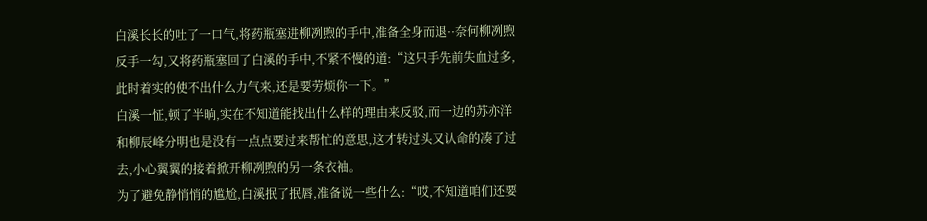白溪长长的吐了一口气,将药瓶塞进柳冽煦的手中,准备全身而退··奈何柳冽煦反手一勾,又将药瓶塞回了白溪的手中,不紧不慢的道:“这只手先前失血过多,此时着实的使不出什么力气来,还是要劳烦你一下。”
白溪一怔,顿了半晌,实在不知道能找出什么样的理由来反驳,而一边的苏亦洋和柳辰峰分明也是没有一点点要过来帮忙的意思,这才转过头又认命的凑了过去,小心翼翼的接着掀开柳冽煦的另一条衣袖。
为了避免静悄悄的尴尬,白溪抿了抿唇,准备说一些什么:“哎,不知道咱们还要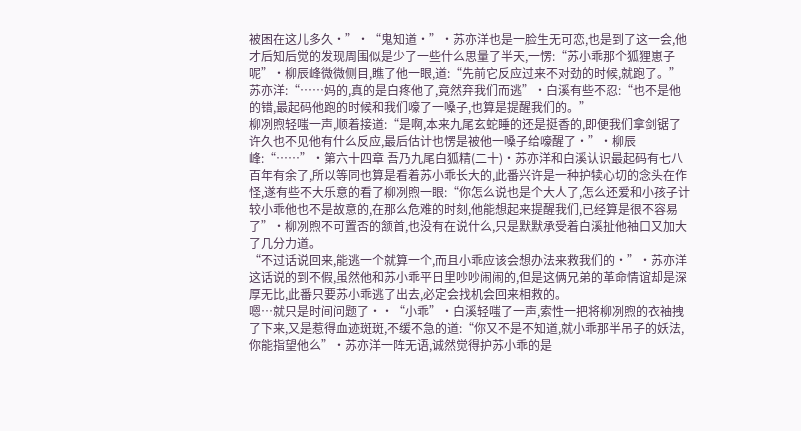被困在这儿多久·”·“鬼知道·”·苏亦洋也是一脸生无可恋,也是到了这一会,他才后知后觉的发现周围似是少了一些什么思量了半天,一愣:“苏小乖那个狐狸崽子呢”·柳辰峰微微侧目,瞧了他一眼,道:“先前它反应过来不对劲的时候,就跑了。”
苏亦洋:“……妈的,真的是白疼他了,竟然弃我们而逃”·白溪有些不忍:“也不是他的错,最起码他跑的时候和我们嚎了一嗓子,也算是提醒我们的。”
柳冽煦轻嗤一声,顺着接道:“是啊,本来九尾玄蛇睡的还是挺香的,即便我们拿剑锯了许久也不见他有什么反应,最后估计也愣是被他一嗓子给嚎醒了·”·柳辰峰:“……”·第六十四章 吾乃九尾白狐精(二十)·苏亦洋和白溪认识最起码有七八百年有余了,所以等同也算是看着苏小乖长大的,此番兴许是一种护犊心切的念头在作怪,遂有些不大乐意的看了柳冽煦一眼:“你怎么说也是个大人了,怎么还爱和小孩子计较小乖他也不是故意的,在那么危难的时刻,他能想起来提醒我们,已经算是很不容易了”·柳冽煦不可置否的颔首,也没有在说什么,只是默默承受着白溪扯他袖口又加大了几分力道。
“不过话说回来,能逃一个就算一个,而且小乖应该会想办法来救我们的·”·苏亦洋这话说的到不假,虽然他和苏小乖平日里吵吵闹闹的,但是这俩兄弟的革命情谊却是深厚无比,此番只要苏小乖逃了出去,必定会找机会回来相救的。
嗯…就只是时间问题了··“小乖”·白溪轻嗤了一声,索性一把将柳冽煦的衣袖拽了下来,又是惹得血迹斑斑,不缓不急的道:“你又不是不知道,就小乖那半吊子的妖法,你能指望他么”·苏亦洋一阵无语,诚然觉得护苏小乖的是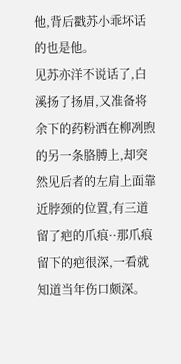他,背后戳苏小乖坏话的也是他。
见苏亦洋不说话了,白溪扬了扬眉,又准备将余下的药粉洒在柳冽煦的另一条胳膊上,却突然见后者的左肩上面靠近脖颈的位置,有三道留了疤的爪痕··那爪痕留下的疤很深,一看就知道当年伤口颇深。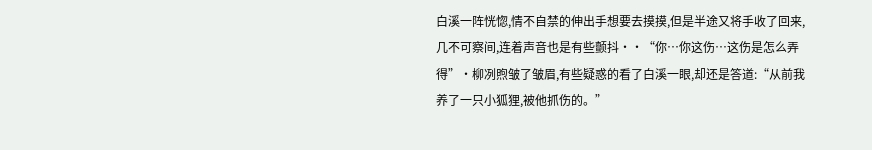白溪一阵恍惚,情不自禁的伸出手想要去摸摸,但是半途又将手收了回来,几不可察间,连着声音也是有些颤抖··“你…你这伤…这伤是怎么弄得”·柳冽煦皱了皱眉,有些疑惑的看了白溪一眼,却还是答道:“从前我养了一只小狐狸,被他抓伤的。”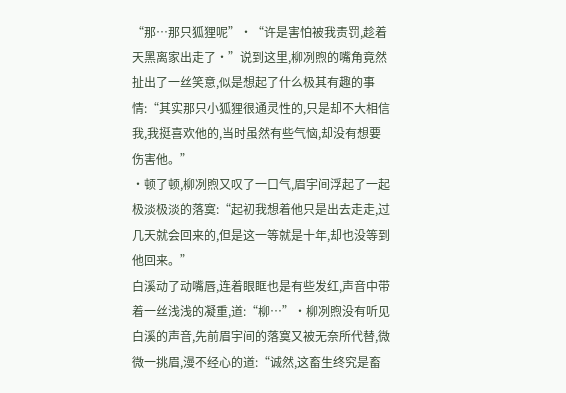“那…那只狐狸呢”·“许是害怕被我责罚,趁着天黑离家出走了·”说到这里,柳冽煦的嘴角竟然扯出了一丝笑意,似是想起了什么极其有趣的事情:“其实那只小狐狸很通灵性的,只是却不大相信我,我挺喜欢他的,当时虽然有些气恼,却没有想要伤害他。”
·顿了顿,柳冽煦又叹了一口气,眉宇间浮起了一起极淡极淡的落寞:“起初我想着他只是出去走走,过几天就会回来的,但是这一等就是十年,却也没等到他回来。”
白溪动了动嘴唇,连着眼眶也是有些发红,声音中带着一丝浅浅的凝重,道:“柳…”·柳冽煦没有听见白溪的声音,先前眉宇间的落寞又被无奈所代替,微微一挑眉,漫不经心的道:“诚然,这畜生终究是畜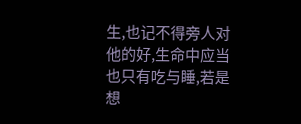生,也记不得旁人对他的好,生命中应当也只有吃与睡,若是想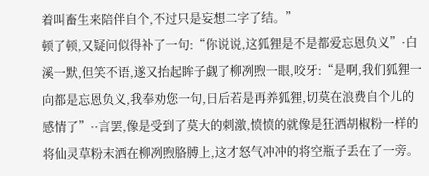着叫畜生来陪伴自个,不过只是妄想二字了结。”
顿了顿,又疑问似得补了一句:“你说说,这狐狸是不是都爱忘恩负义”·白溪一默,但笑不语,遂又抬起眸子觑了柳冽煦一眼,咬牙:“是啊,我们狐狸一向都是忘恩负义,我奉劝您一句,日后若是再养狐狸,切莫在浪费自个儿的感情了”··言罢,像是受到了莫大的刺激,愤愤的就像是狂洒胡椒粉一样的将仙灵草粉末洒在柳冽煦胳膊上,这才怒气冲冲的将空瓶子丢在了一旁。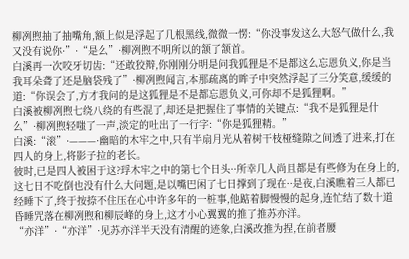柳冽煦抽了抽嘴角,额上似是浮起了几根黑线,微微一愣:“你没事发这么大怒气做什么,我又没有说你·”·“是么”·柳冽煦不明所以的颔了颔首。
白溪再一次咬牙切齿:“还敢狡辩,你刚刚分明是问我狐狸是不是都这么忘恩负义,你是当我耳朵聋了还是脑袋残了”·柳冽煦闻言,本那疏离的眸子中突然浮起了三分笑意,缓缓的道:“你误会了,方才我问的是这狐狸是不是都忘恩负义,可你却不是狐狸啊。”
白溪被柳冽煦七绕八绕的有些混了,却还是把握住了事情的关键点:“我不是狐狸是什么”·柳冽煦轻嗤了一声,淡定的吐出了一行字:“你是狐狸精。”
白溪:“滚”·———·幽暗的木牢之中,只有半扇月光从着树干枝桠缝隙之间透了进来,打在四人的身上,将影子拉的老长。
彼时,已是四人被困于这?琈木牢之中的第七个日头··所幸几人尚且都是有些修为在身上的,这七日不吃倒也没有什么大问题,是以嘴巴闲了七日撑到了现在··是夜,白溪瞧着三人都已经睡下了,终于按捺不住压在心中许多年的一桩事,他踮着脚慢慢的起身,连忙结了数十道昏睡咒落在柳冽煦和柳辰峰的身上,这才小心翼翼的推了推苏亦洋。
“亦洋”·“亦洋”·见苏亦洋半天没有清醒的迹象,白溪改推为捏,在前者腰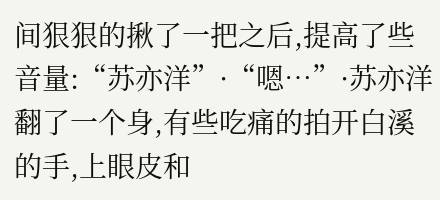间狠狠的揪了一把之后,提高了些音量:“苏亦洋”·“嗯…”·苏亦洋翻了一个身,有些吃痛的拍开白溪的手,上眼皮和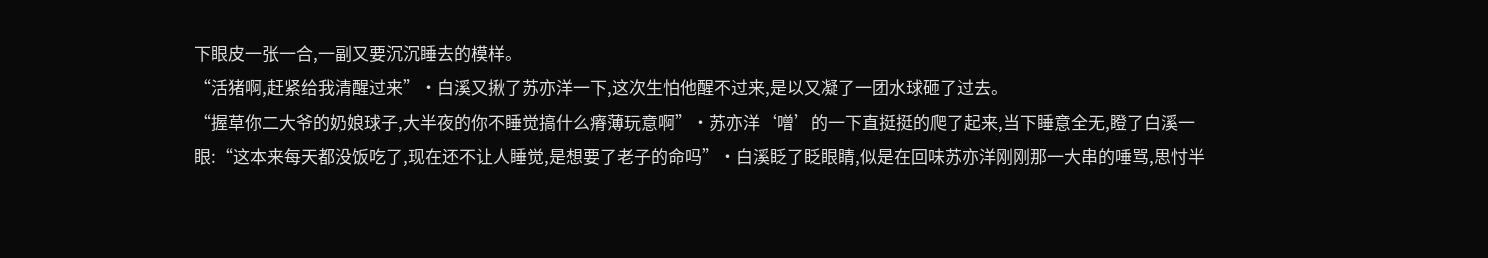下眼皮一张一合,一副又要沉沉睡去的模样。
“活猪啊,赶紧给我清醒过来”·白溪又揪了苏亦洋一下,这次生怕他醒不过来,是以又凝了一团水球砸了过去。
“握草你二大爷的奶娘球子,大半夜的你不睡觉搞什么瘠薄玩意啊”·苏亦洋‘噌’的一下直挺挺的爬了起来,当下睡意全无,瞪了白溪一眼:“这本来每天都没饭吃了,现在还不让人睡觉,是想要了老子的命吗”·白溪眨了眨眼睛,似是在回味苏亦洋刚刚那一大串的唾骂,思忖半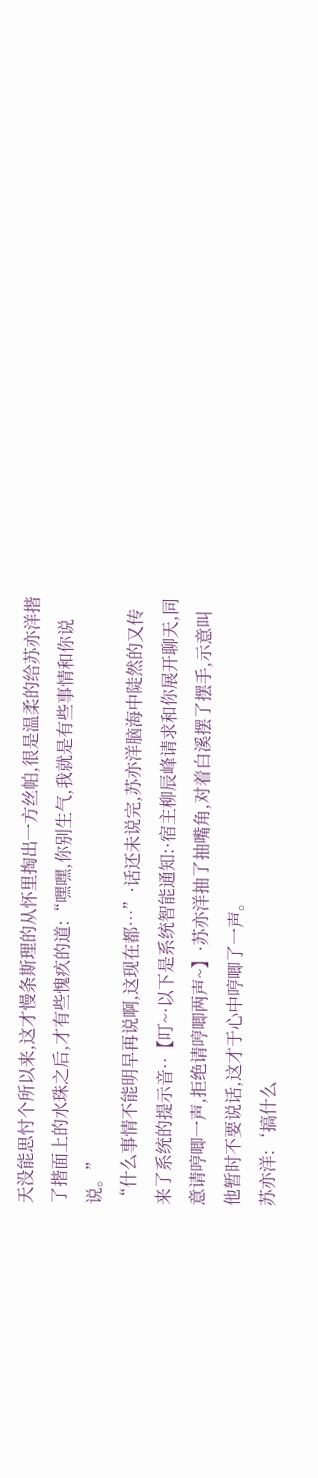天没能思忖个所以来,这才慢条斯理的从怀里掏出一方丝帕,很是温柔的给苏亦洋揩了揩面上的水珠之后,才有些愧疚的道:“嘿嘿,你别生气,我就是有些事情和你说说。”
“什么事情不能明早再说啊,这现在都…”·话还未说完,苏亦洋脑海中陡然的又传来了系统的提示音··【叮~·以下是系统智能通知:·宿主柳辰峰请求和你展开聊天,同意请哼唧一声,拒绝请哼唧两声~】·苏亦洋抽了抽嘴角,对着白溪摆了摆手,示意叫他暂时不要说话,这才于心中哼唧了一声。
苏亦洋:‘搞什么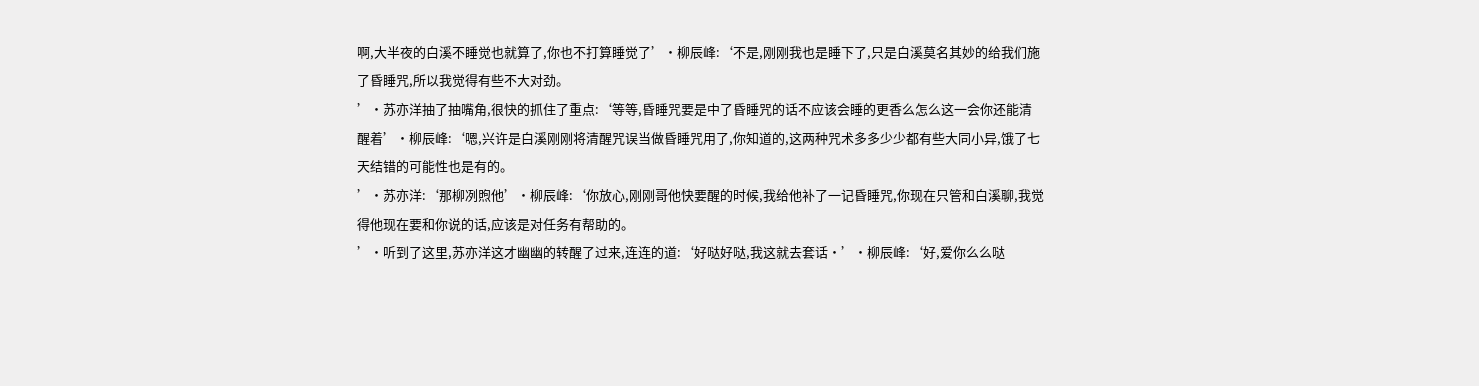啊,大半夜的白溪不睡觉也就算了,你也不打算睡觉了’·柳辰峰:‘不是,刚刚我也是睡下了,只是白溪莫名其妙的给我们施了昏睡咒,所以我觉得有些不大对劲。
’·苏亦洋抽了抽嘴角,很快的抓住了重点:‘等等,昏睡咒要是中了昏睡咒的话不应该会睡的更香么怎么这一会你还能清醒着’·柳辰峰:‘嗯,兴许是白溪刚刚将清醒咒误当做昏睡咒用了,你知道的,这两种咒术多多少少都有些大同小异,饿了七天结错的可能性也是有的。
’·苏亦洋:‘那柳冽煦他’·柳辰峰:‘你放心,刚刚哥他快要醒的时候,我给他补了一记昏睡咒,你现在只管和白溪聊,我觉得他现在要和你说的话,应该是对任务有帮助的。
’·听到了这里,苏亦洋这才幽幽的转醒了过来,连连的道:‘好哒好哒,我这就去套话·’·柳辰峰:‘好,爱你么么哒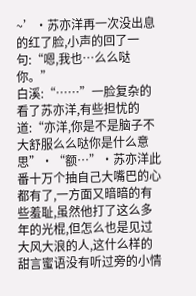~’·苏亦洋再一次没出息的红了脸,小声的回了一句:“嗯,我也…么么哒你。”
白溪:“……”一脸复杂的看了苏亦洋,有些担忧的道:“亦洋,你是不是脑子不大舒服么么哒你是什么意思”·“额…”·苏亦洋此番十万个抽自己大嘴巴的心都有了,一方面又暗暗的有些羞耻,虽然他打了这么多年的光棍,但怎么也是见过大风大浪的人,这什么样的甜言蜜语没有听过旁的小情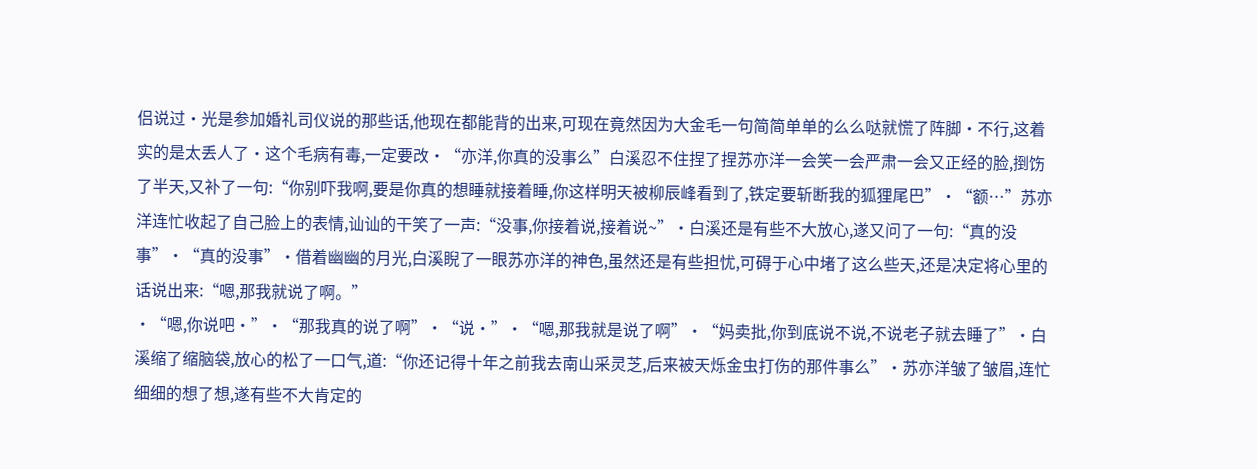侣说过·光是参加婚礼司仪说的那些话,他现在都能背的出来,可现在竟然因为大金毛一句简简单单的么么哒就慌了阵脚·不行,这着实的是太丢人了·这个毛病有毒,一定要改·“亦洋,你真的没事么”白溪忍不住捏了捏苏亦洋一会笑一会严肃一会又正经的脸,捯饬了半天,又补了一句:“你别吓我啊,要是你真的想睡就接着睡,你这样明天被柳辰峰看到了,铁定要斩断我的狐狸尾巴”·“额…”苏亦洋连忙收起了自己脸上的表情,讪讪的干笑了一声:“没事,你接着说,接着说~”·白溪还是有些不大放心,遂又问了一句:“真的没事”·“真的没事”·借着幽幽的月光,白溪睨了一眼苏亦洋的神色,虽然还是有些担忧,可碍于心中堵了这么些天,还是决定将心里的话说出来:“嗯,那我就说了啊。”
·“嗯,你说吧·”·“那我真的说了啊”·“说·”·“嗯,那我就是说了啊”·“妈卖批,你到底说不说,不说老子就去睡了”·白溪缩了缩脑袋,放心的松了一口气,道:“你还记得十年之前我去南山采灵芝,后来被天烁金虫打伤的那件事么”·苏亦洋皱了皱眉,连忙细细的想了想,遂有些不大肯定的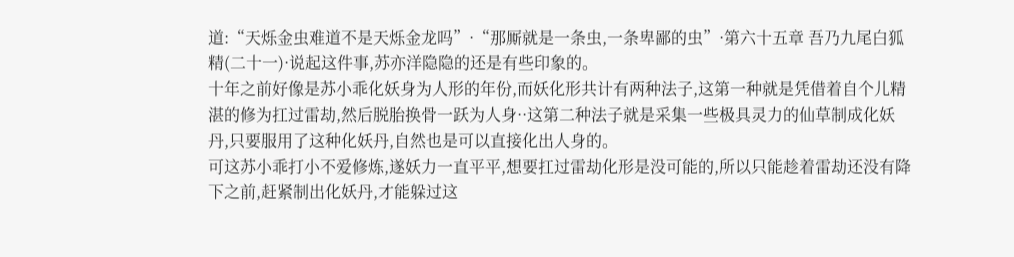道:“天烁金虫难道不是天烁金龙吗”·“那厮就是一条虫,一条卑鄙的虫”·第六十五章 吾乃九尾白狐精(二十一)·说起这件事,苏亦洋隐隐的还是有些印象的。
十年之前好像是苏小乖化妖身为人形的年份,而妖化形共计有两种法子,这第一种就是凭借着自个儿精湛的修为扛过雷劫,然后脱胎换骨一跃为人身··这第二种法子就是采集一些极具灵力的仙草制成化妖丹,只要服用了这种化妖丹,自然也是可以直接化出人身的。
可这苏小乖打小不爱修炼,遂妖力一直平平,想要扛过雷劫化形是没可能的,所以只能趁着雷劫还没有降下之前,赶紧制出化妖丹,才能躲过这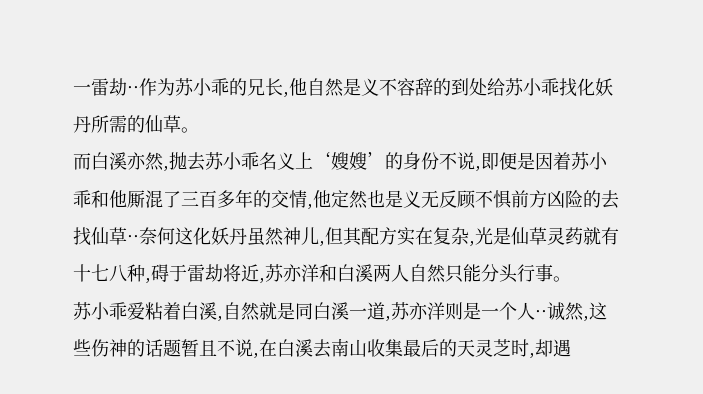一雷劫··作为苏小乖的兄长,他自然是义不容辞的到处给苏小乖找化妖丹所需的仙草。
而白溪亦然,抛去苏小乖名义上‘嫂嫂’的身份不说,即便是因着苏小乖和他厮混了三百多年的交情,他定然也是义无反顾不惧前方凶险的去找仙草··奈何这化妖丹虽然神儿,但其配方实在复杂,光是仙草灵药就有十七八种,碍于雷劫将近,苏亦洋和白溪两人自然只能分头行事。
苏小乖爱粘着白溪,自然就是同白溪一道,苏亦洋则是一个人··诚然,这些伤神的话题暂且不说,在白溪去南山收集最后的天灵芝时,却遇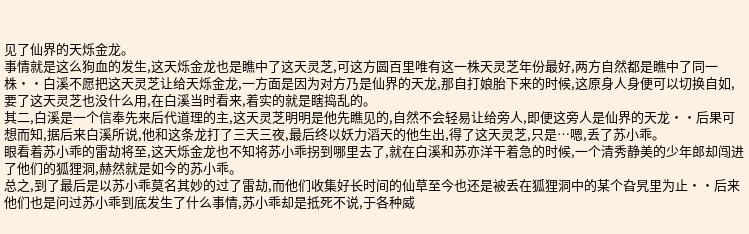见了仙界的天烁金龙。
事情就是这么狗血的发生,这天烁金龙也是瞧中了这天灵芝,可这方圆百里唯有这一株天灵芝年份最好,两方自然都是瞧中了同一株··白溪不愿把这天灵芝让给天烁金龙,一方面是因为对方乃是仙界的天龙,那自打娘胎下来的时候,这原身人身便可以切换自如,要了这天灵芝也没什么用,在白溪当时看来,着实的就是瞎捣乱的。
其二,白溪是一个信奉先来后代道理的主,这天灵芝明明是他先瞧见的,自然不会轻易让给旁人,即便这旁人是仙界的天龙··后果可想而知,据后来白溪所说,他和这条龙打了三天三夜,最后终以妖力滔天的他生出,得了这天灵芝,只是…嗯,丢了苏小乖。
眼看着苏小乖的雷劫将至,这天烁金龙也不知将苏小乖拐到哪里去了,就在白溪和苏亦洋干着急的时候,一个清秀静美的少年郎却闯进了他们的狐狸洞,赫然就是如今的苏小乖。
总之,到了最后是以苏小乖莫名其妙的过了雷劫,而他们收集好长时间的仙草至今也还是被丢在狐狸洞中的某个旮旯里为止··后来他们也是问过苏小乖到底发生了什么事情,苏小乖却是抵死不说,于各种威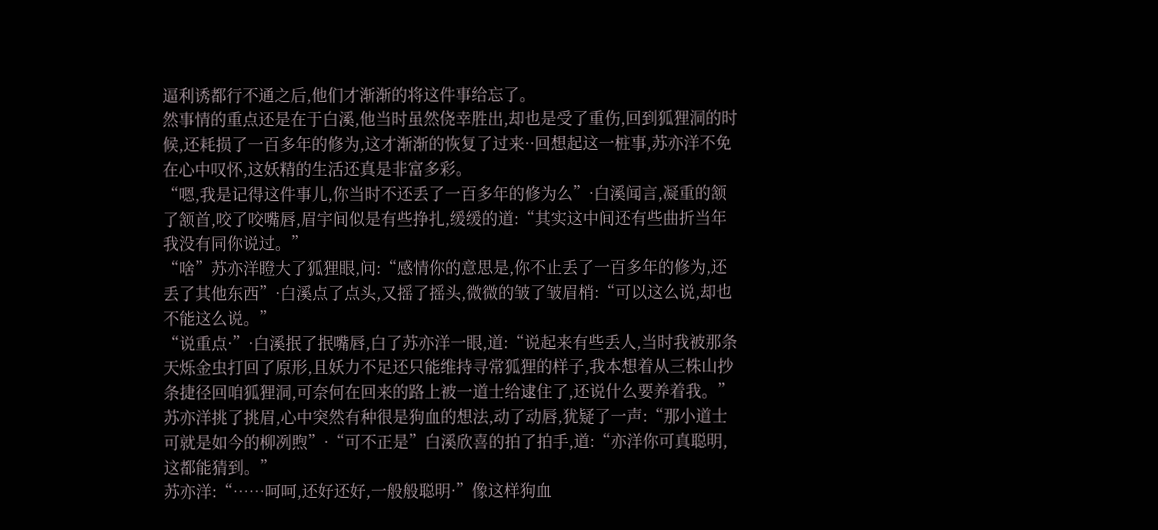逼利诱都行不通之后,他们才渐渐的将这件事给忘了。
然事情的重点还是在于白溪,他当时虽然侥幸胜出,却也是受了重伤,回到狐狸洞的时候,还耗损了一百多年的修为,这才渐渐的恢复了过来··回想起这一桩事,苏亦洋不免在心中叹怀,这妖精的生活还真是非富多彩。
“嗯,我是记得这件事儿,你当时不还丢了一百多年的修为么”·白溪闻言,凝重的颔了颔首,咬了咬嘴唇,眉宇间似是有些挣扎,缓缓的道:“其实这中间还有些曲折当年我没有同你说过。”
“啥”苏亦洋瞪大了狐狸眼,问:“感情你的意思是,你不止丢了一百多年的修为,还丢了其他东西”·白溪点了点头,又摇了摇头,微微的皱了皱眉梢:“可以这么说,却也不能这么说。”
“说重点·”·白溪抿了抿嘴唇,白了苏亦洋一眼,道:“说起来有些丢人,当时我被那条天烁金虫打回了原形,且妖力不足还只能维持寻常狐狸的样子,我本想着从三株山抄条捷径回咱狐狸洞,可奈何在回来的路上被一道士给逮住了,还说什么要养着我。”
苏亦洋挑了挑眉,心中突然有种很是狗血的想法,动了动唇,犹疑了一声:“那小道士可就是如今的柳冽煦”·“可不正是”白溪欣喜的拍了拍手,道:“亦洋你可真聪明,这都能猜到。”
苏亦洋:“……呵呵,还好还好,一般般聪明·”像这样狗血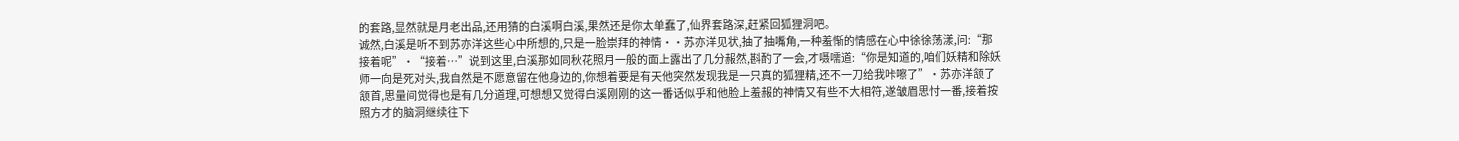的套路,显然就是月老出品,还用猜的白溪啊白溪,果然还是你太单蠢了,仙界套路深,赶紧回狐狸洞吧。
诚然,白溪是听不到苏亦洋这些心中所想的,只是一脸崇拜的神情··苏亦洋见状,抽了抽嘴角,一种羞惭的情感在心中徐徐荡漾,问:“那接着呢”·“接着…”说到这里,白溪那如同秋花照月一般的面上露出了几分赧然,斟酌了一会,才嗫嚅道:“你是知道的,咱们妖精和除妖师一向是死对头,我自然是不愿意留在他身边的,你想着要是有天他突然发现我是一只真的狐狸精,还不一刀给我咔嚓了”·苏亦洋颔了颔首,思量间觉得也是有几分道理,可想想又觉得白溪刚刚的这一番话似乎和他脸上羞赧的神情又有些不大相符,遂皱眉思忖一番,接着按照方才的脑洞继续往下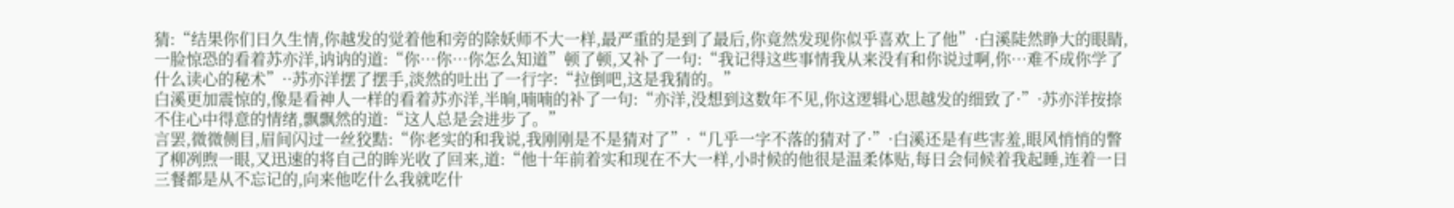猜:“结果你们日久生情,你越发的觉着他和旁的除妖师不大一样,最严重的是到了最后,你竟然发现你似乎喜欢上了他”·白溪陡然睁大的眼睛,一脸惊恐的看着苏亦洋,讷讷的道:“你…你…你怎么知道”顿了顿,又补了一句:“我记得这些事情我从来没有和你说过啊,你…难不成你学了什么读心的秘术”··苏亦洋摆了摆手,淡然的吐出了一行字:“拉倒吧,这是我猜的。”
白溪更加震惊的,像是看神人一样的看着苏亦洋,半晌,喃喃的补了一句:“亦洋,没想到这数年不见,你这逻辑心思越发的细致了·”·苏亦洋按捺不住心中得意的情绪,飘飘然的道:“这人总是会进步了。”
言罢,微微侧目,眉间闪过一丝狡黠:“你老实的和我说,我刚刚是不是猜对了”·“几乎一字不落的猜对了·”·白溪还是有些害羞,眼风悄悄的瞥了柳冽煦一眼,又迅速的将自己的眸光收了回来,道:“他十年前着实和现在不大一样,小时候的他很是温柔体贴,每日会伺候着我起睡,连着一日三餐都是从不忘记的,向来他吃什么我就吃什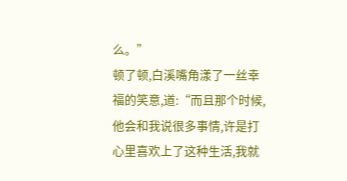么。”
顿了顿,白溪嘴角漾了一丝幸福的笑意,道:“而且那个时候,他会和我说很多事情,许是打心里喜欢上了这种生活,我就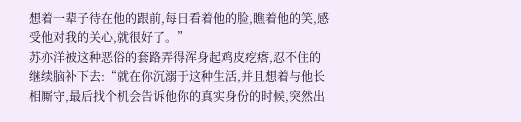想着一辈子待在他的跟前,每日看着他的脸,瞧着他的笑,感受他对我的关心,就很好了。”
苏亦洋被这种恶俗的套路弄得浑身起鸡皮疙瘩,忍不住的继续脑补下去:“就在你沉溺于这种生活,并且想着与他长相厮守,最后找个机会告诉他你的真实身份的时候,突然出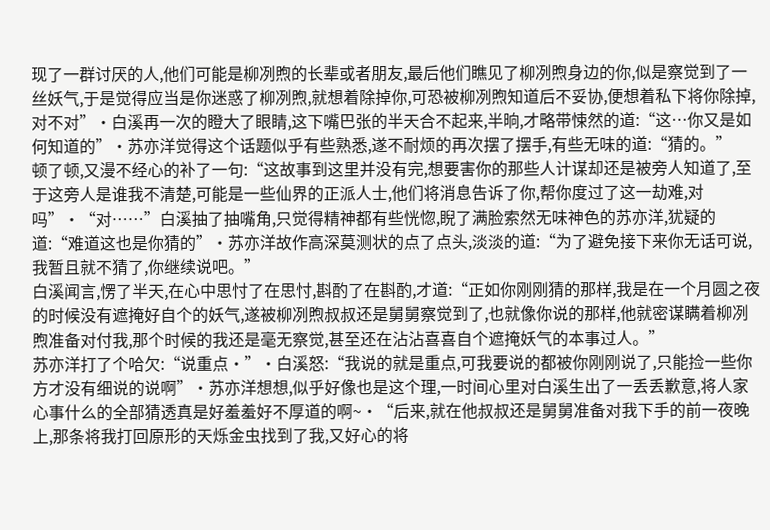现了一群讨厌的人,他们可能是柳冽煦的长辈或者朋友,最后他们瞧见了柳冽煦身边的你,似是察觉到了一丝妖气,于是觉得应当是你迷惑了柳冽煦,就想着除掉你,可恐被柳冽煦知道后不妥协,便想着私下将你除掉,对不对”·白溪再一次的瞪大了眼睛,这下嘴巴张的半天合不起来,半晌,才略带悚然的道:“这…你又是如何知道的”·苏亦洋觉得这个话题似乎有些熟悉,遂不耐烦的再次摆了摆手,有些无味的道:“猜的。”
顿了顿,又漫不经心的补了一句:“这故事到这里并没有完,想要害你的那些人计谋却还是被旁人知道了,至于这旁人是谁我不清楚,可能是一些仙界的正派人士,他们将消息告诉了你,帮你度过了这一劫难,对吗”·“对……”白溪抽了抽嘴角,只觉得精神都有些恍惚,睨了满脸索然无味神色的苏亦洋,犹疑的道:“难道这也是你猜的”·苏亦洋故作高深莫测状的点了点头,淡淡的道:“为了避免接下来你无话可说,我暂且就不猜了,你继续说吧。”
白溪闻言,愣了半天,在心中思忖了在思忖,斟酌了在斟酌,才道:“正如你刚刚猜的那样,我是在一个月圆之夜的时候没有遮掩好自个的妖气,遂被柳冽煦叔叔还是舅舅察觉到了,也就像你说的那样,他就密谋瞒着柳冽煦准备对付我,那个时候的我还是毫无察觉,甚至还在沾沾喜喜自个遮掩妖气的本事过人。”
苏亦洋打了个哈欠:“说重点·”·白溪怒:“我说的就是重点,可我要说的都被你刚刚说了,只能捡一些你方才没有细说的说啊”·苏亦洋想想,似乎好像也是这个理,一时间心里对白溪生出了一丢丢歉意,将人家心事什么的全部猜透真是好羞羞好不厚道的啊~·“后来,就在他叔叔还是舅舅准备对我下手的前一夜晚上,那条将我打回原形的天烁金虫找到了我,又好心的将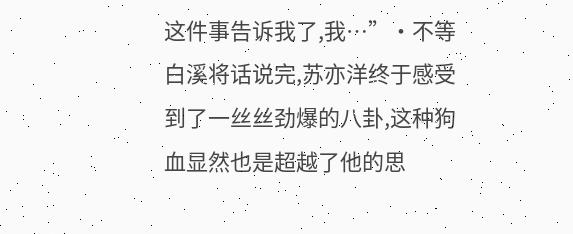这件事告诉我了,我…”·不等白溪将话说完,苏亦洋终于感受到了一丝丝劲爆的八卦,这种狗血显然也是超越了他的思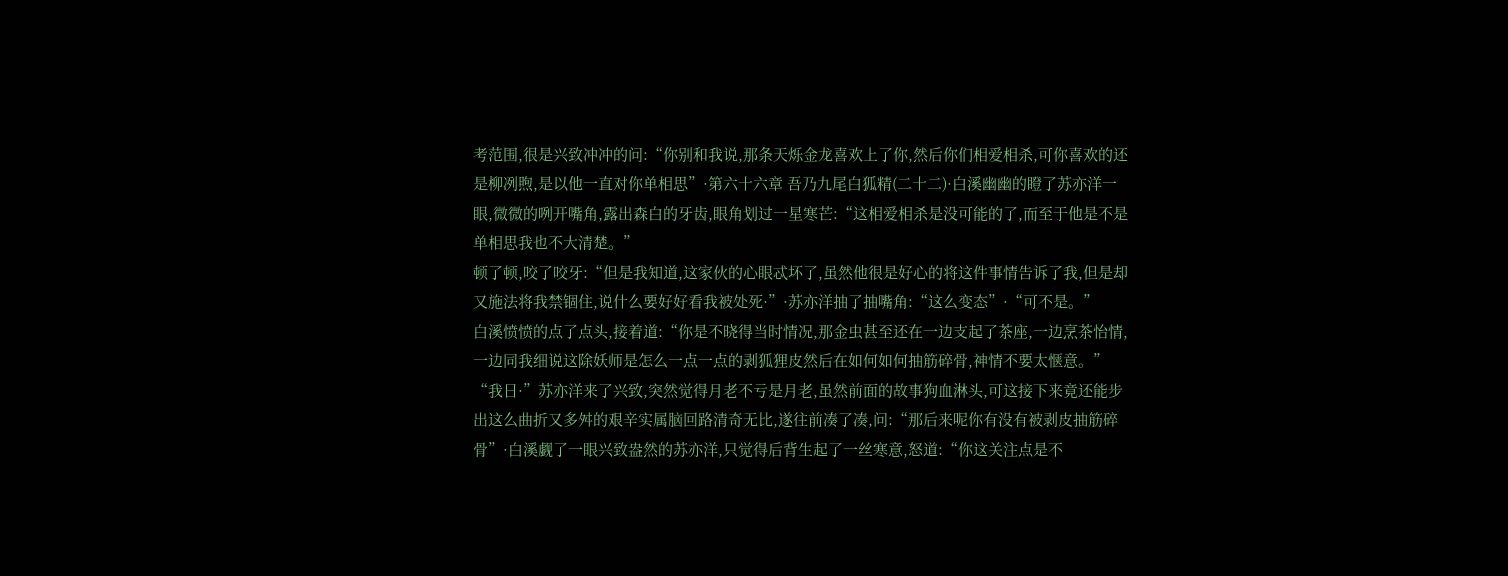考范围,很是兴致冲冲的问:“你别和我说,那条天烁金龙喜欢上了你,然后你们相爱相杀,可你喜欢的还是柳冽煦,是以他一直对你单相思”·第六十六章 吾乃九尾白狐精(二十二)·白溪幽幽的瞪了苏亦洋一眼,微微的咧开嘴角,露出森白的牙齿,眼角划过一星寒芒:“这相爱相杀是没可能的了,而至于他是不是单相思我也不大清楚。”
顿了顿,咬了咬牙:“但是我知道,这家伙的心眼忒坏了,虽然他很是好心的将这件事情告诉了我,但是却又施法将我禁锢住,说什么要好好看我被处死·”·苏亦洋抽了抽嘴角:“这么变态”·“可不是。”
白溪愤愤的点了点头,接着道:“你是不晓得当时情况,那金虫甚至还在一边支起了茶座,一边烹茶怡情,一边同我细说这除妖师是怎么一点一点的剥狐狸皮然后在如何如何抽筋碎骨,神情不要太惬意。”
“我日·”苏亦洋来了兴致,突然觉得月老不亏是月老,虽然前面的故事狗血淋头,可这接下来竟还能步出这么曲折又多舛的艰辛实属脑回路清奇无比,遂往前凑了凑,问:“那后来呢你有没有被剥皮抽筋碎骨”·白溪觑了一眼兴致盎然的苏亦洋,只觉得后背生起了一丝寒意,怒道:“你这关注点是不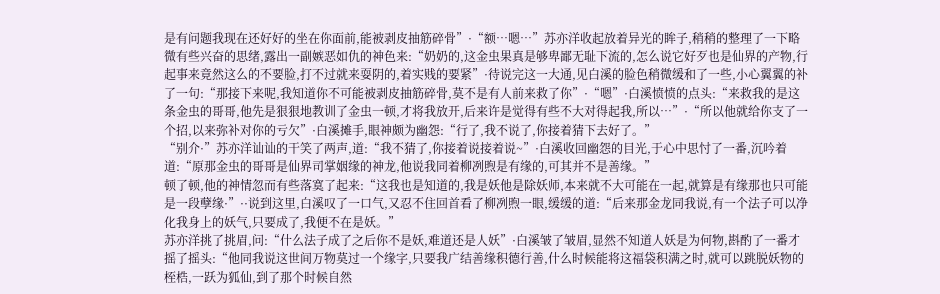是有问题我现在还好好的坐在你面前,能被剥皮抽筋碎骨”·“额…嗯…”苏亦洋收起放着异光的眸子,稍稍的整理了一下略微有些兴奋的思绪,露出一副嫉恶如仇的神色来:“奶奶的,这金虫果真是够卑鄙无耻下流的,怎么说它好歹也是仙界的产物,行起事来竟然这么的不要脸,打不过就来耍阴的,着实贱的要紧”·待说完这一大通,见白溪的脸色稍微缓和了一些,小心翼翼的补了一句:“那接下来呢,我知道你不可能被剥皮抽筋碎骨,莫不是有人前来救了你”·“嗯”·白溪愤愤的点头:“来救我的是这条金虫的哥哥,他先是狠狠地教训了金虫一顿,才将我放开,后来许是觉得有些不大对得起我,所以…”·“所以他就给你支了一个招,以来弥补对你的亏欠”·白溪摊手,眼神颇为幽怨:“行了,我不说了,你接着猜下去好了。”
“别介·”苏亦洋讪讪的干笑了两声,道:“我不猜了,你接着说接着说~”·白溪收回幽怨的目光,于心中思忖了一番,沉吟着道:“原那金虫的哥哥是仙界司掌姻缘的神龙,他说我同着柳冽煦是有缘的,可其并不是善缘。”
顿了顿,他的神情忽而有些落寞了起来:“这我也是知道的,我是妖他是除妖师,本来就不大可能在一起,就算是有缘那也只可能是一段孽缘·”··说到这里,白溪叹了一口气,又忍不住回首看了柳冽煦一眼,缓缓的道:“后来那金龙同我说,有一个法子可以净化我身上的妖气,只要成了,我便不在是妖。”
苏亦洋挑了挑眉,问:“什么法子成了之后你不是妖,难道还是人妖”·白溪皱了皱眉,显然不知道人妖是为何物,斟酌了一番才摇了摇头:“他同我说这世间万物莫过一个缘字,只要我广结善缘积德行善,什么时候能将这福袋积满之时,就可以跳脱妖物的桎梏,一跃为狐仙,到了那个时候自然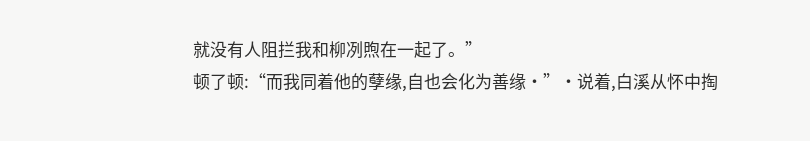就没有人阻拦我和柳冽煦在一起了。”
顿了顿:“而我同着他的孽缘,自也会化为善缘·”·说着,白溪从怀中掏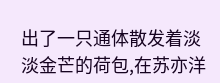出了一只通体散发着淡淡金芒的荷包,在苏亦洋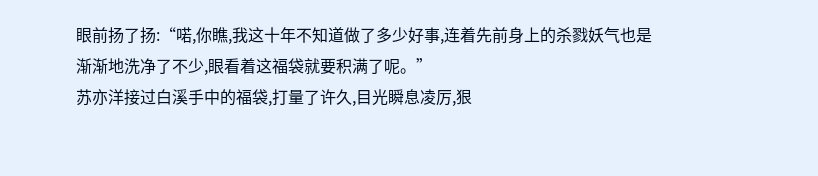眼前扬了扬:“喏,你瞧,我这十年不知道做了多少好事,连着先前身上的杀戮妖气也是渐渐地洗净了不少,眼看着这福袋就要积满了呢。”
苏亦洋接过白溪手中的福袋,打量了许久,目光瞬息凌厉,狠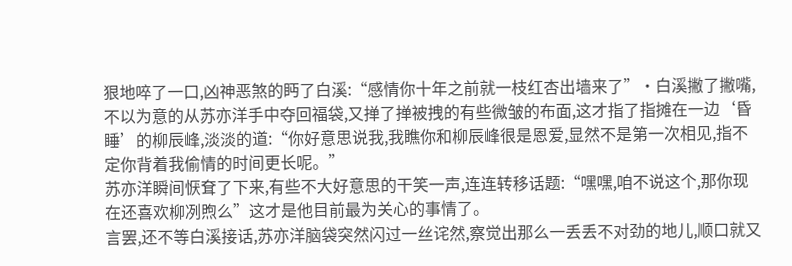狠地啐了一口,凶神恶煞的眄了白溪:“感情你十年之前就一枝红杏出墙来了”·白溪撇了撇嘴,不以为意的从苏亦洋手中夺回福袋,又掸了掸被拽的有些微皱的布面,这才指了指摊在一边‘昏睡’的柳辰峰,淡淡的道:“你好意思说我,我瞧你和柳辰峰很是恩爱,显然不是第一次相见,指不定你背着我偷情的时间更长呢。”
苏亦洋瞬间恹耷了下来,有些不大好意思的干笑一声,连连转移话题:“嘿嘿,咱不说这个,那你现在还喜欢柳冽煦么”这才是他目前最为关心的事情了。
言罢,还不等白溪接话,苏亦洋脑袋突然闪过一丝诧然,察觉出那么一丢丢不对劲的地儿,顺口就又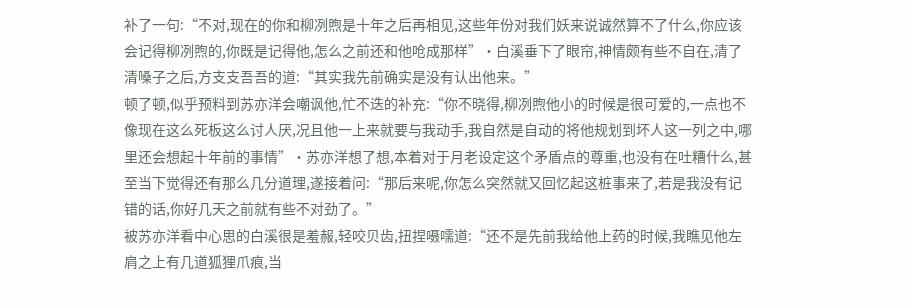补了一句:“不对,现在的你和柳冽煦是十年之后再相见,这些年份对我们妖来说诚然算不了什么,你应该会记得柳冽煦的,你既是记得他,怎么之前还和他呛成那样”·白溪垂下了眼帘,神情颇有些不自在,清了清嗓子之后,方支支吾吾的道:“其实我先前确实是没有认出他来。”
顿了顿,似乎预料到苏亦洋会嘲讽他,忙不迭的补充:“你不晓得,柳冽煦他小的时候是很可爱的,一点也不像现在这么死板这么讨人厌,况且他一上来就要与我动手,我自然是自动的将他规划到坏人这一列之中,哪里还会想起十年前的事情”·苏亦洋想了想,本着对于月老设定这个矛盾点的尊重,也没有在吐糟什么,甚至当下觉得还有那么几分道理,遂接着问:“那后来呢,你怎么突然就又回忆起这桩事来了,若是我没有记错的话,你好几天之前就有些不对劲了。”
被苏亦洋看中心思的白溪很是羞赧,轻咬贝齿,扭捏嗫嚅道:“还不是先前我给他上药的时候,我瞧见他左肩之上有几道狐狸爪痕,当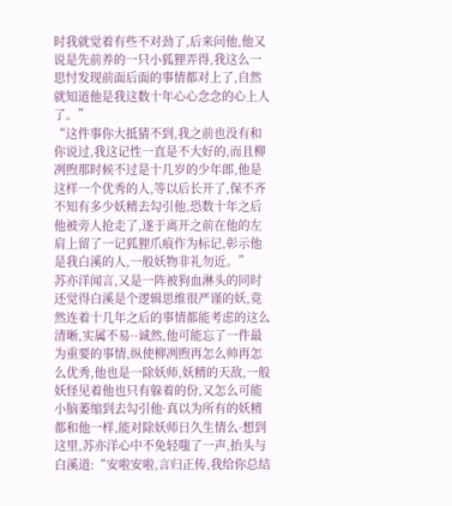时我就觉着有些不对劲了,后来问他,他又说是先前养的一只小狐狸弄得,我这么一思忖发现前面后面的事情都对上了,自然就知道他是我这数十年心心念念的心上人了。”
“这件事你大抵猜不到,我之前也没有和你说过,我这记性一直是不大好的,而且柳冽煦那时候不过是十几岁的少年郎,他是这样一个优秀的人,等以后长开了,保不齐不知有多少妖精去勾引他,恐数十年之后他被旁人抢走了,遂于离开之前在他的左肩上留了一记狐狸爪痕作为标记,彰示他是我白溪的人,一般妖物非礼勿近。”
苏亦洋闻言,又是一阵被狗血淋头的同时还觉得白溪是个逻辑思维很严谨的妖,竟然连着十几年之后的事情都能考虑的这么清晰,实属不易··诚然,他可能忘了一件最为重要的事情,纵使柳冽煦再怎么帅再怎么优秀,他也是一除妖师,妖精的天敌,一般妖怪见着他也只有躲着的份,又怎么可能小脑萎缩到去勾引他·真以为所有的妖精都和他一样,能对除妖师日久生情么·想到这里,苏亦洋心中不免轻嗤了一声,抬头与白溪道:“安啦安啦,言归正传,我给你总结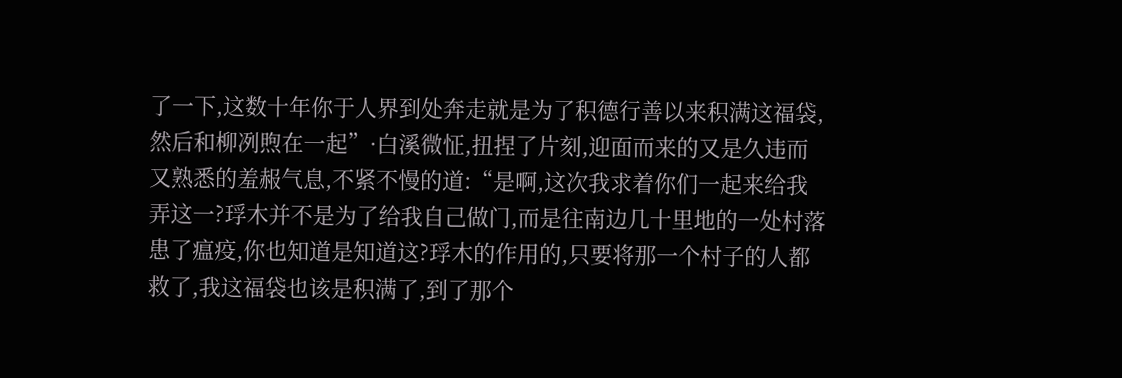了一下,这数十年你于人界到处奔走就是为了积德行善以来积满这福袋,然后和柳冽煦在一起”·白溪微怔,扭捏了片刻,迎面而来的又是久违而又熟悉的羞赧气息,不紧不慢的道:“是啊,这次我求着你们一起来给我弄这一?琈木并不是为了给我自己做门,而是往南边几十里地的一处村落患了瘟疫,你也知道是知道这?琈木的作用的,只要将那一个村子的人都救了,我这福袋也该是积满了,到了那个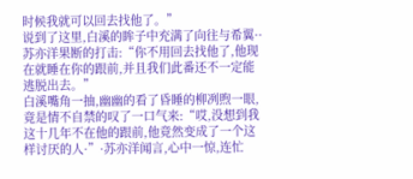时候我就可以回去找他了。”
说到了这里,白溪的眸子中充满了向往与希翼··苏亦洋果断的打击:“你不用回去找他了,他现在就睡在你的跟前,并且我们此番还不一定能逃脱出去。”
白溪嘴角一抽,幽幽的看了昏睡的柳冽煦一眼,竟是情不自禁的叹了一口气来:“哎,没想到我这十几年不在他的跟前,他竟然变成了一个这样讨厌的人·”·苏亦洋闻言,心中一惊,连忙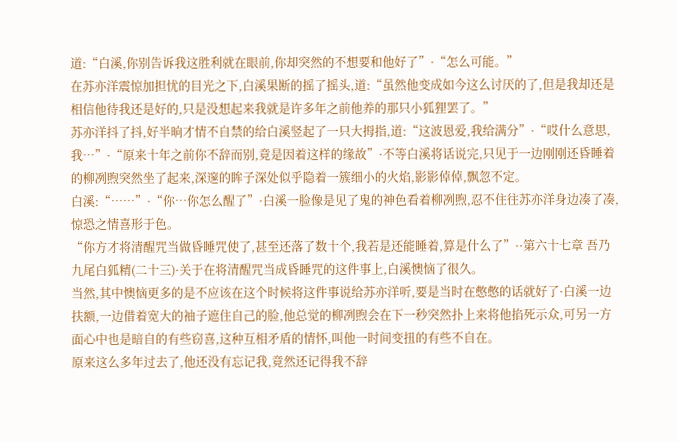道:“白溪,你别告诉我这胜利就在眼前,你却突然的不想要和他好了”·“怎么可能。”
在苏亦洋震惊加担忧的目光之下,白溪果断的摇了摇头,道:“虽然他变成如今这么讨厌的了,但是我却还是相信他待我还是好的,只是没想起来我就是许多年之前他养的那只小狐狸罢了。”
苏亦洋抖了抖,好半晌才情不自禁的给白溪竖起了一只大拇指,道:“这波恩爱,我给满分”·“哎什么意思,我…”·“原来十年之前你不辞而别,竟是因着这样的缘故”·不等白溪将话说完,只见于一边刚刚还昏睡着的柳冽煦突然坐了起来,深邃的眸子深处似乎隐着一簇细小的火焰,影影倬倬,飘忽不定。
白溪:“……”·“你…你怎么醒了”·白溪一脸像是见了鬼的神色看着柳冽煦,忍不住往苏亦洋身边凑了凑,惊恐之情喜形于色。
“你方才将清醒咒当做昏睡咒使了,甚至还落了数十个,我若是还能睡着,算是什么了”··第六十七章 吾乃九尾白狐精(二十三)·关于在将清醒咒当成昏睡咒的这件事上,白溪懊恼了很久。
当然,其中懊恼更多的是不应该在这个时候将这件事说给苏亦洋听,要是当时在憋憋的话就好了·白溪一边扶额,一边借着宽大的袖子遮住自己的脸,他总觉的柳冽煦会在下一秒突然扑上来将他掐死示众,可另一方面心中也是暗自的有些窃喜,这种互相矛盾的情怀,叫他一时间变扭的有些不自在。
原来这么多年过去了,他还没有忘记我,竟然还记得我不辞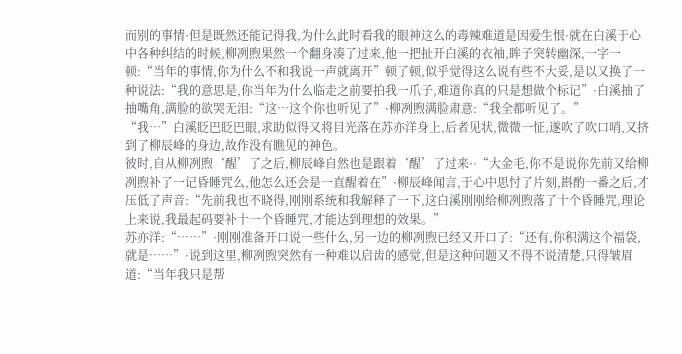而别的事情·但是既然还能记得我,为什么此时看我的眼神这么的毒辣难道是因爱生恨·就在白溪于心中各种纠结的时候,柳冽煦果然一个翻身凑了过来,他一把扯开白溪的衣袖,眸子突转幽深,一字一顿:“当年的事情,你为什么不和我说一声就离开”顿了顿,似乎觉得这么说有些不大妥,是以又换了一种说法:“我的意思是,你当年为什么临走之前要拍我一爪子,难道你真的只是想做个标记”·白溪抽了抽嘴角,满脸的欲哭无泪:“这…这个你也听见了”·柳冽煦满脸肃意:“我全都听见了。”
“我…”白溪眨巴眨巴眼,求助似得又将目光落在苏亦洋身上,后者见状,微微一怔,遂吹了吹口哨,又挤到了柳辰峰的身边,故作没有瞧见的神色。
彼时,自从柳冽煦‘醒’了之后,柳辰峰自然也是跟着‘醒’了过来··“大金毛,你不是说你先前又给柳冽煦补了一记昏睡咒么,他怎么还会是一直醒着在”·柳辰峰闻言,于心中思忖了片刻,斟酌一番之后,才压低了声音:“先前我也不晓得,刚刚系统和我解释了一下,这白溪刚刚给柳冽煦落了十个昏睡咒,理论上来说,我最起码要补十一个昏睡咒,才能达到理想的效果。”
苏亦洋:“……”·刚刚准备开口说一些什么,另一边的柳冽煦已经又开口了:“还有,你积满这个福袋,就是……”·说到这里,柳冽煦突然有一种难以启齿的感觉,但是这种问题又不得不说清楚,只得皱眉道:“当年我只是帮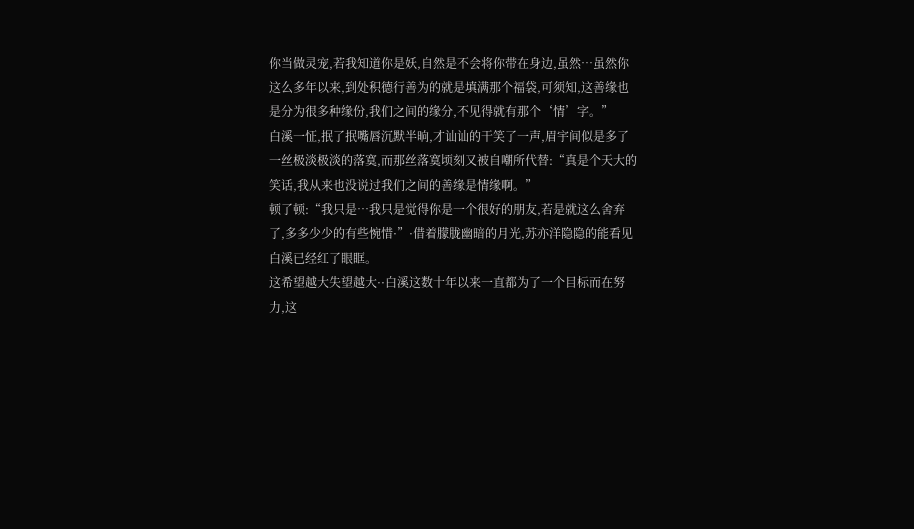你当做灵宠,若我知道你是妖,自然是不会将你带在身边,虽然…虽然你这么多年以来,到处积德行善为的就是填满那个福袋,可须知,这善缘也是分为很多种缘份,我们之间的缘分,不见得就有那个‘情’字。”
白溪一怔,抿了抿嘴唇沉默半晌,才讪讪的干笑了一声,眉宇间似是多了一丝极淡极淡的落寞,而那丝落寞顷刻又被自嘲所代替:“真是个天大的笑话,我从来也没说过我们之间的善缘是情缘啊。”
顿了顿:“我只是…我只是觉得你是一个很好的朋友,若是就这么舍弃了,多多少少的有些惋惜·”·借着朦胧幽暗的月光,苏亦洋隐隐的能看见白溪已经红了眼眶。
这希望越大失望越大··白溪这数十年以来一直都为了一个目标而在努力,这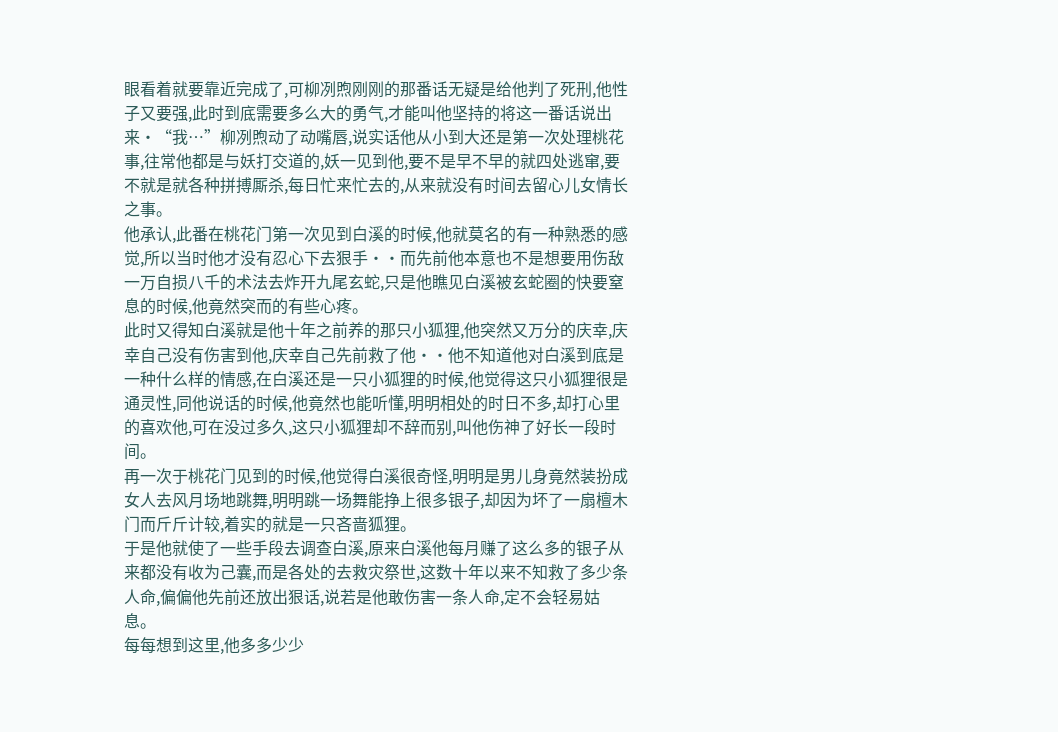眼看着就要靠近完成了,可柳冽煦刚刚的那番话无疑是给他判了死刑,他性子又要强,此时到底需要多么大的勇气,才能叫他坚持的将这一番话说出来·“我…”柳冽煦动了动嘴唇,说实话他从小到大还是第一次处理桃花事,往常他都是与妖打交道的,妖一见到他,要不是早不早的就四处逃窜,要不就是就各种拼搏厮杀,每日忙来忙去的,从来就没有时间去留心儿女情长之事。
他承认,此番在桃花门第一次见到白溪的时候,他就莫名的有一种熟悉的感觉,所以当时他才没有忍心下去狠手··而先前他本意也不是想要用伤敌一万自损八千的术法去炸开九尾玄蛇,只是他瞧见白溪被玄蛇圈的快要窒息的时候,他竟然突而的有些心疼。
此时又得知白溪就是他十年之前养的那只小狐狸,他突然又万分的庆幸,庆幸自己没有伤害到他,庆幸自己先前救了他··他不知道他对白溪到底是一种什么样的情感,在白溪还是一只小狐狸的时候,他觉得这只小狐狸很是通灵性,同他说话的时候,他竟然也能听懂,明明相处的时日不多,却打心里的喜欢他,可在没过多久,这只小狐狸却不辞而别,叫他伤神了好长一段时间。
再一次于桃花门见到的时候,他觉得白溪很奇怪,明明是男儿身竟然装扮成女人去风月场地跳舞,明明跳一场舞能挣上很多银子,却因为坏了一扇檀木门而斤斤计较,着实的就是一只吝啬狐狸。
于是他就使了一些手段去调查白溪,原来白溪他每月赚了这么多的银子从来都没有收为己囊,而是各处的去救灾祭世,这数十年以来不知救了多少条人命,偏偏他先前还放出狠话,说若是他敢伤害一条人命,定不会轻易姑息。
每每想到这里,他多多少少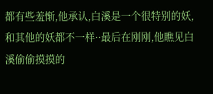都有些羞惭,他承认,白溪是一个很特别的妖,和其他的妖都不一样··最后在刚刚,他瞧见白溪偷偷摸摸的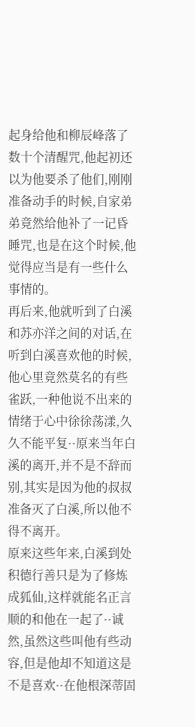起身给他和柳辰峰落了数十个清醒咒,他起初还以为他要杀了他们,刚刚准备动手的时候,自家弟弟竟然给他补了一记昏睡咒,也是在这个时候,他觉得应当是有一些什么事情的。
再后来,他就听到了白溪和苏亦洋之间的对话,在听到白溪喜欢他的时候,他心里竟然莫名的有些雀跃,一种他说不出来的情绪于心中徐徐荡漾,久久不能平复··原来当年白溪的离开,并不是不辞而别,其实是因为他的叔叔准备灭了白溪,所以他不得不离开。
原来这些年来,白溪到处积德行善只是为了修炼成狐仙,这样就能名正言顺的和他在一起了··诚然,虽然这些叫他有些动容,但是他却不知道这是不是喜欢··在他根深蒂固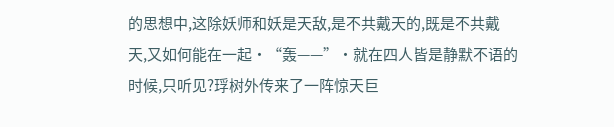的思想中,这除妖师和妖是天敌,是不共戴天的,既是不共戴天,又如何能在一起·“轰——”·就在四人皆是静默不语的时候,只听见?琈树外传来了一阵惊天巨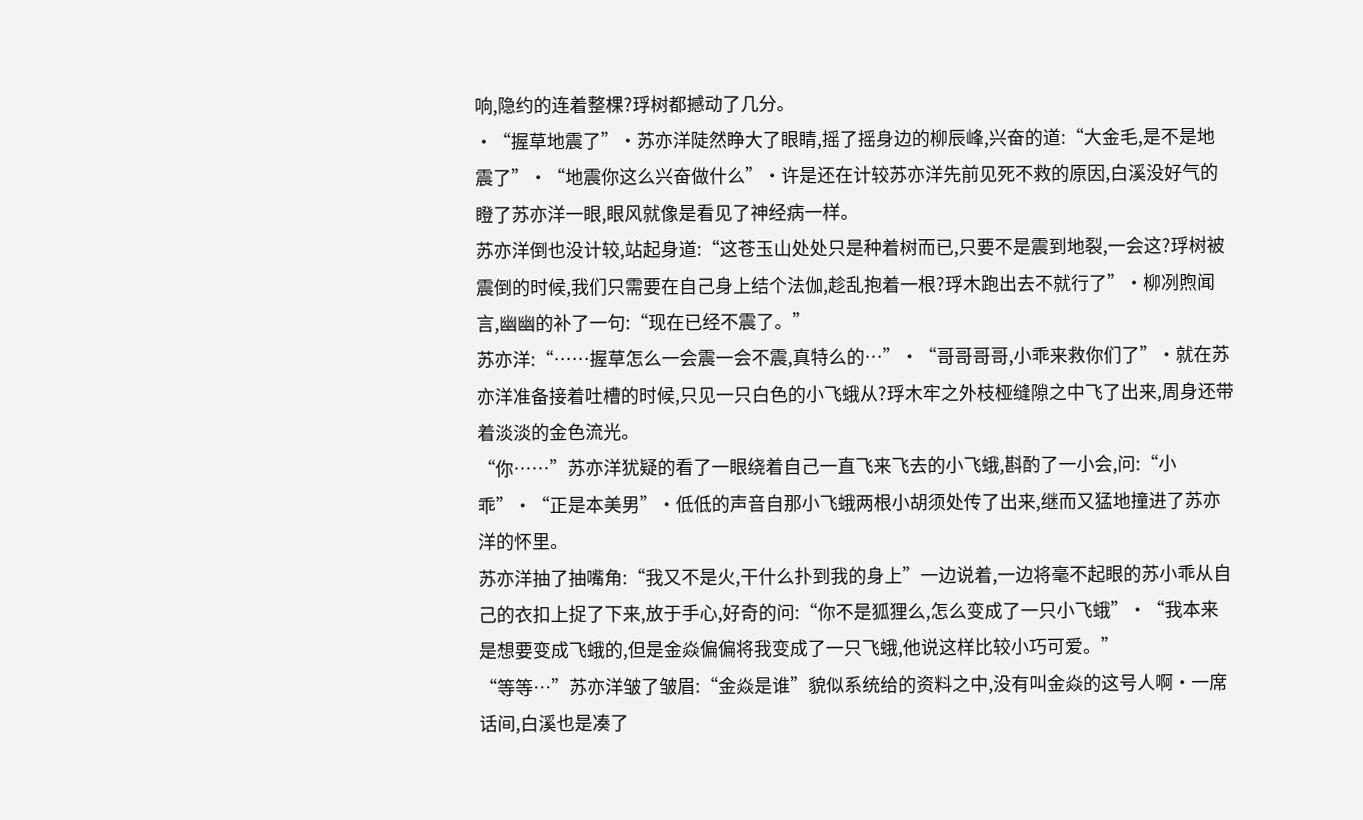响,隐约的连着整棵?琈树都撼动了几分。
·“握草地震了”·苏亦洋陡然睁大了眼睛,摇了摇身边的柳辰峰,兴奋的道:“大金毛,是不是地震了”·“地震你这么兴奋做什么”·许是还在计较苏亦洋先前见死不救的原因,白溪没好气的瞪了苏亦洋一眼,眼风就像是看见了神经病一样。
苏亦洋倒也没计较,站起身道:“这苍玉山处处只是种着树而已,只要不是震到地裂,一会这?琈树被震倒的时候,我们只需要在自己身上结个法伽,趁乱抱着一根?琈木跑出去不就行了”·柳冽煦闻言,幽幽的补了一句:“现在已经不震了。”
苏亦洋:“……握草怎么一会震一会不震,真特么的…”·“哥哥哥哥,小乖来救你们了”·就在苏亦洋准备接着吐槽的时候,只见一只白色的小飞蛾从?琈木牢之外枝桠缝隙之中飞了出来,周身还带着淡淡的金色流光。
“你……”苏亦洋犹疑的看了一眼绕着自己一直飞来飞去的小飞蛾,斟酌了一小会,问:“小乖”·“正是本美男”·低低的声音自那小飞蛾两根小胡须处传了出来,继而又猛地撞进了苏亦洋的怀里。
苏亦洋抽了抽嘴角:“我又不是火,干什么扑到我的身上”一边说着,一边将毫不起眼的苏小乖从自己的衣扣上捉了下来,放于手心,好奇的问:“你不是狐狸么,怎么变成了一只小飞蛾”·“我本来是想要变成飞蛾的,但是金焱偏偏将我变成了一只飞蛾,他说这样比较小巧可爱。”
“等等…”苏亦洋皱了皱眉:“金焱是谁”貌似系统给的资料之中,没有叫金焱的这号人啊·一席话间,白溪也是凑了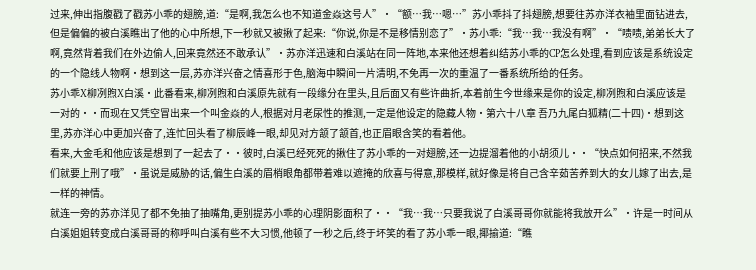过来,伸出指腹戳了戳苏小乖的翅膀,道:“是啊,我怎么也不知道金焱这号人”·“额…我…嗯…”苏小乖抖了抖翅膀,想要往苏亦洋衣袖里面钻进去,但是偏偏的被白溪瞧出了他的心中所想,下一秒就又被揪了起来:“你说,你是不是移情别恋了”·苏小乖:“我…我…我没有啊”·“啧啧,弟弟长大了啊,竟然背着我们在外边偷人,回来竟然还不敢承认”·苏亦洋迅速和白溪站在同一阵地,本来他还想着纠结苏小乖的CP怎么处理,看到应该是系统设定的一个隐线人物啊·想到这一层,苏亦洋兴奋之情喜形于色,脑海中瞬间一片清明,不免再一次的重温了一番系统所给的任务。
苏小乖X柳冽煦X白溪·此番看来,柳冽煦和白溪原先就有一段缘分在里头,且后面又有些许曲折,本着前生今世缘来是你的设定,柳冽煦和白溪应该是一对的··而现在又凭空冒出来一个叫金焱的人,根据对月老尿性的推测,一定是他设定的隐藏人物·第六十八章 吾乃九尾白狐精(二十四)·想到这里,苏亦洋心中更加兴奋了,连忙回头看了柳辰峰一眼,却见对方颔了颔首,也正眉眼含笑的看着他。
看来,大金毛和他应该是想到了一起去了··彼时,白溪已经死死的揪住了苏小乖的一对翅膀,还一边提溜着他的小胡须儿··“快点如何招来,不然我们就要上刑了哦”·虽说是威胁的话,偏生白溪的眉梢眼角都带着难以遮掩的欣喜与得意,那模样,就好像是将自己含辛茹苦养到大的女儿嫁了出去,是一样的神情。
就连一旁的苏亦洋见了都不免抽了抽嘴角,更别提苏小乖的心理阴影面积了··“我…我…只要我说了白溪哥哥你就能将我放开么”·许是一时间从白溪姐姐转变成白溪哥哥的称呼叫白溪有些不大习惯,他顿了一秒之后,终于坏笑的看了苏小乖一眼,揶揄道:“瞧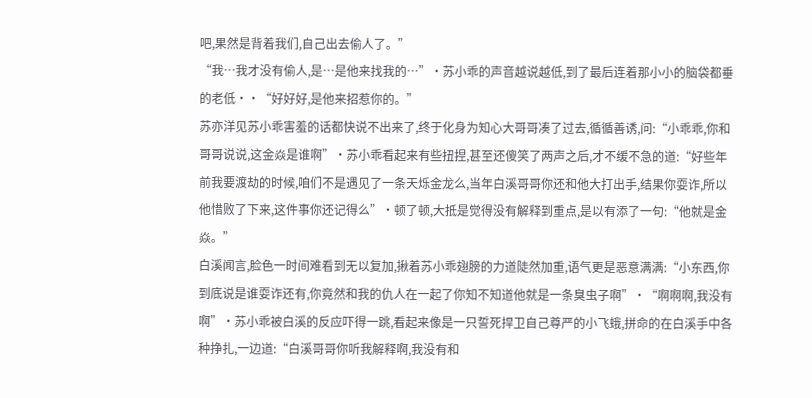吧,果然是背着我们,自己出去偷人了。”
“我…我才没有偷人,是…是他来找我的…”·苏小乖的声音越说越低,到了最后连着那小小的脑袋都垂的老低··“好好好,是他来招惹你的。”
苏亦洋见苏小乖害羞的话都快说不出来了,终于化身为知心大哥哥凑了过去,循循善诱,问:“小乖乖,你和哥哥说说,这金焱是谁啊”·苏小乖看起来有些扭捏,甚至还傻笑了两声之后,才不缓不急的道:“好些年前我要渡劫的时候,咱们不是遇见了一条天烁金龙么,当年白溪哥哥你还和他大打出手,结果你耍诈,所以他惜败了下来,这件事你还记得么”·顿了顿,大抵是觉得没有解释到重点,是以有添了一句:“他就是金焱。”
白溪闻言,脸色一时间难看到无以复加,揪着苏小乖翅膀的力道陡然加重,语气更是恶意满满:“小东西,你到底说是谁耍诈还有,你竟然和我的仇人在一起了你知不知道他就是一条臭虫子啊”·“啊啊啊,我没有啊”·苏小乖被白溪的反应吓得一跳,看起来像是一只誓死捍卫自己尊严的小飞蛾,拼命的在白溪手中各种挣扎,一边道:“白溪哥哥你听我解释啊,我没有和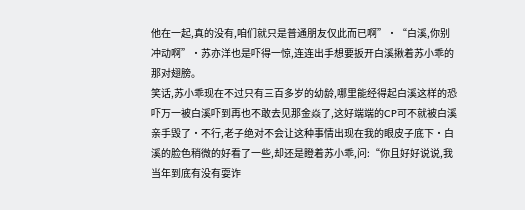他在一起,真的没有,咱们就只是普通朋友仅此而已啊”·“白溪,你别冲动啊”·苏亦洋也是吓得一惊,连连出手想要扳开白溪揪着苏小乖的那对翅膀。
笑话,苏小乖现在不过只有三百多岁的幼龄,哪里能经得起白溪这样的恐吓万一被白溪吓到再也不敢去见那金焱了,这好端端的CP可不就被白溪亲手毁了·不行,老子绝对不会让这种事情出现在我的眼皮子底下·白溪的脸色稍微的好看了一些,却还是瞪着苏小乖,问:“你且好好说说,我当年到底有没有耍诈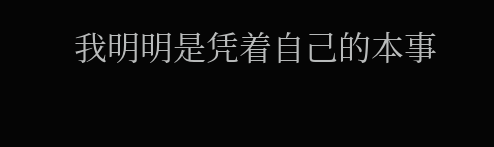我明明是凭着自己的本事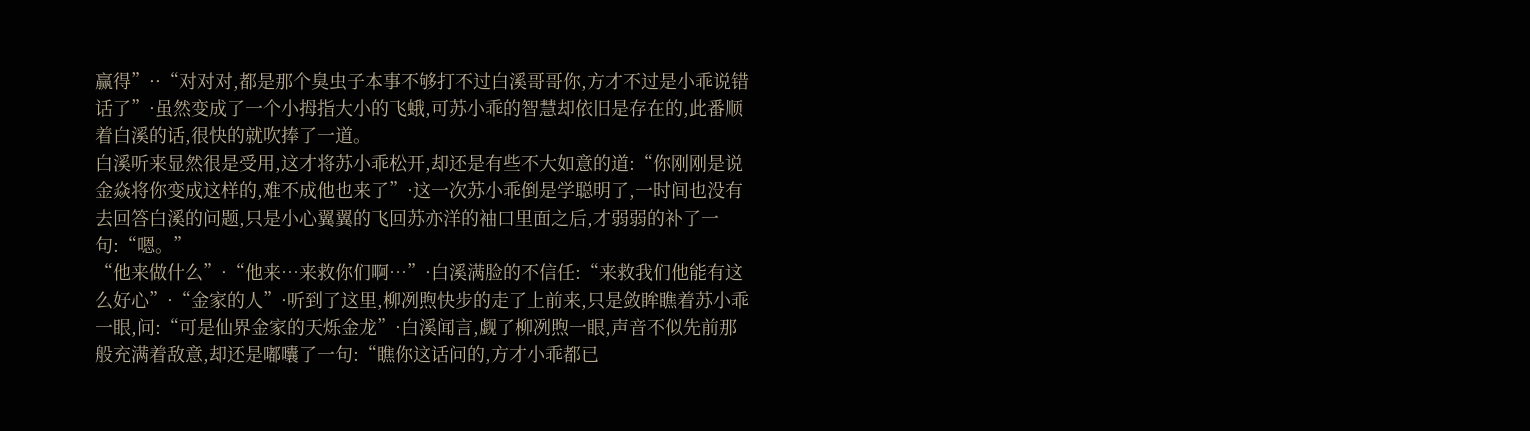赢得”··“对对对,都是那个臭虫子本事不够打不过白溪哥哥你,方才不过是小乖说错话了”·虽然变成了一个小拇指大小的飞蛾,可苏小乖的智慧却依旧是存在的,此番顺着白溪的话,很快的就吹捧了一道。
白溪听来显然很是受用,这才将苏小乖松开,却还是有些不大如意的道:“你刚刚是说金焱将你变成这样的,难不成他也来了”·这一次苏小乖倒是学聪明了,一时间也没有去回答白溪的问题,只是小心翼翼的飞回苏亦洋的袖口里面之后,才弱弱的补了一句:“嗯。”
“他来做什么”·“他来…来救你们啊…”·白溪满脸的不信任:“来救我们他能有这么好心”·“金家的人”·听到了这里,柳冽煦快步的走了上前来,只是敛眸瞧着苏小乖一眼,问:“可是仙界金家的天烁金龙”·白溪闻言,觑了柳冽煦一眼,声音不似先前那般充满着敌意,却还是嘟囔了一句:“瞧你这话问的,方才小乖都已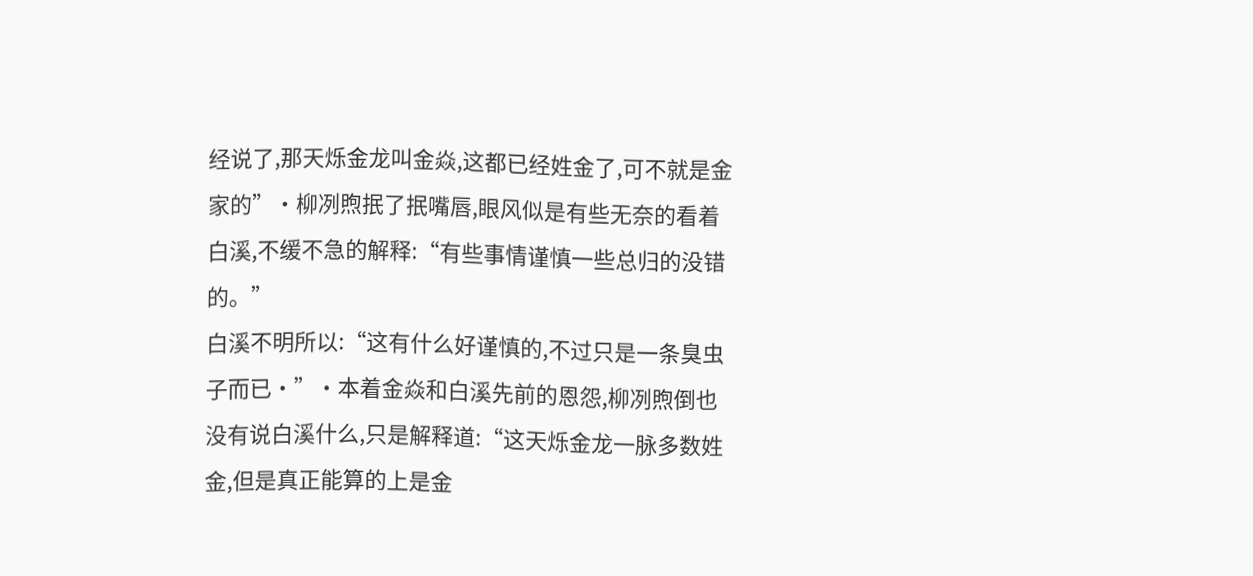经说了,那天烁金龙叫金焱,这都已经姓金了,可不就是金家的”·柳冽煦抿了抿嘴唇,眼风似是有些无奈的看着白溪,不缓不急的解释:“有些事情谨慎一些总归的没错的。”
白溪不明所以:“这有什么好谨慎的,不过只是一条臭虫子而已·”·本着金焱和白溪先前的恩怨,柳冽煦倒也没有说白溪什么,只是解释道:“这天烁金龙一脉多数姓金,但是真正能算的上是金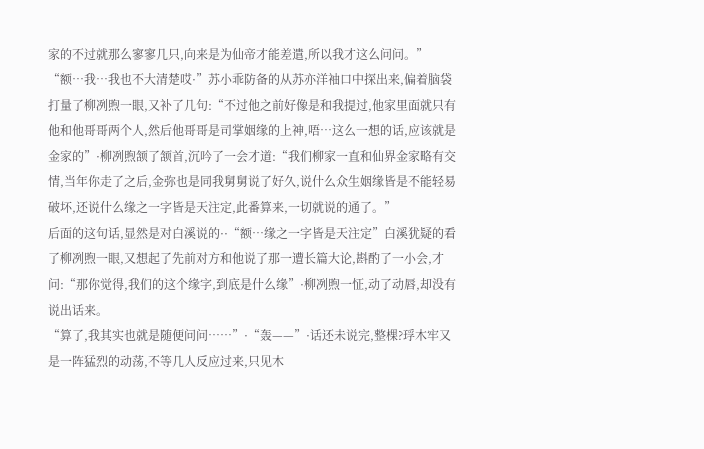家的不过就那么寥寥几只,向来是为仙帝才能差遣,所以我才这么问问。”
“额…我…我也不大清楚哎·”苏小乖防备的从苏亦洋袖口中探出来,偏着脑袋打量了柳冽煦一眼,又补了几句:“不过他之前好像是和我提过,他家里面就只有他和他哥哥两个人,然后他哥哥是司掌姻缘的上神,唔…这么一想的话,应该就是金家的”·柳冽煦颔了颔首,沉吟了一会才道:“我们柳家一直和仙界金家略有交情,当年你走了之后,金弥也是同我舅舅说了好久,说什么众生姻缘皆是不能轻易破坏,还说什么缘之一字皆是天注定,此番算来,一切就说的通了。”
后面的这句话,显然是对白溪说的··“额…缘之一字皆是天注定”白溪犹疑的看了柳冽煦一眼,又想起了先前对方和他说了那一遭长篇大论,斟酌了一小会,才问:“那你觉得,我们的这个缘字,到底是什么缘”·柳冽煦一怔,动了动唇,却没有说出话来。
“算了,我其实也就是随便问问……”·“轰——”·话还未说完,整棵?琈木牢又是一阵猛烈的动荡,不等几人反应过来,只见木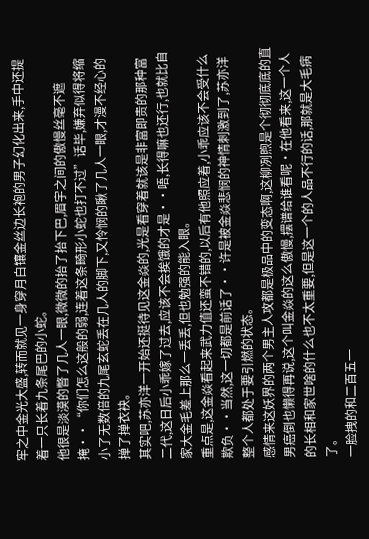牢之中金光大盛,转而就见一身穿月白镶金丝边长袍的男子幻化出来,手中还提着一只长着九条尾巴的小蛇。
他很是淡漠的瞥了几人一眼,微微的抬了抬下巴,眉宇之间的傲慢丝毫不遮掩··“你们怎么这般的弱,连着这条畸形小蛇也打不过”话毕,嫌弃似得将缩小了无数倍的九尾玄蛇丢在几人的脚下,又怜悯的瞅了几人一眼,才漫不经心的掸了掸衣袂。
其实吧,苏亦洋一开始还挺待见这金焱的,光是看穿着就该是非富即贵的那种富二代,这日后小乖嫁了过去,应该不会挨饿的才是··唔,长得嘛也还行,也就比自家大金毛差上那么一丢丢,但也勉强的能入眼。
重点是,这金焱看起来武力值还蛮不错的,以后有他照应着,小乖应该不会受什么欺负··当然,这一切都是前话了··许是被金焱悲悯的神情刺激到了,苏亦洋整个人都处于要引燃的状态。
感情来这妖界的两个男主人攻都是极品中的变态啊,这柳冽煦是个彻彻底底的直男癌倒也懒得再说,这个叫金焱的这么傲慢,摆谱给谁看呢·在他看来,这一个人的长相和家世啥的什么也不太重要,但是这一个的人品不行的话,那就是大毛病了。
一脸拽的和二百五一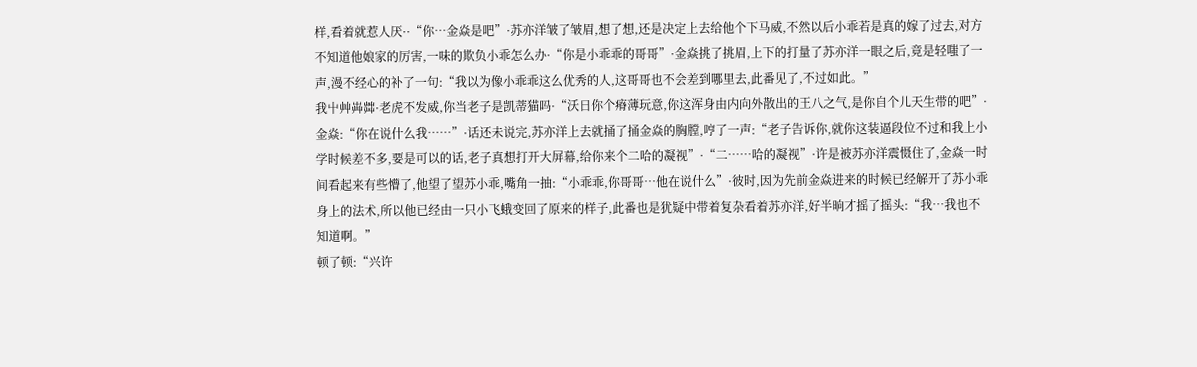样,看着就惹人厌··“你…金焱是吧”·苏亦洋皱了皱眉,想了想,还是决定上去给他个下马威,不然以后小乖若是真的嫁了过去,对方不知道他娘家的厉害,一味的欺负小乖怎么办·“你是小乖乖的哥哥”·金焱挑了挑眉,上下的打量了苏亦洋一眼之后,竟是轻嗤了一声,漫不经心的补了一句:“我以为像小乖乖这么优秀的人,这哥哥也不会差到哪里去,此番见了,不过如此。”
我屮艸芔茻·老虎不发威,你当老子是凯蒂猫吗·“沃日你个瘠薄玩意,你这浑身由内向外散出的王八之气,是你自个儿天生带的吧”·金焱:“你在说什么我……”·话还未说完,苏亦洋上去就捅了捅金焱的胸膛,哼了一声:“老子告诉你,就你这装逼段位不过和我上小学时候差不多,要是可以的话,老子真想打开大屏幕,给你来个二哈的凝视”·“二……哈的凝视”·许是被苏亦洋震慑住了,金焱一时间看起来有些懵了,他望了望苏小乖,嘴角一抽:“小乖乖,你哥哥…他在说什么”·彼时,因为先前金焱进来的时候已经解开了苏小乖身上的法术,所以他已经由一只小飞蛾变回了原来的样子,此番也是犹疑中带着复杂看着苏亦洋,好半晌才摇了摇头:“我…我也不知道啊。”
顿了顿:“兴许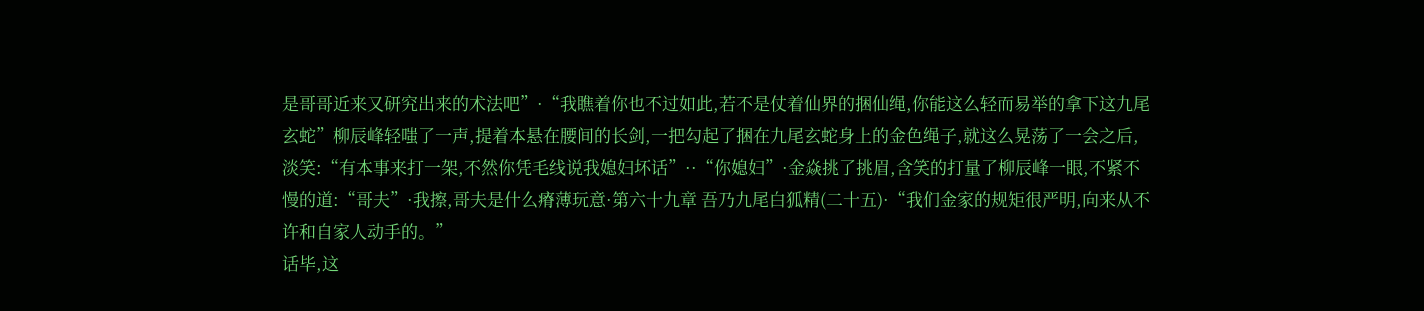是哥哥近来又研究出来的术法吧”·“我瞧着你也不过如此,若不是仗着仙界的捆仙绳,你能这么轻而易举的拿下这九尾玄蛇”柳辰峰轻嗤了一声,提着本悬在腰间的长剑,一把勾起了捆在九尾玄蛇身上的金色绳子,就这么晃荡了一会之后,淡笑:“有本事来打一架,不然你凭毛线说我媳妇坏话”··“你媳妇”·金焱挑了挑眉,含笑的打量了柳辰峰一眼,不紧不慢的道:“哥夫”·我擦,哥夫是什么瘠薄玩意·第六十九章 吾乃九尾白狐精(二十五)·“我们金家的规矩很严明,向来从不许和自家人动手的。”
话毕,这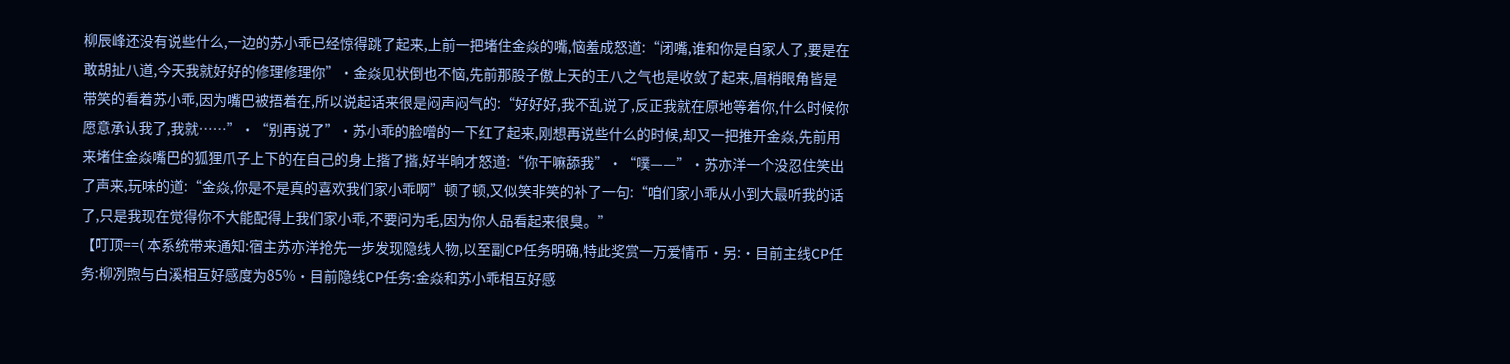柳辰峰还没有说些什么,一边的苏小乖已经惊得跳了起来,上前一把堵住金焱的嘴,恼羞成怒道:“闭嘴,谁和你是自家人了,要是在敢胡扯八道,今天我就好好的修理修理你”·金焱见状倒也不恼,先前那股子傲上天的王八之气也是收敛了起来,眉梢眼角皆是带笑的看着苏小乖,因为嘴巴被捂着在,所以说起话来很是闷声闷气的:“好好好,我不乱说了,反正我就在原地等着你,什么时候你愿意承认我了,我就……”·“别再说了”·苏小乖的脸噌的一下红了起来,刚想再说些什么的时候,却又一把推开金焱,先前用来堵住金焱嘴巴的狐狸爪子上下的在自己的身上揩了揩,好半晌才怒道:“你干嘛舔我”·“噗——”·苏亦洋一个没忍住笑出了声来,玩味的道:“金焱,你是不是真的喜欢我们家小乖啊”顿了顿,又似笑非笑的补了一句:“咱们家小乖从小到大最听我的话了,只是我现在觉得你不大能配得上我们家小乖,不要问为毛,因为你人品看起来很臭。”
【叮顶==( 本系统带来通知:宿主苏亦洋抢先一步发现隐线人物,以至副CP任务明确,特此奖赏一万爱情币·另:·目前主线CP任务:柳冽煦与白溪相互好感度为85%·目前隐线CP任务:金焱和苏小乖相互好感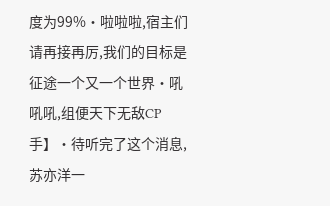度为99%·啦啦啦,宿主们请再接再厉,我们的目标是征途一个又一个世界·吼吼吼,组便天下无敌CP手】·待听完了这个消息,苏亦洋一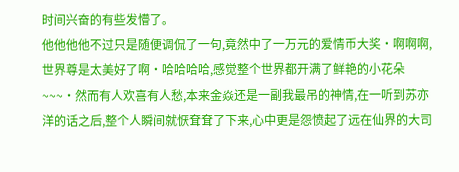时间兴奋的有些发懵了。
他他他他不过只是随便调侃了一句,竟然中了一万元的爱情币大奖·啊啊啊,世界尊是太美好了啊·哈哈哈哈,感觉整个世界都开满了鲜艳的小花朵~~~·然而有人欢喜有人愁,本来金焱还是一副我最吊的神情,在一听到苏亦洋的话之后,整个人瞬间就恹耷耷了下来,心中更是怨愤起了远在仙界的大司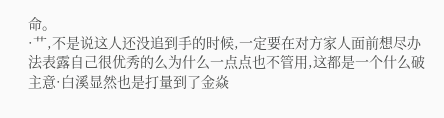命。
·艹,不是说这人还没追到手的时候,一定要在对方家人面前想尽办法表露自己很优秀的么为什么一点点也不管用,这都是一个什么破主意·白溪显然也是打量到了金焱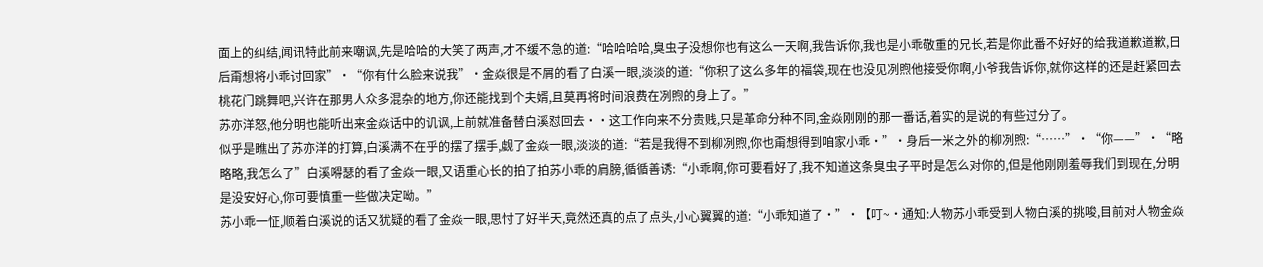面上的纠结,闻讯特此前来嘲讽,先是哈哈的大笑了两声,才不缓不急的道:“哈哈哈哈,臭虫子没想你也有这么一天啊,我告诉你,我也是小乖敬重的兄长,若是你此番不好好的给我道歉道歉,日后甭想将小乖讨回家”·“你有什么脸来说我”·金焱很是不屑的看了白溪一眼,淡淡的道:“你积了这么多年的福袋,现在也没见冽煦他接受你啊,小爷我告诉你,就你这样的还是赶紧回去桃花门跳舞吧,兴许在那男人众多混杂的地方,你还能找到个夫婿,且莫再将时间浪费在冽煦的身上了。”
苏亦洋怒,他分明也能听出来金焱话中的讥讽,上前就准备替白溪怼回去··这工作向来不分贵贱,只是革命分种不同,金焱刚刚的那一番话,着实的是说的有些过分了。
似乎是瞧出了苏亦洋的打算,白溪满不在乎的摆了摆手,觑了金焱一眼,淡淡的道:“若是我得不到柳冽煦,你也甭想得到咱家小乖·”·身后一米之外的柳冽煦:“……”·“你——”·“略略略,我怎么了”白溪嘚瑟的看了金焱一眼,又语重心长的拍了拍苏小乖的肩膀,循循善诱:“小乖啊,你可要看好了,我不知道这条臭虫子平时是怎么对你的,但是他刚刚羞辱我们到现在,分明是没安好心,你可要慎重一些做决定呦。”
苏小乖一怔,顺着白溪说的话又犹疑的看了金焱一眼,思忖了好半天,竟然还真的点了点头,小心翼翼的道:“小乖知道了·”·【叮~·通知:人物苏小乖受到人物白溪的挑唆,目前对人物金焱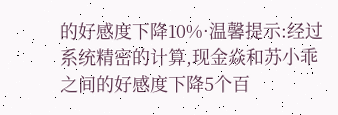的好感度下降10%·温馨提示:经过系统精密的计算,现金焱和苏小乖之间的好感度下降5个百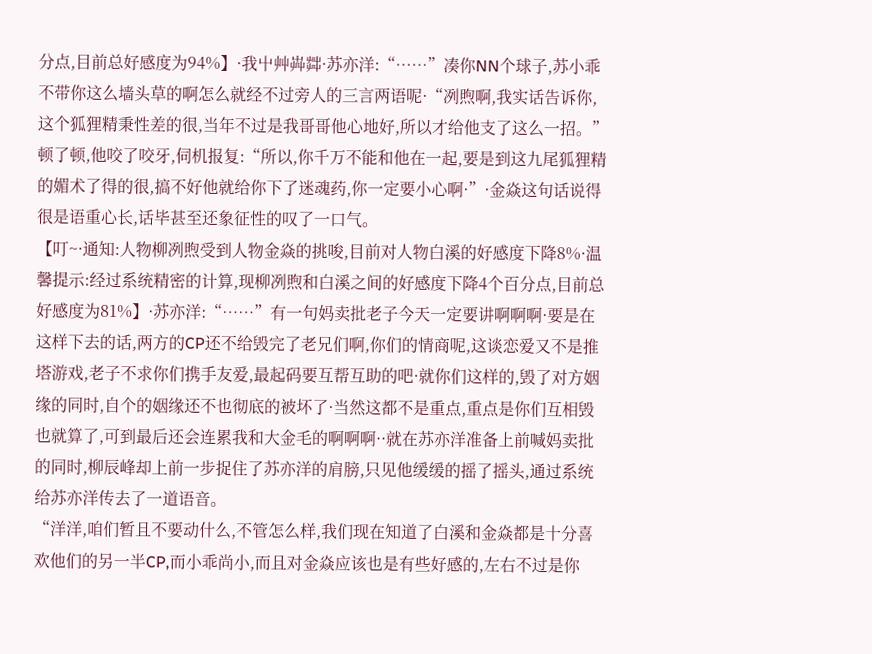分点,目前总好感度为94%】·我屮艸芔茻·苏亦洋:“……”凑你NN个球子,苏小乖不带你这么墙头草的啊怎么就经不过旁人的三言两语呢·“冽煦啊,我实话告诉你,这个狐狸精秉性差的很,当年不过是我哥哥他心地好,所以才给他支了这么一招。”
顿了顿,他咬了咬牙,伺机报复:“所以,你千万不能和他在一起,要是到这九尾狐狸精的媚术了得的很,搞不好他就给你下了迷魂药,你一定要小心啊·”·金焱这句话说得很是语重心长,话毕甚至还象征性的叹了一口气。
【叮~·通知:人物柳冽煦受到人物金焱的挑唆,目前对人物白溪的好感度下降8%·温馨提示:经过系统精密的计算,现柳冽煦和白溪之间的好感度下降4个百分点,目前总好感度为81%】·苏亦洋:“……”有一句妈卖批老子今天一定要讲啊啊啊·要是在这样下去的话,两方的CP还不给毁完了老兄们啊,你们的情商呢,这谈恋爱又不是推塔游戏,老子不求你们携手友爱,最起码要互帮互助的吧·就你们这样的,毁了对方姻缘的同时,自个的姻缘还不也彻底的被坏了·当然这都不是重点,重点是你们互相毁也就算了,可到最后还会连累我和大金毛的啊啊啊··就在苏亦洋准备上前喊妈卖批的同时,柳辰峰却上前一步捉住了苏亦洋的肩膀,只见他缓缓的摇了摇头,通过系统给苏亦洋传去了一道语音。
“洋洋,咱们暂且不要动什么,不管怎么样,我们现在知道了白溪和金焱都是十分喜欢他们的另一半CP,而小乖尚小,而且对金焱应该也是有些好感的,左右不过是你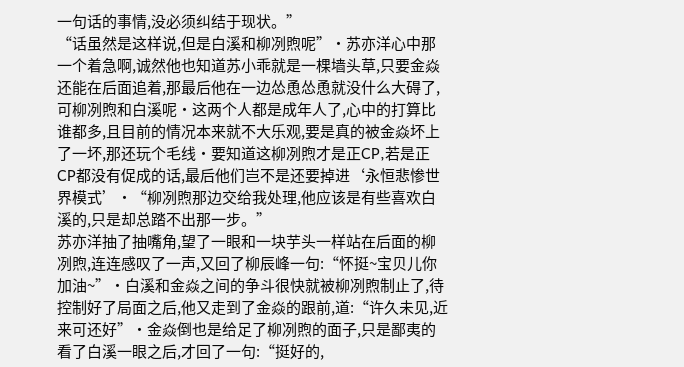一句话的事情,没必须纠结于现状。”
“话虽然是这样说,但是白溪和柳冽煦呢”·苏亦洋心中那一个着急啊,诚然他也知道苏小乖就是一棵墙头草,只要金焱还能在后面追着,那最后他在一边怂恿怂恿就没什么大碍了,可柳冽煦和白溪呢·这两个人都是成年人了,心中的打算比谁都多,且目前的情况本来就不大乐观,要是真的被金焱坏上了一坏,那还玩个毛线·要知道这柳冽煦才是正CP,若是正CP都没有促成的话,最后他们岂不是还要掉进‘永恒悲惨世界模式’·“柳冽煦那边交给我处理,他应该是有些喜欢白溪的,只是却总踏不出那一步。”
苏亦洋抽了抽嘴角,望了一眼和一块芋头一样站在后面的柳冽煦,连连感叹了一声,又回了柳辰峰一句:“怀挺~宝贝儿你加油~”·白溪和金焱之间的争斗很快就被柳冽煦制止了,待控制好了局面之后,他又走到了金焱的跟前,道:“许久未见,近来可还好”·金焱倒也是给足了柳冽煦的面子,只是鄙夷的看了白溪一眼之后,才回了一句:“挺好的,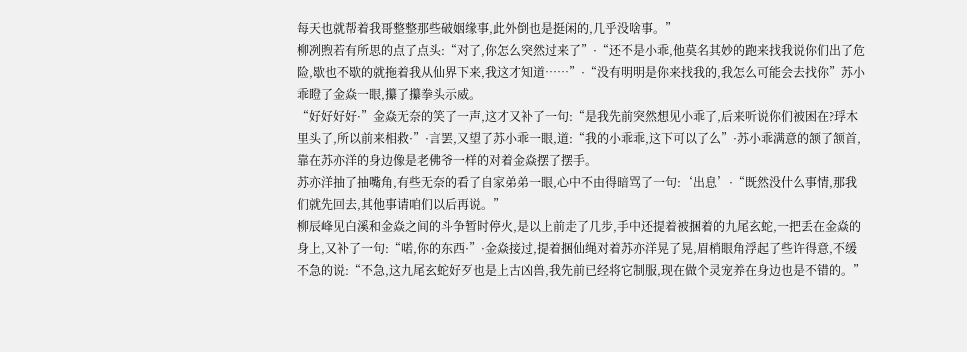每天也就帮着我哥整整那些破姻缘事,此外倒也是挺闲的,几乎没啥事。”
柳冽煦若有所思的点了点头:“对了,你怎么突然过来了”·“还不是小乖,他莫名其妙的跑来找我说你们出了危险,歇也不歇的就拖着我从仙界下来,我这才知道……”·“没有明明是你来找我的,我怎么可能会去找你”苏小乖瞪了金焱一眼,攥了攥拳头示威。
“好好好好·”金焱无奈的笑了一声,这才又补了一句:“是我先前突然想见小乖了,后来听说你们被困在?琈木里头了,所以前来相救·”·言罢,又望了苏小乖一眼,道:“我的小乖乖,这下可以了么”·苏小乖满意的颔了颔首,靠在苏亦洋的身边像是老佛爷一样的对着金焱摆了摆手。
苏亦洋抽了抽嘴角,有些无奈的看了自家弟弟一眼,心中不由得暗骂了一句:‘出息’·“既然没什么事情,那我们就先回去,其他事请咱们以后再说。”
柳辰峰见白溪和金焱之间的斗争暂时停火,是以上前走了几步,手中还提着被捆着的九尾玄蛇,一把丢在金焱的身上,又补了一句:“喏,你的东西·”·金焱接过,提着捆仙绳对着苏亦洋晃了晃,眉梢眼角浮起了些许得意,不缓不急的说:“不急,这九尾玄蛇好歹也是上古凶兽,我先前已经将它制服,现在做个灵宠养在身边也是不错的。”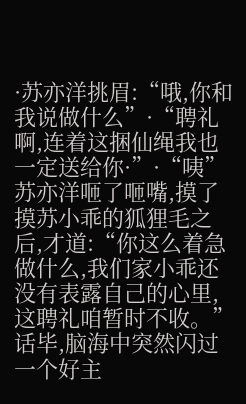·苏亦洋挑眉:“哦,你和我说做什么”·“聘礼啊,连着这捆仙绳我也一定送给你·”·“咦”苏亦洋咂了咂嘴,摸了摸苏小乖的狐狸毛之后,才道:“你这么着急做什么,我们家小乖还没有表露自己的心里,这聘礼咱暂时不收。”
话毕,脑海中突然闪过一个好主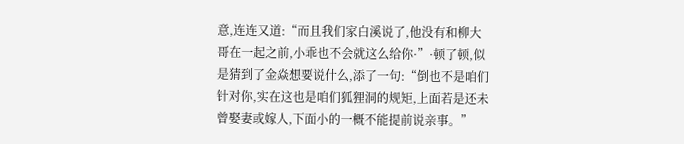意,连连又道:“而且我们家白溪说了,他没有和柳大哥在一起之前,小乖也不会就这么给你·”·顿了顿,似是猜到了金焱想要说什么,添了一句:“倒也不是咱们针对你,实在这也是咱们狐狸洞的规矩,上面若是还未曾娶妻或嫁人,下面小的一概不能提前说亲事。”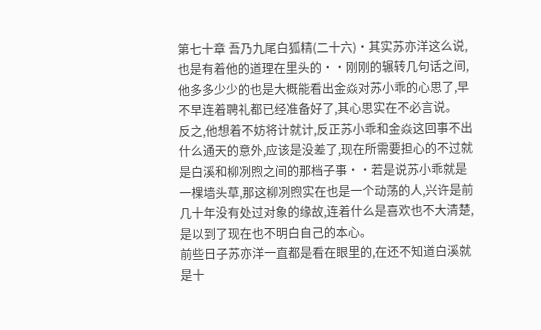第七十章 吾乃九尾白狐精(二十六)·其实苏亦洋这么说,也是有着他的道理在里头的··刚刚的辗转几句话之间,他多多少少的也是大概能看出金焱对苏小乖的心思了,早不早连着聘礼都已经准备好了,其心思实在不必言说。
反之,他想着不妨将计就计,反正苏小乖和金焱这回事不出什么通天的意外,应该是没差了,现在所需要担心的不过就是白溪和柳冽煦之间的那档子事··若是说苏小乖就是一棵墙头草,那这柳冽煦实在也是一个动荡的人,兴许是前几十年没有处过对象的缘故,连着什么是喜欢也不大清楚,是以到了现在也不明白自己的本心。
前些日子苏亦洋一直都是看在眼里的,在还不知道白溪就是十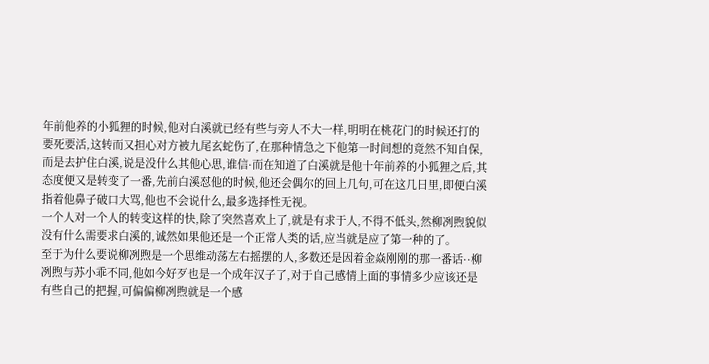年前他养的小狐狸的时候,他对白溪就已经有些与旁人不大一样,明明在桃花门的时候还打的要死要活,这转而又担心对方被九尾玄蛇伤了,在那种情急之下他第一时间想的竟然不知自保,而是去护住白溪,说是没什么其他心思,谁信·而在知道了白溪就是他十年前养的小狐狸之后,其态度便又是转变了一番,先前白溪怼他的时候,他还会偶尔的回上几句,可在这几日里,即便白溪指着他鼻子破口大骂,他也不会说什么,最多选择性无视。
一个人对一个人的转变这样的快,除了突然喜欢上了,就是有求于人,不得不低头,然柳冽煦貌似没有什么需要求白溪的,诚然如果他还是一个正常人类的话,应当就是应了第一种的了。
至于为什么要说柳冽煦是一个思维动荡左右摇摆的人,多数还是因着金焱刚刚的那一番话··柳冽煦与苏小乖不同,他如今好歹也是一个成年汉子了,对于自己感情上面的事情多少应该还是有些自己的把握,可偏偏柳冽煦就是一个感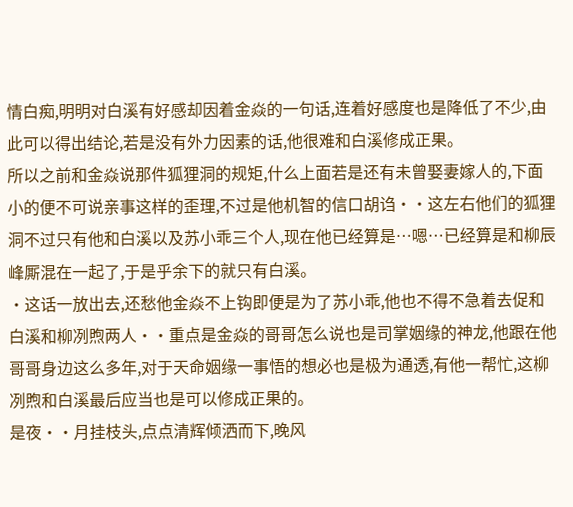情白痴,明明对白溪有好感却因着金焱的一句话,连着好感度也是降低了不少,由此可以得出结论,若是没有外力因素的话,他很难和白溪修成正果。
所以之前和金焱说那件狐狸洞的规矩,什么上面若是还有未曾娶妻嫁人的,下面小的便不可说亲事这样的歪理,不过是他机智的信口胡诌··这左右他们的狐狸洞不过只有他和白溪以及苏小乖三个人,现在他已经算是…嗯…已经算是和柳辰峰厮混在一起了,于是乎余下的就只有白溪。
·这话一放出去,还愁他金焱不上钩即便是为了苏小乖,他也不得不急着去促和白溪和柳冽煦两人··重点是金焱的哥哥怎么说也是司掌姻缘的神龙,他跟在他哥哥身边这么多年,对于天命姻缘一事悟的想必也是极为通透,有他一帮忙,这柳冽煦和白溪最后应当也是可以修成正果的。
是夜··月挂枝头,点点清辉倾洒而下,晚风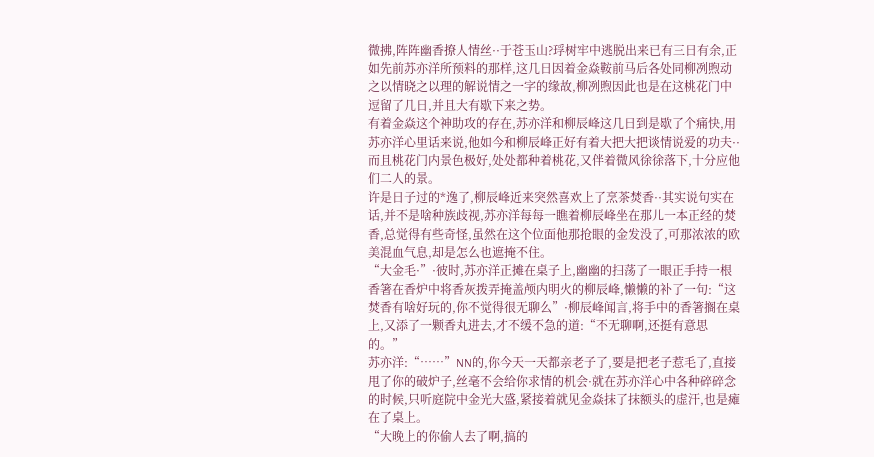微拂,阵阵幽香撩人情丝··于苍玉山?琈树牢中逃脱出来已有三日有余,正如先前苏亦洋所预料的那样,这几日因着金焱鞍前马后各处同柳冽煦动之以情晓之以理的解说情之一字的缘故,柳冽煦因此也是在这桃花门中逗留了几日,并且大有歇下来之势。
有着金焱这个神助攻的存在,苏亦洋和柳辰峰这几日到是歇了个痛快,用苏亦洋心里话来说,他如今和柳辰峰正好有着大把大把谈情说爱的功夫··而且桃花门内景色极好,处处都种着桃花,又伴着微风徐徐落下,十分应他们二人的景。
许是日子过的*逸了,柳辰峰近来突然喜欢上了烹茶焚香··其实说句实在话,并不是啥种族歧视,苏亦洋每每一瞧着柳辰峰坐在那儿一本正经的焚香,总觉得有些奇怪,虽然在这个位面他那抢眼的金发没了,可那浓浓的欧美混血气息,却是怎么也遮掩不住。
“大金毛·”·彼时,苏亦洋正摊在桌子上,幽幽的扫荡了一眼正手持一根香箸在香炉中将香灰拨弄掩盖颅内明火的柳辰峰,懒懒的补了一句:“这焚香有啥好玩的,你不觉得很无聊么”·柳辰峰闻言,将手中的香箸搁在桌上,又添了一颗香丸进去,才不缓不急的道:“不无聊啊,还挺有意思的。”
苏亦洋:“……”NN的,你今天一天都亲老子了,要是把老子惹毛了,直接甩了你的破炉子,丝毫不会给你求情的机会·就在苏亦洋心中各种碎碎念的时候,只听庭院中金光大盛,紧接着就见金焱抹了抹额头的虚汗,也是瘫在了桌上。
“大晚上的你偷人去了啊,搞的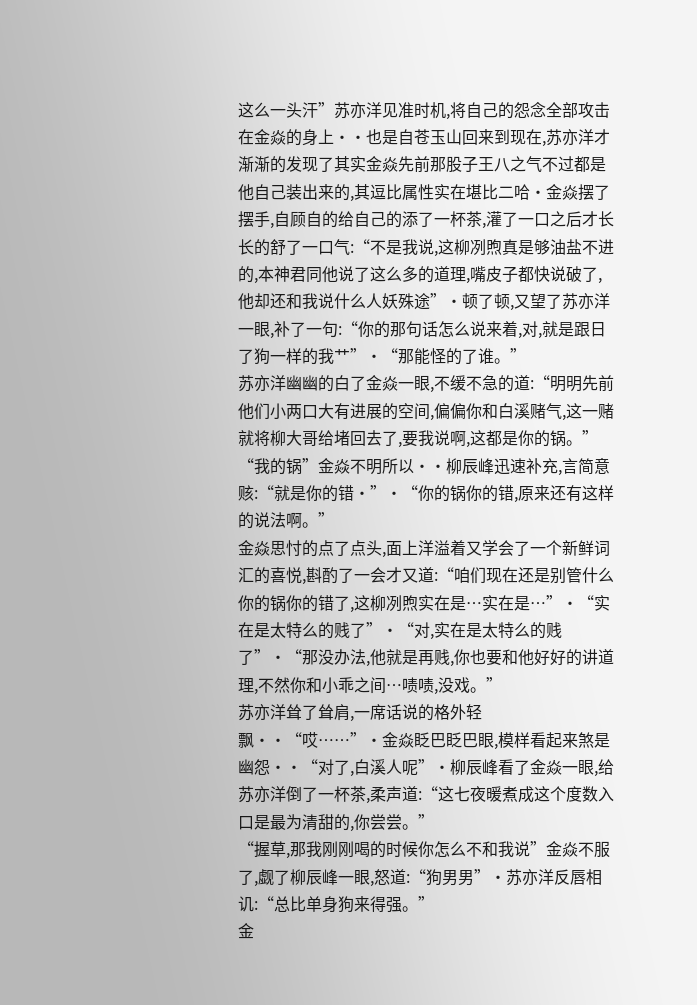这么一头汗”苏亦洋见准时机,将自己的怨念全部攻击在金焱的身上··也是自苍玉山回来到现在,苏亦洋才渐渐的发现了其实金焱先前那股子王八之气不过都是他自己装出来的,其逗比属性实在堪比二哈·金焱摆了摆手,自顾自的给自己的添了一杯茶,灌了一口之后才长长的舒了一口气:“不是我说,这柳冽煦真是够油盐不进的,本神君同他说了这么多的道理,嘴皮子都快说破了,他却还和我说什么人妖殊途”·顿了顿,又望了苏亦洋一眼,补了一句:“你的那句话怎么说来着,对,就是跟日了狗一样的我艹”·“那能怪的了谁。”
苏亦洋幽幽的白了金焱一眼,不缓不急的道:“明明先前他们小两口大有进展的空间,偏偏你和白溪赌气,这一赌就将柳大哥给堵回去了,要我说啊,这都是你的锅。”
“我的锅”金焱不明所以··柳辰峰迅速补充,言简意赅:“就是你的错·”·“你的锅你的错,原来还有这样的说法啊。”
金焱思忖的点了点头,面上洋溢着又学会了一个新鲜词汇的喜悦,斟酌了一会才又道:“咱们现在还是别管什么你的锅你的错了,这柳冽煦实在是…实在是…”·“实在是太特么的贱了”·“对,实在是太特么的贱了”·“那没办法,他就是再贱,你也要和他好好的讲道理,不然你和小乖之间…啧啧,没戏。”
苏亦洋耸了耸肩,一席话说的格外轻飘··“哎……”·金焱眨巴眨巴眼,模样看起来煞是幽怨··“对了,白溪人呢”·柳辰峰看了金焱一眼,给苏亦洋倒了一杯茶,柔声道:“这七夜暖煮成这个度数入口是最为清甜的,你尝尝。”
“握草,那我刚刚喝的时候你怎么不和我说”金焱不服了,觑了柳辰峰一眼,怒道:“狗男男”·苏亦洋反唇相讥:“总比单身狗来得强。”
金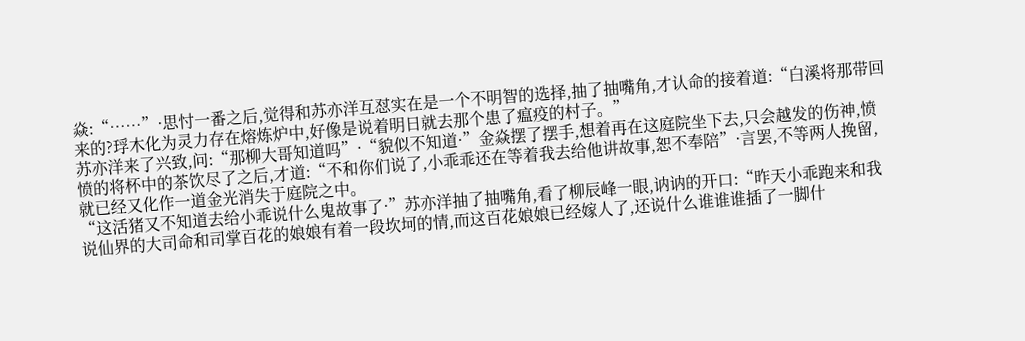焱:“……”·思忖一番之后,觉得和苏亦洋互怼实在是一个不明智的选择,抽了抽嘴角,才认命的接着道:“白溪将那带回来的?琈木化为灵力存在熔炼炉中,好像是说着明日就去那个患了瘟疫的村子。”
苏亦洋来了兴致,问:“那柳大哥知道吗”·“貌似不知道·”金焱摆了摆手,想着再在这庭院坐下去,只会越发的伤神,愤愤的将杯中的茶饮尽了之后,才道:“不和你们说了,小乖乖还在等着我去给他讲故事,恕不奉陪”·言罢,不等两人挽留,就已经又化作一道金光消失于庭院之中。
“这活猪又不知道去给小乖说什么鬼故事了·”苏亦洋抽了抽嘴角,看了柳辰峰一眼,讷讷的开口:“昨天小乖跑来和我说仙界的大司命和司掌百花的娘娘有着一段坎坷的情,而这百花娘娘已经嫁人了,还说什么谁谁谁插了一脚什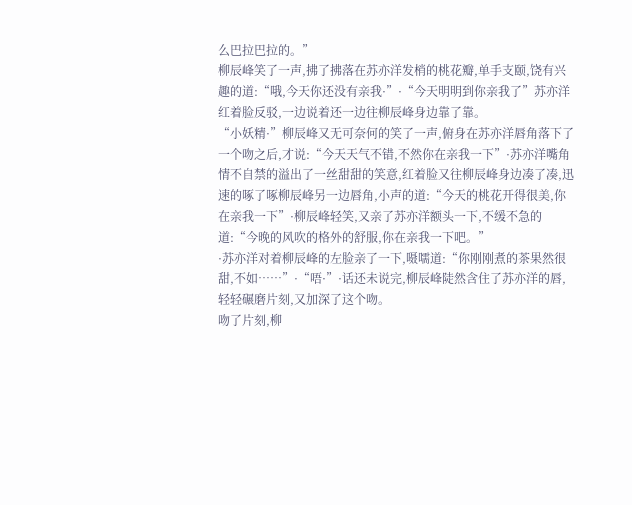么巴拉巴拉的。”
柳辰峰笑了一声,拂了拂落在苏亦洋发梢的桃花瓣,单手支颐,饶有兴趣的道:“哦,今天你还没有亲我·”·“今天明明到你亲我了”苏亦洋红着脸反驳,一边说着还一边往柳辰峰身边靠了靠。
“小妖精·”柳辰峰又无可奈何的笑了一声,俯身在苏亦洋唇角落下了一个吻之后,才说:“今天天气不错,不然你在亲我一下”·苏亦洋嘴角情不自禁的溢出了一丝甜甜的笑意,红着脸又往柳辰峰身边凑了凑,迅速的啄了啄柳辰峰另一边唇角,小声的道:“今天的桃花开得很美,你在亲我一下”·柳辰峰轻笑,又亲了苏亦洋额头一下,不缓不急的道:“今晚的风吹的格外的舒服,你在亲我一下吧。”
·苏亦洋对着柳辰峰的左脸亲了一下,嗫嚅道:“你刚刚煮的茶果然很甜,不如……”·“唔·”·话还未说完,柳辰峰陡然含住了苏亦洋的唇,轻轻碾磨片刻,又加深了这个吻。
吻了片刻,柳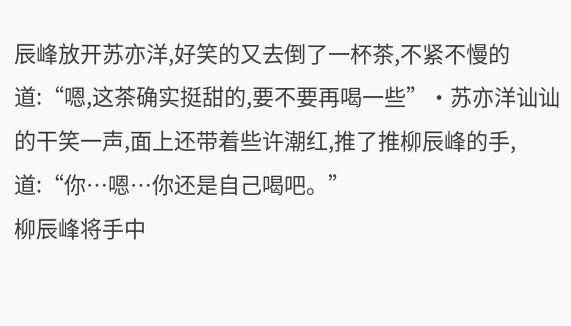辰峰放开苏亦洋,好笑的又去倒了一杯茶,不紧不慢的道:“嗯,这茶确实挺甜的,要不要再喝一些”·苏亦洋讪讪的干笑一声,面上还带着些许潮红,推了推柳辰峰的手,道:“你…嗯…你还是自己喝吧。”
柳辰峰将手中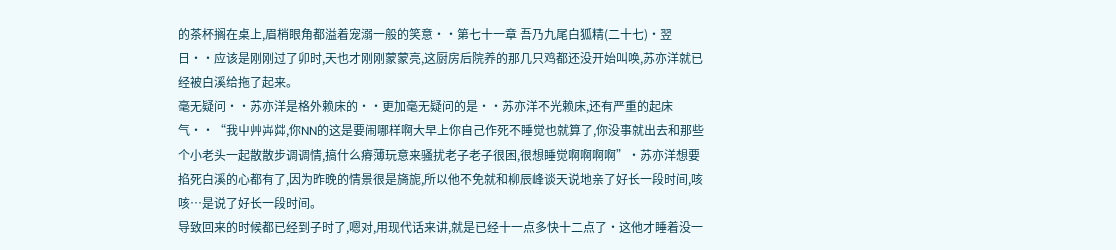的茶杯搁在桌上,眉梢眼角都溢着宠溺一般的笑意··第七十一章 吾乃九尾白狐精(二十七)·翌日··应该是刚刚过了卯时,天也才刚刚蒙蒙亮,这厨房后院养的那几只鸡都还没开始叫唤,苏亦洋就已经被白溪给拖了起来。
毫无疑问··苏亦洋是格外赖床的··更加毫无疑问的是··苏亦洋不光赖床,还有严重的起床气··“我屮艸芔茻,你NN的这是要闹哪样啊大早上你自己作死不睡觉也就算了,你没事就出去和那些个小老头一起散散步调调情,搞什么瘠薄玩意来骚扰老子老子很困,很想睡觉啊啊啊啊”·苏亦洋想要掐死白溪的心都有了,因为昨晚的情景很是旖旎,所以他不免就和柳辰峰谈天说地亲了好长一段时间,咳咳…是说了好长一段时间。
导致回来的时候都已经到子时了,嗯对,用现代话来讲,就是已经十一点多快十二点了·这他才睡着没一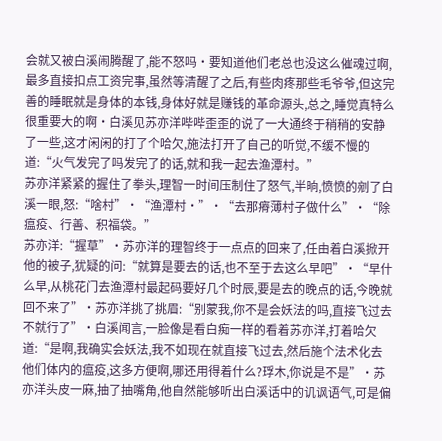会就又被白溪闹腾醒了,能不怒吗·要知道他们老总也没这么催魂过啊,最多直接扣点工资完事,虽然等清醒了之后,有些肉疼那些毛爷爷,但这完善的睡眠就是身体的本钱,身体好就是赚钱的革命源头,总之,睡觉真特么很重要大的啊·白溪见苏亦洋哔哔歪歪的说了一大通终于稍稍的安静了一些,这才闲闲的打了个哈欠,施法打开了自己的听觉,不缓不慢的道:“火气发完了吗发完了的话,就和我一起去渔潭村。”
苏亦洋紧紧的握住了拳头,理智一时间压制住了怒气,半晌,愤愤的剜了白溪一眼,怒:“啥村”·“渔潭村·”·“去那瘠薄村子做什么”·“除瘟疫、行善、积福袋。”
苏亦洋:“握草”·苏亦洋的理智终于一点点的回来了,任由着白溪掀开他的被子,犹疑的问:“就算是要去的话,也不至于去这么早吧”·“早什么早,从桃花门去渔潭村最起码要好几个时辰,要是去的晚点的话,今晚就回不来了”·苏亦洋挑了挑眉:“别蒙我,你不是会妖法的吗,直接飞过去不就行了”·白溪闻言,一脸像是看白痴一样的看着苏亦洋,打着哈欠道:“是啊,我确实会妖法,我不如现在就直接飞过去,然后施个法术化去他们体内的瘟疫,这多方便啊,哪还用得着什么?琈木,你说是不是”·苏亦洋头皮一麻,抽了抽嘴角,他自然能够听出白溪话中的讥讽语气,可是偏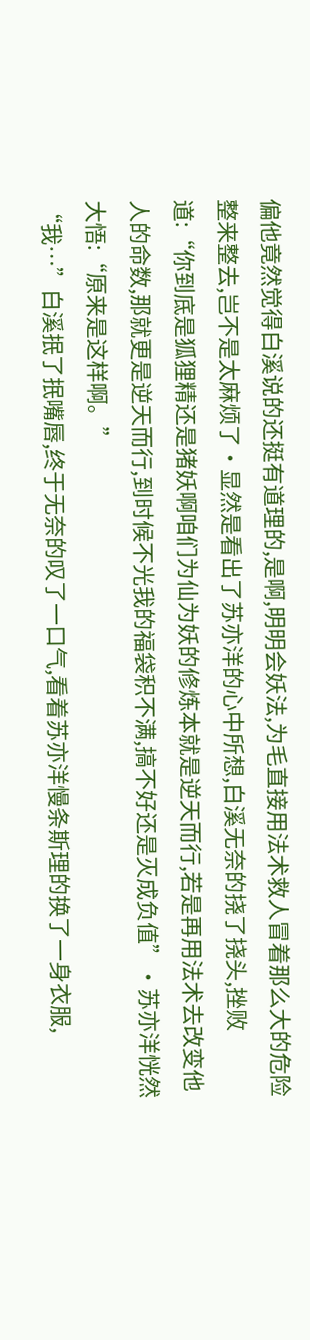偏他竟然觉得白溪说的还挺有道理的,是啊,明明会妖法,为毛直接用法术救人冒着那么大的危险整来整去,岂不是太麻烦了·显然是看出了苏亦洋的心中所想,白溪无奈的挠了挠头,挫败道:“你到底是狐狸精还是猪妖啊咱们为仙为妖的修炼本就是逆天而行,若是再用法术去改变他人的命数,那就更是逆天而行,到时候不光我的福袋积不满,搞不好还是灭成负值”·苏亦洋恍然大悟:“原来是这样啊。”
“我…”白溪抿了抿嘴唇,终于无奈的叹了一口气,看着苏亦洋慢条斯理的换了一身衣服,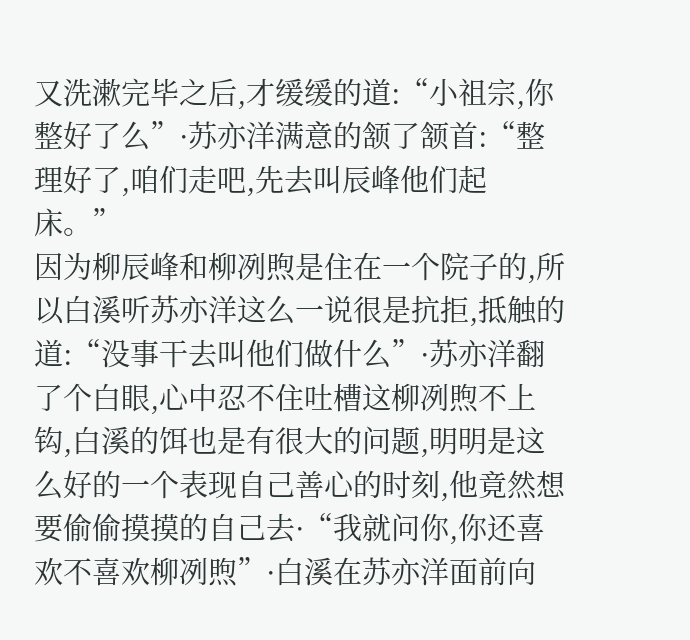又洗漱完毕之后,才缓缓的道:“小祖宗,你整好了么”·苏亦洋满意的颔了颔首:“整理好了,咱们走吧,先去叫辰峰他们起床。”
因为柳辰峰和柳冽煦是住在一个院子的,所以白溪听苏亦洋这么一说很是抗拒,抵触的道:“没事干去叫他们做什么”·苏亦洋翻了个白眼,心中忍不住吐槽这柳冽煦不上钩,白溪的饵也是有很大的问题,明明是这么好的一个表现自己善心的时刻,他竟然想要偷偷摸摸的自己去·“我就问你,你还喜欢不喜欢柳冽煦”·白溪在苏亦洋面前向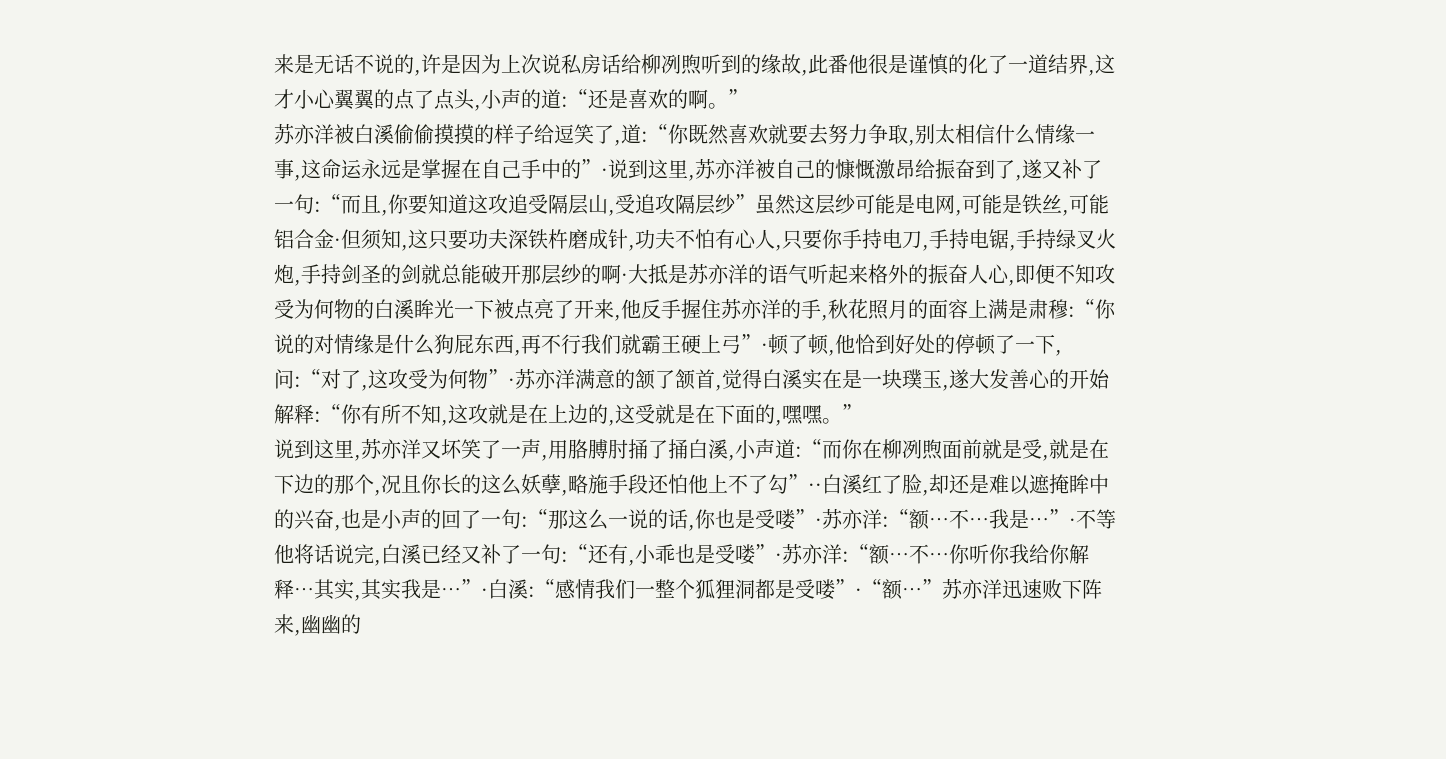来是无话不说的,许是因为上次说私房话给柳冽煦听到的缘故,此番他很是谨慎的化了一道结界,这才小心翼翼的点了点头,小声的道:“还是喜欢的啊。”
苏亦洋被白溪偷偷摸摸的样子给逗笑了,道:“你既然喜欢就要去努力争取,别太相信什么情缘一事,这命运永远是掌握在自己手中的”·说到这里,苏亦洋被自己的慷慨激昂给振奋到了,遂又补了一句:“而且,你要知道这攻追受隔层山,受追攻隔层纱”虽然这层纱可能是电网,可能是铁丝,可能铝合金·但须知,这只要功夫深铁杵磨成针,功夫不怕有心人,只要你手持电刀,手持电锯,手持绿叉火炮,手持剑圣的剑就总能破开那层纱的啊·大抵是苏亦洋的语气听起来格外的振奋人心,即便不知攻受为何物的白溪眸光一下被点亮了开来,他反手握住苏亦洋的手,秋花照月的面容上满是肃穆:“你说的对情缘是什么狗屁东西,再不行我们就霸王硬上弓”·顿了顿,他恰到好处的停顿了一下,问:“对了,这攻受为何物”·苏亦洋满意的颔了颔首,觉得白溪实在是一块璞玉,遂大发善心的开始解释:“你有所不知,这攻就是在上边的,这受就是在下面的,嘿嘿。”
说到这里,苏亦洋又坏笑了一声,用胳膊肘捅了捅白溪,小声道:“而你在柳冽煦面前就是受,就是在下边的那个,况且你长的这么妖孽,略施手段还怕他上不了勾”··白溪红了脸,却还是难以遮掩眸中的兴奋,也是小声的回了一句:“那这么一说的话,你也是受喽”·苏亦洋:“额…不…我是…”·不等他将话说完,白溪已经又补了一句:“还有,小乖也是受喽”·苏亦洋:“额…不…你听你我给你解释…其实,其实我是…”·白溪:“感情我们一整个狐狸洞都是受喽”·“额…”苏亦洋迅速败下阵来,幽幽的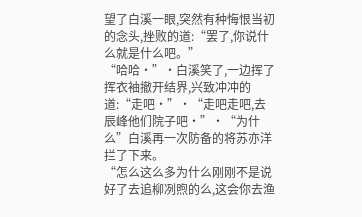望了白溪一眼,突然有种悔恨当初的念头,挫败的道:“罢了,你说什么就是什么吧。”
“哈哈·”·白溪笑了,一边挥了挥衣袖撤开结界,兴致冲冲的道:“走吧·”·“走吧走吧,去辰峰他们院子吧·”·“为什么”白溪再一次防备的将苏亦洋拦了下来。
“怎么这么多为什么刚刚不是说好了去追柳冽煦的么,这会你去渔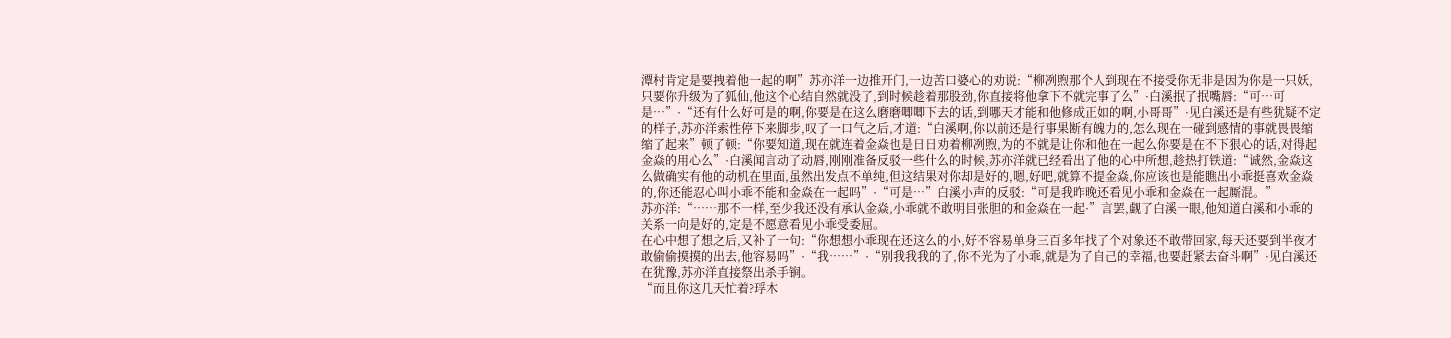潭村肯定是要拽着他一起的啊”苏亦洋一边推开门,一边苦口婆心的劝说:“柳冽煦那个人到现在不接受你无非是因为你是一只妖,只要你升级为了狐仙,他这个心结自然就没了,到时候趁着那股劲,你直接将他拿下不就完事了么”·白溪抿了抿嘴唇:“可…可是…”·“还有什么好可是的啊,你要是在这么磨磨唧唧下去的话,到哪天才能和他修成正如的啊,小哥哥”·见白溪还是有些犹疑不定的样子,苏亦洋索性停下来脚步,叹了一口气之后,才道:“白溪啊,你以前还是行事果断有魄力的,怎么现在一碰到感情的事就畏畏缩缩了起来”顿了顿:“你要知道,现在就连着金焱也是日日劝着柳冽煦,为的不就是让你和他在一起么你要是在不下狠心的话,对得起金焱的用心么”·白溪闻言动了动唇,刚刚准备反驳一些什么的时候,苏亦洋就已经看出了他的心中所想,趁热打铁道:“诚然,金焱这么做确实有他的动机在里面,虽然出发点不单纯,但这结果对你却是好的,嗯,好吧,就算不提金焱,你应该也是能瞧出小乖挺喜欢金焱的,你还能忍心叫小乖不能和金焱在一起吗”·“可是…”白溪小声的反驳:“可是我昨晚还看见小乖和金焱在一起厮混。”
苏亦洋:“……那不一样,至少我还没有承认金焱,小乖就不敢明目张胆的和金焱在一起·”言罢,觑了白溪一眼,他知道白溪和小乖的关系一向是好的,定是不愿意看见小乖受委屈。
在心中想了想之后,又补了一句:“你想想小乖现在还这么的小,好不容易单身三百多年找了个对象还不敢带回家,每天还要到半夜才敢偷偷摸摸的出去,他容易吗”·“我……”·“别我我我的了,你不光为了小乖,就是为了自己的幸福,也要赶紧去奋斗啊”·见白溪还在犹豫,苏亦洋直接祭出杀手锏。
“而且你这几天忙着?琈木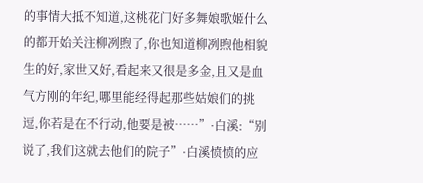的事情大抵不知道,这桃花门好多舞娘歌姬什么的都开始关注柳冽煦了,你也知道柳冽煦他相貌生的好,家世又好,看起来又很是多金,且又是血气方刚的年纪,哪里能经得起那些姑娘们的挑逗,你若是在不行动,他要是被……”·白溪:“别说了,我们这就去他们的院子”·白溪愤愤的应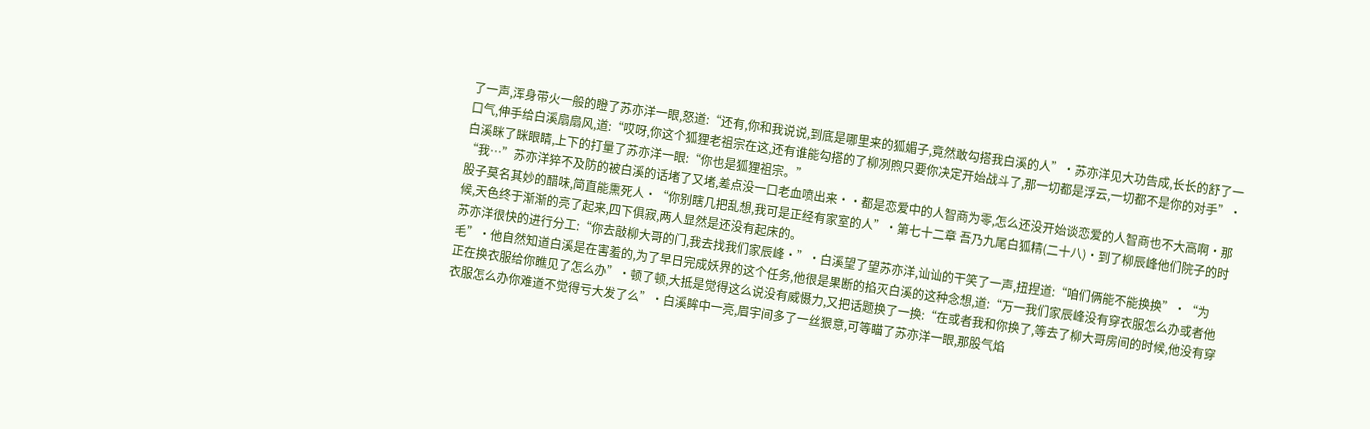了一声,浑身带火一般的瞪了苏亦洋一眼,怒道:“还有,你和我说说,到底是哪里来的狐媚子,竟然敢勾搭我白溪的人”·苏亦洋见大功告成,长长的舒了一口气,伸手给白溪扇扇风,道:“哎呀,你这个狐狸老祖宗在这,还有谁能勾搭的了柳冽煦只要你决定开始战斗了,那一切都是浮云,一切都不是你的对手”·白溪眯了眯眼睛,上下的打量了苏亦洋一眼:“你也是狐狸祖宗。”
“我…”苏亦洋猝不及防的被白溪的话堵了又堵,差点没一口老血喷出来··都是恋爱中的人智商为零,怎么还没开始谈恋爱的人智商也不大高啊·那股子莫名其妙的醋味,简直能熏死人·“你别瞎几把乱想,我可是正经有家室的人”·第七十二章 吾乃九尾白狐精(二十八)·到了柳辰峰他们院子的时候,天色终于渐渐的亮了起来,四下俱寂,两人显然是还没有起床的。
苏亦洋很快的进行分工:“你去敲柳大哥的门,我去找我们家辰峰·”·白溪望了望苏亦洋,讪讪的干笑了一声,扭捏道:“咱们俩能不能换换”·“为毛”·他自然知道白溪是在害羞的,为了早日完成妖界的这个任务,他很是果断的掐灭白溪的这种念想,道:“万一我们家辰峰没有穿衣服怎么办或者他正在换衣服给你瞧见了怎么办”·顿了顿,大抵是觉得这么说没有威慑力,又把话题换了一换:“在或者我和你换了,等去了柳大哥房间的时候,他没有穿衣服怎么办你难道不觉得亏大发了么”·白溪眸中一亮,眉宇间多了一丝狠意,可等瞄了苏亦洋一眼,那股气焰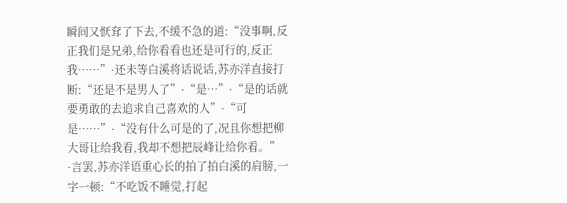瞬间又恹耷了下去,不缓不急的道:“没事啊,反正我们是兄弟,给你看看也还是可行的,反正我……”·还未等白溪将话说话,苏亦洋直接打断:“还是不是男人了”·“是…”·“是的话就要勇敢的去追求自己喜欢的人”·“可是……”·“没有什么可是的了,况且你想把柳大哥让给我看,我却不想把辰峰让给你看。”
·言罢,苏亦洋语重心长的拍了拍白溪的肩膀,一字一顿:“不吃饭不睡觉,打起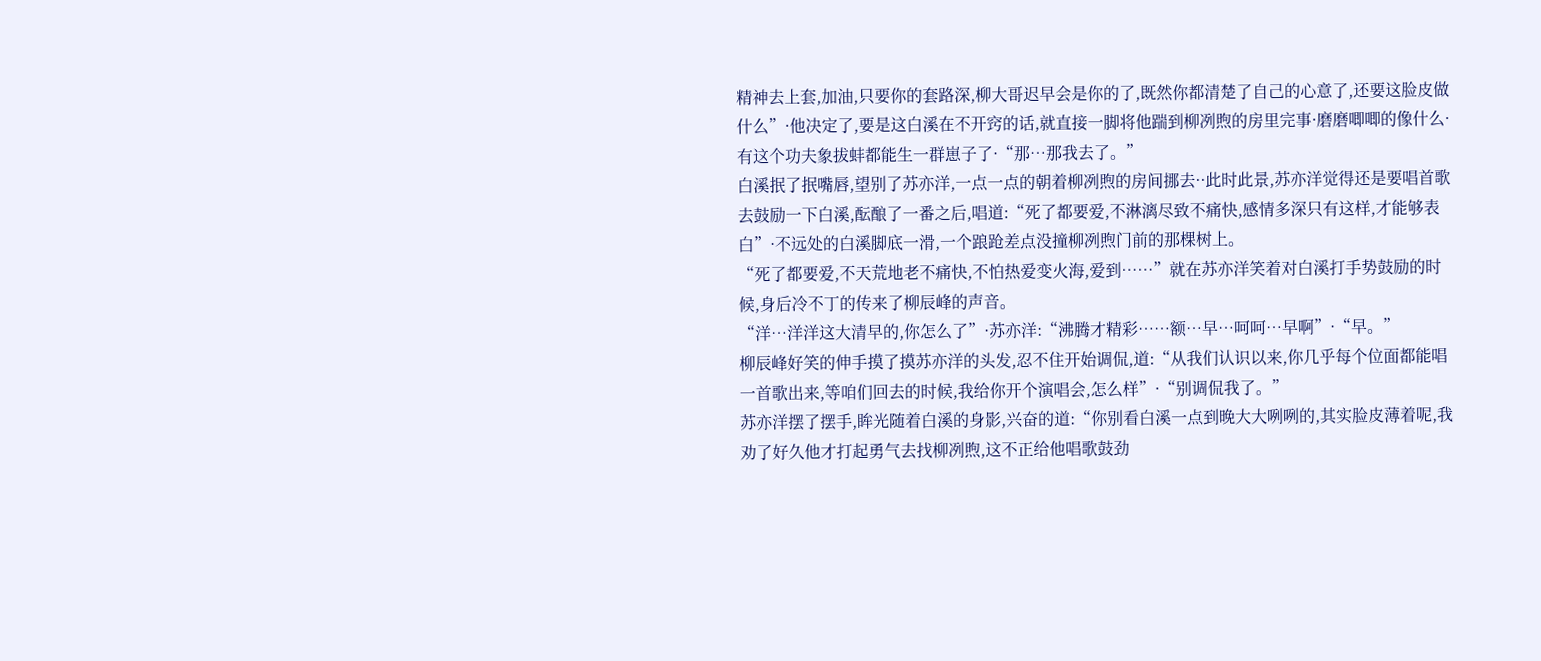精神去上套,加油,只要你的套路深,柳大哥迟早会是你的了,既然你都清楚了自己的心意了,还要这脸皮做什么”·他决定了,要是这白溪在不开窍的话,就直接一脚将他踹到柳冽煦的房里完事·磨磨唧唧的像什么·有这个功夫象拔蚌都能生一群崽子了·“那…那我去了。”
白溪抿了抿嘴唇,望别了苏亦洋,一点一点的朝着柳冽煦的房间挪去··此时此景,苏亦洋觉得还是要唱首歌去鼓励一下白溪,酝酿了一番之后,唱道:“死了都要爱,不淋漓尽致不痛快,感情多深只有这样,才能够表白”·不远处的白溪脚底一滑,一个踉跄差点没撞柳冽煦门前的那棵树上。
“死了都要爱,不天荒地老不痛快,不怕热爱变火海,爱到……”就在苏亦洋笑着对白溪打手势鼓励的时候,身后冷不丁的传来了柳辰峰的声音。
“洋…洋洋这大清早的,你怎么了”·苏亦洋:“沸腾才精彩……额…早…呵呵…早啊”·“早。”
柳辰峰好笑的伸手摸了摸苏亦洋的头发,忍不住开始调侃,道:“从我们认识以来,你几乎每个位面都能唱一首歌出来,等咱们回去的时候,我给你开个演唱会,怎么样”·“别调侃我了。”
苏亦洋摆了摆手,眸光随着白溪的身影,兴奋的道:“你别看白溪一点到晚大大咧咧的,其实脸皮薄着呢,我劝了好久他才打起勇气去找柳冽煦,这不正给他唱歌鼓劲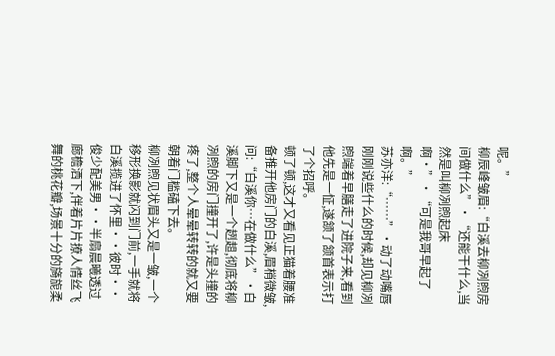呢。”
柳辰峰皱眉:“白溪去柳冽煦房间做什么”·“还能干什么,当然是叫柳冽煦起床啊·”·“可是我哥早起了啊。”
苏亦洋:“……”·动了动嘴唇刚刚说些什么的时候,却见柳冽煦端着早膳走了进院子来,看到他先是一怔,遂颔了颔首表示打了个招呼。
顿了顿,这才又看见正猫着腰准备推开他房门的白溪,眉梢微皱,问:“白溪你…在做什么”·白溪脚下又是一个趔趄,彻底将柳冽煦的房门撞开了,许是头撞的疼了,整个人晕晕转转的就又要朝着门槛磕下去。
柳冽煦见状眉头又是一皱,一个移形换影就闪到门前,一手就将白溪揽进了怀里··彼时··俊少配美男··半扇晨曦透过廊檐洒下,伴着片片撩人情丝飞舞的桃花瓣,场景十分的旖旎柔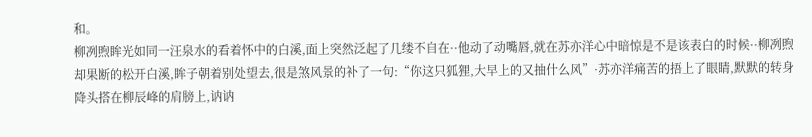和。
柳冽煦眸光如同一汪泉水的看着怀中的白溪,面上突然泛起了几缕不自在··他动了动嘴唇,就在苏亦洋心中暗惊是不是该表白的时候··柳冽煦却果断的松开白溪,眸子朝着别处望去,很是煞风景的补了一句:“你这只狐狸,大早上的又抽什么风”·苏亦洋痛苦的捂上了眼睛,默默的转身降头搭在柳辰峰的肩膀上,讷讷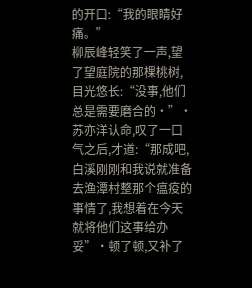的开口:“我的眼睛好痛。”
柳辰峰轻笑了一声,望了望庭院的那棵桃树,目光悠长:“没事,他们总是需要磨合的·”·苏亦洋认命,叹了一口气之后,才道:“那成吧,白溪刚刚和我说就准备去渔潭村整那个瘟疫的事情了,我想着在今天就将他们这事给办妥”·顿了顿,又补了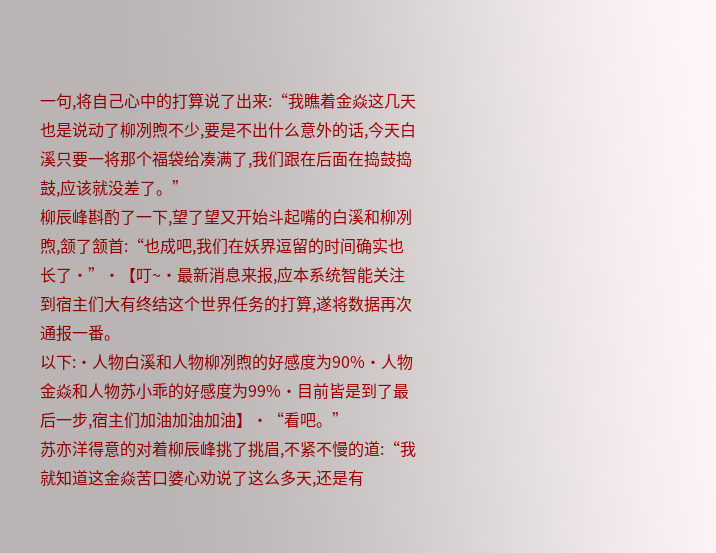一句,将自己心中的打算说了出来:“我瞧着金焱这几天也是说动了柳冽煦不少,要是不出什么意外的话,今天白溪只要一将那个福袋给凑满了,我们跟在后面在捣鼓捣鼓,应该就没差了。”
柳辰峰斟酌了一下,望了望又开始斗起嘴的白溪和柳冽煦,颔了颔首:“也成吧,我们在妖界逗留的时间确实也长了·”·【叮~·最新消息来报,应本系统智能关注到宿主们大有终结这个世界任务的打算,遂将数据再次通报一番。
以下:·人物白溪和人物柳冽煦的好感度为90%·人物金焱和人物苏小乖的好感度为99%·目前皆是到了最后一步,宿主们加油加油加油】·“看吧。”
苏亦洋得意的对着柳辰峰挑了挑眉,不紧不慢的道:“我就知道这金焱苦口婆心劝说了这么多天,还是有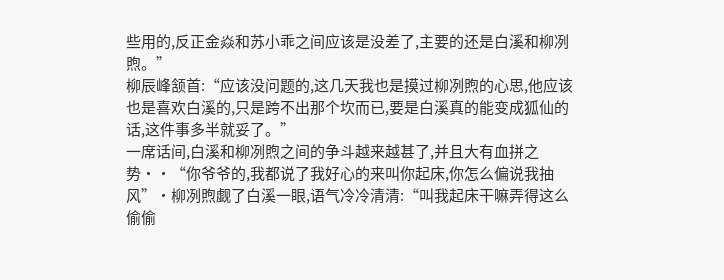些用的,反正金焱和苏小乖之间应该是没差了,主要的还是白溪和柳冽煦。”
柳辰峰颔首:“应该没问题的,这几天我也是摸过柳冽煦的心思,他应该也是喜欢白溪的,只是跨不出那个坎而已,要是白溪真的能变成狐仙的话,这件事多半就妥了。”
一席话间,白溪和柳冽煦之间的争斗越来越甚了,并且大有血拼之势··“你爷爷的,我都说了我好心的来叫你起床,你怎么偏说我抽风”·柳冽煦觑了白溪一眼,语气冷冷清清:“叫我起床干嘛弄得这么偷偷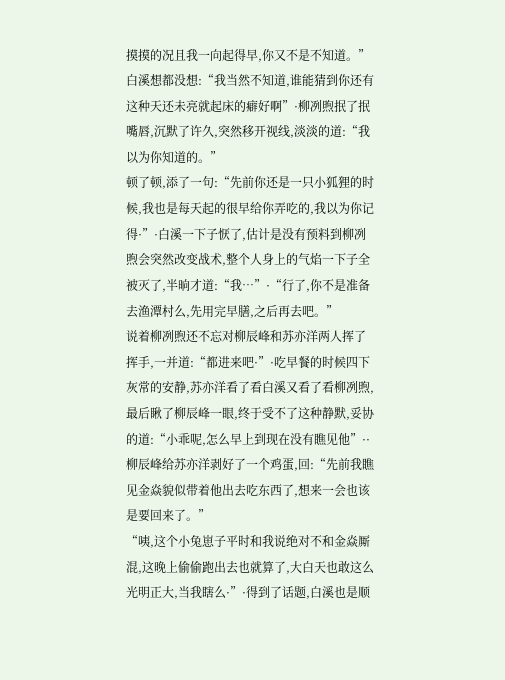摸摸的况且我一向起得早,你又不是不知道。”
白溪想都没想:“我当然不知道,谁能猜到你还有这种天还未亮就起床的癖好啊”·柳冽煦抿了抿嘴唇,沉默了许久,突然移开视线,淡淡的道:“我以为你知道的。”
顿了顿,添了一句:“先前你还是一只小狐狸的时候,我也是每天起的很早给你弄吃的,我以为你记得·”·白溪一下子恹了,估计是没有预料到柳冽煦会突然改变战术,整个人身上的气焰一下子全被灭了,半晌才道:“我…”·“行了,你不是准备去渔潭村么,先用完早膳,之后再去吧。”
说着柳冽煦还不忘对柳辰峰和苏亦洋两人挥了挥手,一并道:“都进来吧·”·吃早餐的时候四下灰常的安静,苏亦洋看了看白溪又看了看柳冽煦,最后瞅了柳辰峰一眼,终于受不了这种静默,妥协的道:“小乖呢,怎么早上到现在没有瞧见他”··柳辰峰给苏亦洋剥好了一个鸡蛋,回:“先前我瞧见金焱貌似带着他出去吃东西了,想来一会也该是要回来了。”
“咦,这个小兔崽子平时和我说绝对不和金焱厮混,这晚上偷偷跑出去也就算了,大白天也敢这么光明正大,当我瞎么·”·得到了话题,白溪也是顺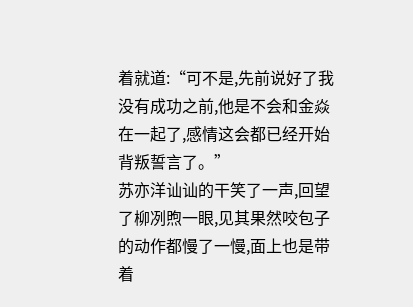着就道:“可不是,先前说好了我没有成功之前,他是不会和金焱在一起了,感情这会都已经开始背叛誓言了。”
苏亦洋讪讪的干笑了一声,回望了柳冽煦一眼,见其果然咬包子的动作都慢了一慢,面上也是带着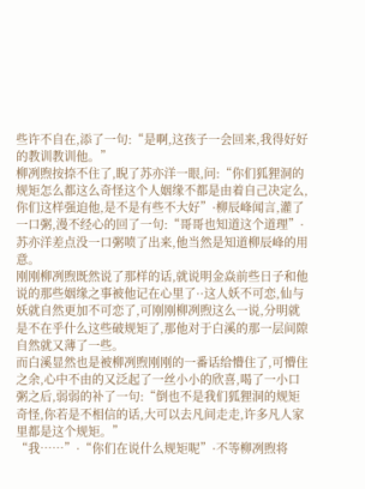些许不自在,添了一句:“是啊,这孩子一会回来,我得好好的教训教训他。”
柳冽煦按捺不住了,睨了苏亦洋一眼,问:“你们狐狸洞的规矩怎么都这么奇怪这个人姻缘不都是由着自己决定么,你们这样强迫他,是不是有些不大好”·柳辰峰闻言,灌了一口粥,漫不经心的回了一句:“哥哥也知道这个道理”·苏亦洋差点没一口粥喷了出来,他当然是知道柳辰峰的用意。
刚刚柳冽煦既然说了那样的话,就说明金焱前些日子和他说的那些姻缘之事被他记在心里了··这人妖不可恋,仙与妖就自然更加不可恋了,可刚刚柳冽煦这么一说,分明就是不在乎什么这些破规矩了,那他对于白溪的那一层间隙自然就又薄了一些。
而白溪显然也是被柳冽煦刚刚的一番话给懵住了,可懵住之余,心中不由的又泛起了一丝小小的欣喜,喝了一小口粥之后,弱弱的补了一句:“倒也不是我们狐狸洞的规矩奇怪,你若是不相信的话,大可以去凡间走走,许多凡人家里都是这个规矩。”
“我……”·“你们在说什么规矩呢”·不等柳冽煦将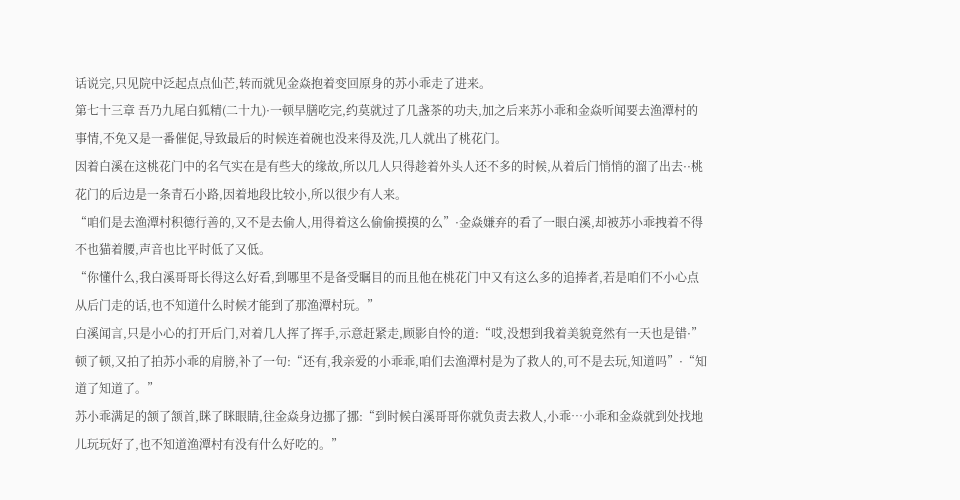话说完,只见院中泛起点点仙芒,转而就见金焱抱着变回原身的苏小乖走了进来。
第七十三章 吾乃九尾白狐精(二十九)·一顿早膳吃完,约莫就过了几盏茶的功夫,加之后来苏小乖和金焱听闻要去渔潭村的事情,不免又是一番催促,导致最后的时候连着碗也没来得及洗,几人就出了桃花门。
因着白溪在这桃花门中的名气实在是有些大的缘故,所以几人只得趁着外头人还不多的时候,从着后门悄悄的溜了出去··桃花门的后边是一条青石小路,因着地段比较小,所以很少有人来。
“咱们是去渔潭村积德行善的,又不是去偷人,用得着这么偷偷摸摸的么”·金焱嫌弃的看了一眼白溪,却被苏小乖拽着不得不也猫着腰,声音也比平时低了又低。
“你懂什么,我白溪哥哥长得这么好看,到哪里不是备受瞩目的而且他在桃花门中又有这么多的追捧者,若是咱们不小心点从后门走的话,也不知道什么时候才能到了那渔潭村玩。”
白溪闻言,只是小心的打开后门,对着几人挥了挥手,示意赶紧走,顾影自怜的道:“哎,没想到我着美貌竟然有一天也是错·”顿了顿,又拍了拍苏小乖的肩膀,补了一句:“还有,我亲爱的小乖乖,咱们去渔潭村是为了救人的,可不是去玩,知道吗”·“知道了知道了。”
苏小乖满足的颔了颔首,眯了眯眼睛,往金焱身边挪了挪:“到时候白溪哥哥你就负责去救人,小乖…小乖和金焱就到处找地儿玩玩好了,也不知道渔潭村有没有什么好吃的。”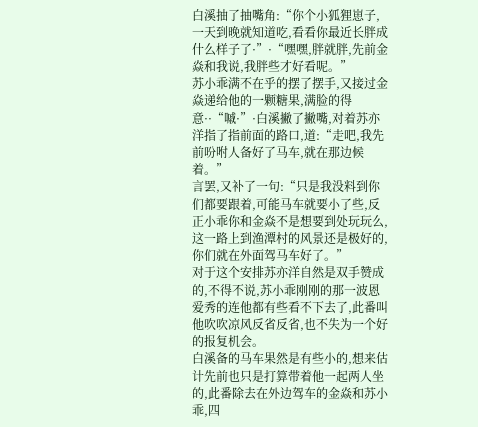白溪抽了抽嘴角:“你个小狐狸崽子,一天到晚就知道吃,看看你最近长胖成什么样子了·”·“嘿嘿,胖就胖,先前金焱和我说,我胖些才好看呢。”
苏小乖满不在乎的摆了摆手,又接过金焱递给他的一颗糖果,满脸的得意··“嘁·”·白溪撇了撇嘴,对着苏亦洋指了指前面的路口,道:“走吧,我先前吩咐人备好了马车,就在那边候着。”
言罢,又补了一句:“只是我没料到你们都要跟着,可能马车就要小了些,反正小乖你和金焱不是想要到处玩玩么,这一路上到渔潭村的风景还是极好的,你们就在外面驾马车好了。”
对于这个安排苏亦洋自然是双手赞成的,不得不说,苏小乖刚刚的那一波恩爱秀的连他都有些看不下去了,此番叫他吹吹凉风反省反省,也不失为一个好的报复机会。
白溪备的马车果然是有些小的,想来估计先前也只是打算带着他一起两人坐的,此番除去在外边驾车的金焱和苏小乖,四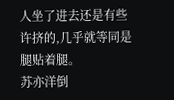人坐了进去还是有些许挤的,几乎就等同是腿贴着腿。
苏亦洋倒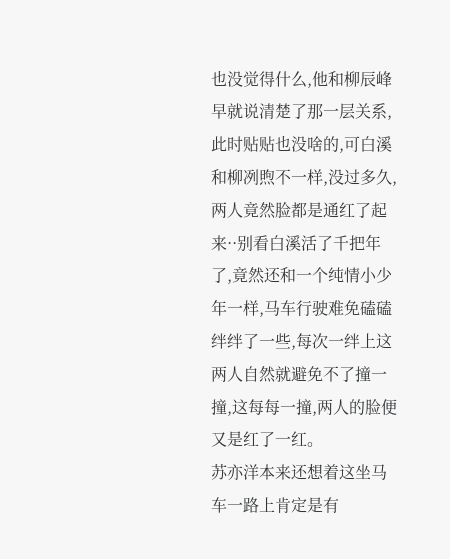也没觉得什么,他和柳辰峰早就说清楚了那一层关系,此时贴贴也没啥的,可白溪和柳冽煦不一样,没过多久,两人竟然脸都是通红了起来··别看白溪活了千把年了,竟然还和一个纯情小少年一样,马车行驶难免磕磕绊绊了一些,每次一绊上这两人自然就避免不了撞一撞,这每每一撞,两人的脸便又是红了一红。
苏亦洋本来还想着这坐马车一路上肯定是有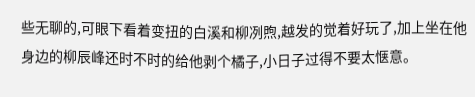些无聊的,可眼下看着变扭的白溪和柳冽煦,越发的觉着好玩了,加上坐在他身边的柳辰峰还时不时的给他剥个橘子,小日子过得不要太惬意。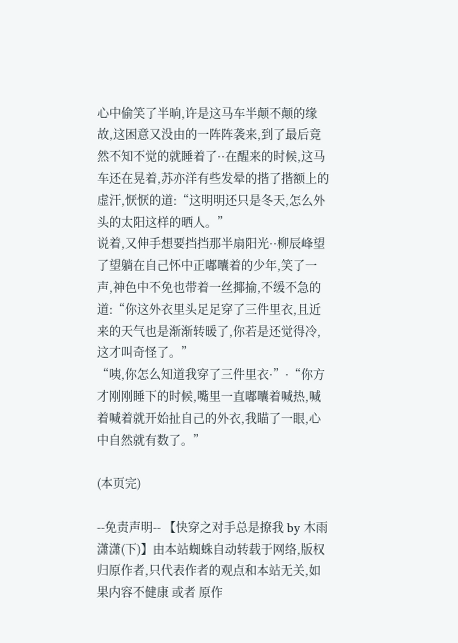心中偷笑了半晌,许是这马车半颠不颠的缘故,这困意又没由的一阵阵袭来,到了最后竟然不知不觉的就睡着了··在醒来的时候,这马车还在晃着,苏亦洋有些发晕的揩了揩额上的虚汗,恹恹的道:“这明明还只是冬天,怎么外头的太阳这样的晒人。”
说着,又伸手想要挡挡那半扇阳光··柳辰峰望了望躺在自己怀中正嘟囔着的少年,笑了一声,神色中不免也带着一丝揶揄,不缓不急的道:“你这外衣里头足足穿了三件里衣,且近来的天气也是渐渐转暖了,你若是还觉得冷,这才叫奇怪了。”
“咦,你怎么知道我穿了三件里衣·”·“你方才刚刚睡下的时候,嘴里一直嘟囔着喊热,喊着喊着就开始扯自己的外衣,我瞄了一眼,心中自然就有数了。”

(本页完)

--免责声明-- 【快穿之对手总是撩我 by 木雨潇潇(下)】由本站蜘蛛自动转载于网络,版权归原作者,只代表作者的观点和本站无关,如果内容不健康 或者 原作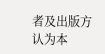者及出版方认为本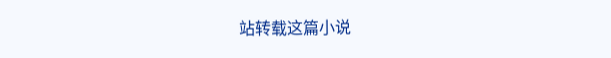站转载这篇小说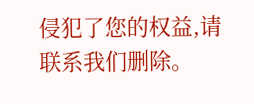侵犯了您的权益,请联系我们删除。